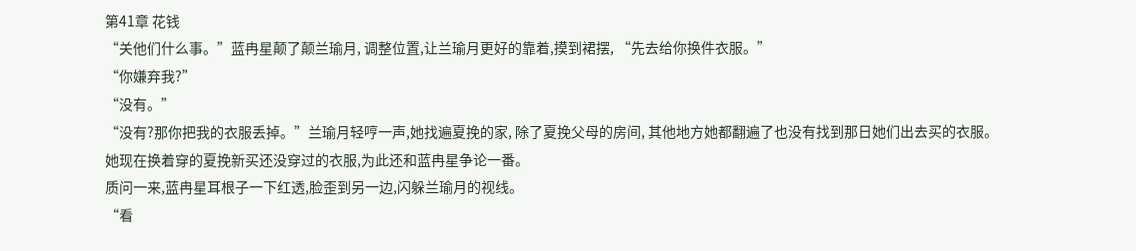第41章 花钱
“关他们什么事。”蓝冉星颠了颠兰瑜月, 调整位置,让兰瑜月更好的靠着,摸到裙摆, “先去给你换件衣服。”
“你嫌弃我?”
“没有。”
“没有?那你把我的衣服丢掉。”兰瑜月轻哼一声,她找遍夏挽的家, 除了夏挽父母的房间, 其他地方她都翻遍了也没有找到那日她们出去买的衣服。
她现在换着穿的夏挽新买还没穿过的衣服,为此还和蓝冉星争论一番。
质问一来,蓝冉星耳根子一下红透,脸歪到另一边,闪躲兰瑜月的视线。
“看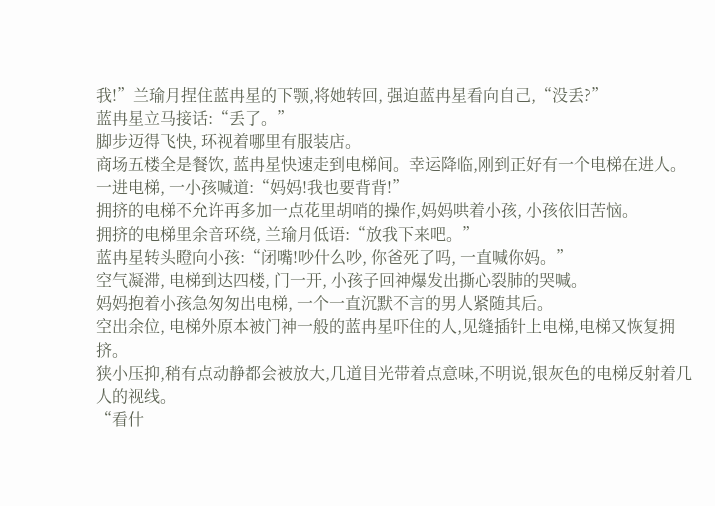我!”兰瑜月捏住蓝冉星的下颚,将她转回, 强迫蓝冉星看向自己,“没丢?”
蓝冉星立马接话:“丢了。”
脚步迈得飞快, 环视着哪里有服装店。
商场五楼全是餐饮, 蓝冉星快速走到电梯间。幸运降临,刚到正好有一个电梯在进人。
一进电梯, 一小孩喊道:“妈妈!我也要背背!”
拥挤的电梯不允许再多加一点花里胡哨的操作,妈妈哄着小孩, 小孩依旧苦恼。
拥挤的电梯里余音环绕, 兰瑜月低语:“放我下来吧。”
蓝冉星转头瞪向小孩:“闭嘴!吵什么吵, 你爸死了吗, 一直喊你妈。”
空气凝滞, 电梯到达四楼, 门一开, 小孩子回神爆发出撕心裂肺的哭喊。
妈妈抱着小孩急匆匆出电梯, 一个一直沉默不言的男人紧随其后。
空出余位, 电梯外原本被门神一般的蓝冉星吓住的人,见缝插针上电梯,电梯又恢复拥挤。
狭小压抑,稍有点动静都会被放大,几道目光带着点意味,不明说,银灰色的电梯反射着几人的视线。
“看什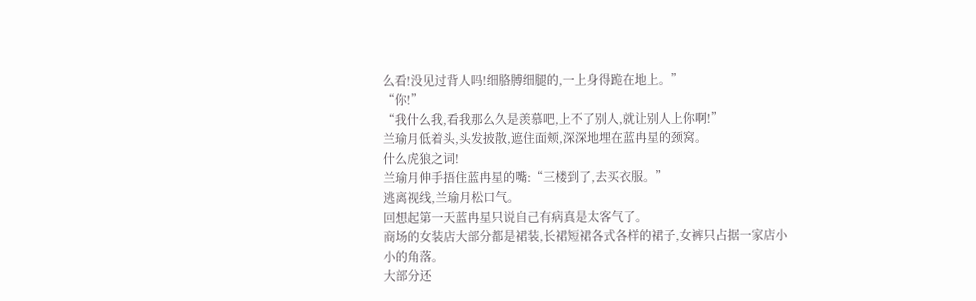么看!没见过背人吗!细胳膊细腿的,一上身得跪在地上。”
“你!”
“我什么我,看我那么久是羡慕吧,上不了别人,就让别人上你啊!”
兰瑜月低着头,头发披散,遮住面颊,深深地埋在蓝冉星的颈窝。
什么虎狼之词!
兰瑜月伸手捂住蓝冉星的嘴:“三楼到了,去买衣服。”
逃离视线,兰瑜月松口气。
回想起第一天蓝冉星只说自己有病真是太客气了。
商场的女装店大部分都是裙装,长裙短裙各式各样的裙子,女裤只占据一家店小小的角落。
大部分还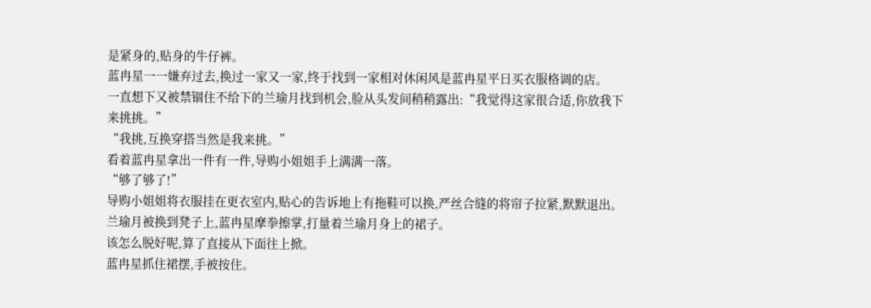是紧身的,贴身的牛仔裤。
蓝冉星一一嫌弃过去,换过一家又一家,终于找到一家相对休闲风是蓝冉星平日买衣服格调的店。
一直想下又被禁锢住不给下的兰瑜月找到机会,脸从头发间稍稍露出:“我觉得这家很合适,你放我下来挑挑。”
“我挑,互换穿搭当然是我来挑。”
看着蓝冉星拿出一件有一件,导购小姐姐手上满满一落。
“够了够了!”
导购小姐姐将衣服挂在更衣室内,贴心的告诉地上有拖鞋可以换,严丝合缝的将帘子拉紧,默默退出。
兰瑜月被换到凳子上,蓝冉星摩拳擦掌,打量着兰瑜月身上的裙子。
该怎么脱好呢,算了直接从下面往上掀。
蓝冉星抓住裙摆,手被按住。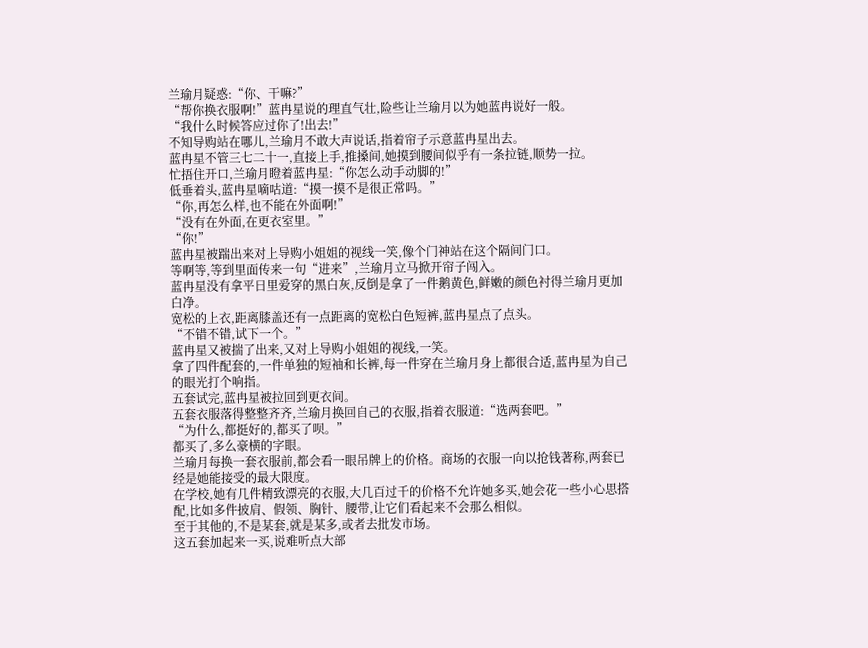兰瑜月疑惑:“你、干嘛?”
“帮你换衣服啊!”蓝冉星说的理直气壮,险些让兰瑜月以为她蓝冉说好一般。
“我什么时候答应过你了!出去!”
不知导购站在哪儿,兰瑜月不敢大声说话,指着帘子示意蓝冉星出去。
蓝冉星不管三七二十一,直接上手,推搡间,她摸到腰间似乎有一条拉链,顺势一拉。
忙捂住开口,兰瑜月瞪着蓝冉星:“你怎么动手动脚的!”
低垂着头,蓝冉星嘀咕道:“摸一摸不是很正常吗。”
“你,再怎么样,也不能在外面啊!”
“没有在外面,在更衣室里。”
“你!”
蓝冉星被踹出来对上导购小姐姐的视线一笑,像个门神站在这个隔间门口。
等啊等,等到里面传来一句“进来”,兰瑜月立马掀开帘子闯入。
蓝冉星没有拿平日里爱穿的黑白灰,反倒是拿了一件鹅黄色,鲜嫩的颜色衬得兰瑜月更加白净。
宽松的上衣,距离膝盖还有一点距离的宽松白色短裤,蓝冉星点了点头。
“不错不错,试下一个。”
蓝冉星又被揣了出来,又对上导购小姐姐的视线,一笑。
拿了四件配套的,一件单独的短袖和长裤,每一件穿在兰瑜月身上都很合适,蓝冉星为自己的眼光打个响指。
五套试完,蓝冉星被拉回到更衣间。
五套衣服落得整整齐齐,兰瑜月换回自己的衣服,指着衣服道:“选两套吧。”
“为什么,都挺好的,都买了呗。”
都买了,多么豪横的字眼。
兰瑜月每换一套衣服前,都会看一眼吊牌上的价格。商场的衣服一向以抢钱著称,两套已经是她能接受的最大限度。
在学校,她有几件精致漂亮的衣服,大几百过千的价格不允许她多买,她会花一些小心思搭配,比如多件披肩、假领、胸针、腰带,让它们看起来不会那么相似。
至于其他的,不是某套,就是某多,或者去批发市场。
这五套加起来一买,说难听点大部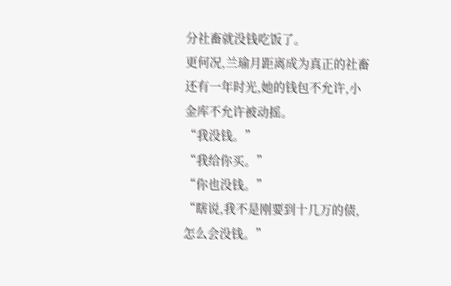分社畜就没钱吃饭了。
更何况,兰瑜月距离成为真正的社畜还有一年时光,她的钱包不允许,小金库不允许被动摇。
“我没钱。”
“我给你买。”
“你也没钱。”
“瞎说,我不是刚要到十几万的债,怎么会没钱。”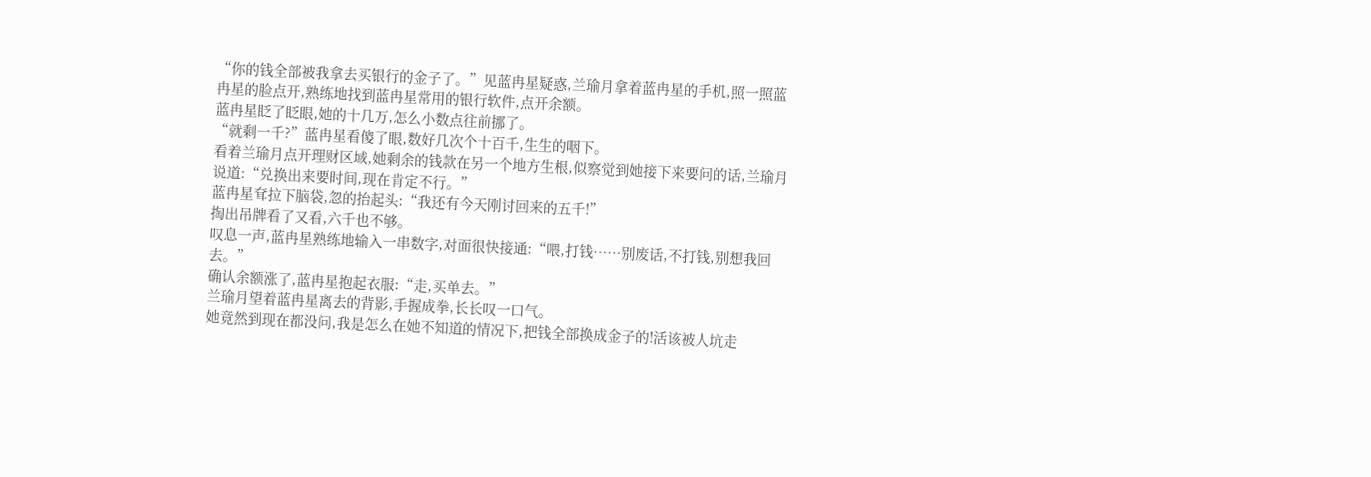“你的钱全部被我拿去买银行的金子了。”见蓝冉星疑惑,兰瑜月拿着蓝冉星的手机,照一照蓝冉星的脸点开,熟练地找到蓝冉星常用的银行软件,点开余额。
蓝冉星眨了眨眼,她的十几万,怎么小数点往前挪了。
“就剩一千?”蓝冉星看傻了眼,数好几次个十百千,生生的咽下。
看着兰瑜月点开理财区域,她剩余的钱款在另一个地方生根,似察觉到她接下来要问的话,兰瑜月说道:“兑换出来要时间,现在肯定不行。”
蓝冉星耷拉下脑袋,忽的抬起头:“我还有今天刚讨回来的五千!”
掏出吊牌看了又看,六千也不够。
叹息一声,蓝冉星熟练地输入一串数字,对面很快接通:“喂,打钱……别废话,不打钱,别想我回去。”
确认余额涨了,蓝冉星抱起衣服:“走,买单去。”
兰瑜月望着蓝冉星离去的背影,手握成拳,长长叹一口气。
她竟然到现在都没问,我是怎么在她不知道的情况下,把钱全部换成金子的!活该被人坑走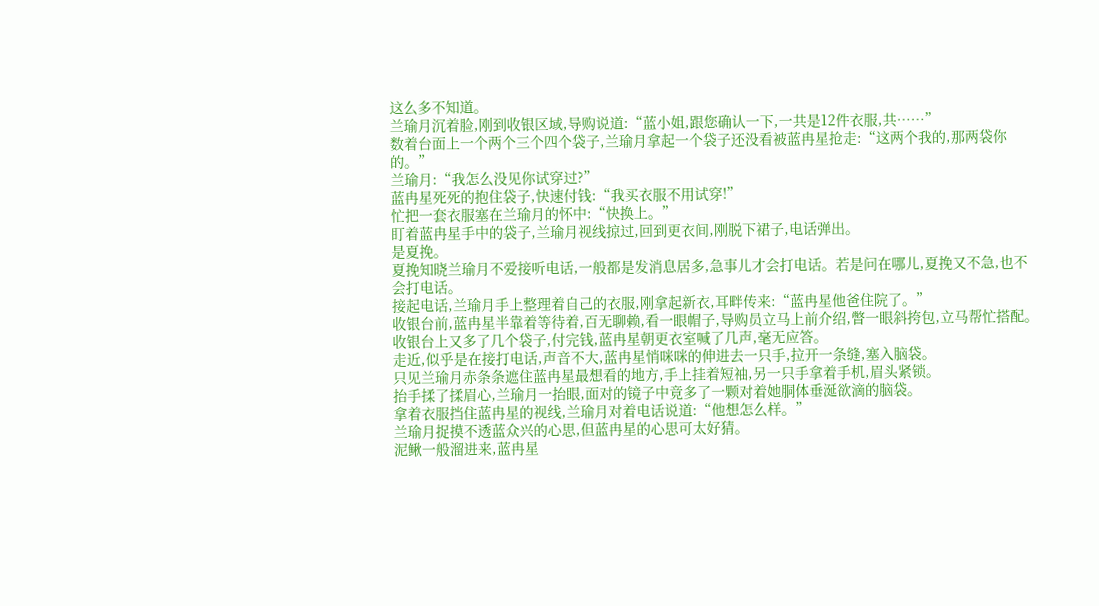这么多不知道。
兰瑜月沉着脸,刚到收银区域,导购说道:“蓝小姐,跟您确认一下,一共是12件衣服,共……”
数着台面上一个两个三个四个袋子,兰瑜月拿起一个袋子还没看被蓝冉星抢走:“这两个我的,那两袋你的。”
兰瑜月:“我怎么没见你试穿过?”
蓝冉星死死的抱住袋子,快速付钱:“我买衣服不用试穿!”
忙把一套衣服塞在兰瑜月的怀中:“快换上。”
盯着蓝冉星手中的袋子,兰瑜月视线掠过,回到更衣间,刚脱下裙子,电话弹出。
是夏挽。
夏挽知晓兰瑜月不爱接听电话,一般都是发消息居多,急事儿才会打电话。若是问在哪儿,夏挽又不急,也不会打电话。
接起电话,兰瑜月手上整理着自己的衣服,刚拿起新衣,耳畔传来:“蓝冉星他爸住院了。”
收银台前,蓝冉星半靠着等待着,百无聊赖,看一眼帽子,导购员立马上前介绍,瞥一眼斜挎包,立马帮忙搭配。
收银台上又多了几个袋子,付完钱,蓝冉星朝更衣室喊了几声,毫无应答。
走近,似乎是在接打电话,声音不大,蓝冉星悄咪咪的伸进去一只手,拉开一条缝,塞入脑袋。
只见兰瑜月赤条条遮住蓝冉星最想看的地方,手上挂着短袖,另一只手拿着手机,眉头紧锁。
抬手揉了揉眉心,兰瑜月一抬眼,面对的镜子中竟多了一颗对着她胴体垂涎欲滴的脑袋。
拿着衣服挡住蓝冉星的视线,兰瑜月对着电话说道:“他想怎么样。”
兰瑜月捉摸不透蓝众兴的心思,但蓝冉星的心思可太好猜。
泥鳅一般溜进来,蓝冉星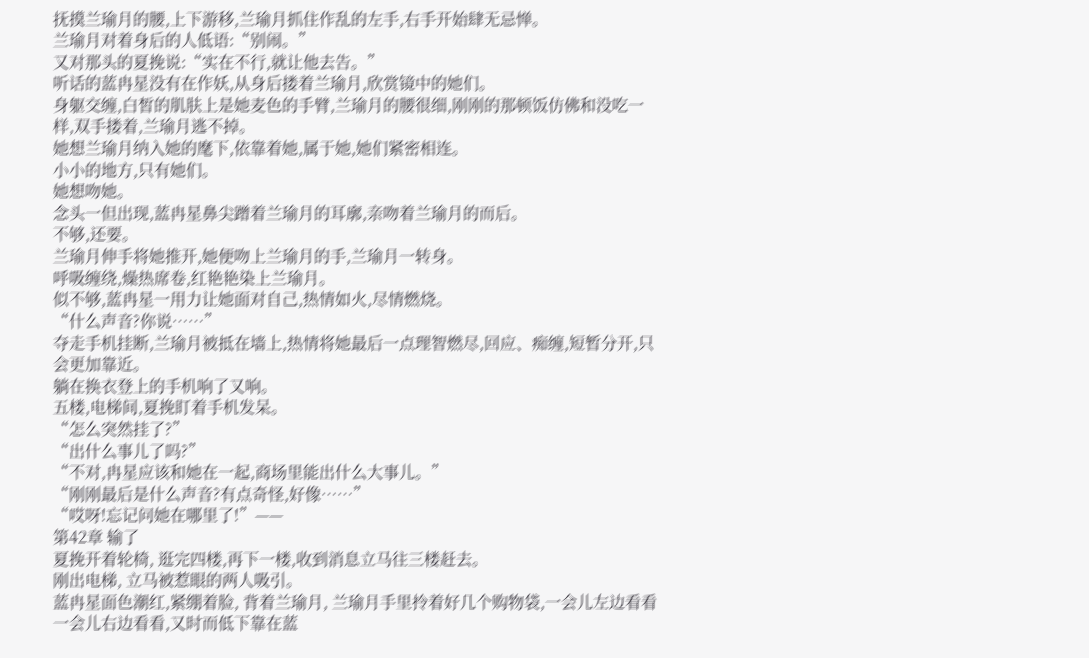抚摸兰瑜月的腰,上下游移,兰瑜月抓住作乱的左手,右手开始肆无忌惮。
兰瑜月对着身后的人低语:“别闹。”
又对那头的夏挽说:“实在不行,就让他去告。”
听话的蓝冉星没有在作妖,从身后搂着兰瑜月,欣赏镜中的她们。
身躯交缠,白皙的肌肤上是她麦色的手臂,兰瑜月的腰很细,刚刚的那顿饭仿佛和没吃一样,双手搂着,兰瑜月逃不掉。
她想兰瑜月纳入她的麾下,依靠着她,属于她,她们紧密相连。
小小的地方,只有她们。
她想吻她。
念头一但出现,蓝冉星鼻尖蹭着兰瑜月的耳廓,亲吻着兰瑜月的而后。
不够,还要。
兰瑜月伸手将她推开,她便吻上兰瑜月的手,兰瑜月一转身。
呼吸缠绕,燥热席卷,红艳艳染上兰瑜月。
似不够,蓝冉星一用力让她面对自己,热情如火,尽情燃烧。
“什么声音?你说……”
夺走手机挂断,兰瑜月被抵在墙上,热情将她最后一点理智燃尽,回应、痴缠,短暂分开,只会更加靠近。
躺在换衣登上的手机响了又响。
五楼,电梯间,夏挽盯着手机发呆。
“怎么突然挂了?”
“出什么事儿了吗?”
“不对,冉星应该和她在一起,商场里能出什么大事儿。”
“刚刚最后是什么声音?有点奇怪,好像……”
“哎呀!忘记问她在哪里了!”——
第42章 输了
夏挽开着轮椅, 逛完四楼,再下一楼,收到消息立马往三楼赶去。
刚出电梯, 立马被惹眼的两人吸引。
蓝冉星面色潮红,紧绷着脸, 背着兰瑜月, 兰瑜月手里拎着好几个购物袋,一会儿左边看看一会儿右边看看,又时而低下靠在蓝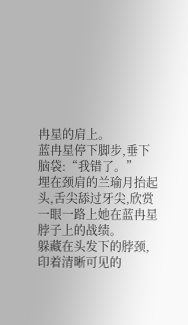冉星的肩上。
蓝冉星停下脚步,垂下脑袋:“我错了。”
埋在颈肩的兰瑜月抬起头,舌尖舔过牙尖,欣赏一眼一路上她在蓝冉星脖子上的战绩。
躲藏在头发下的脖颈, 印着清晰可见的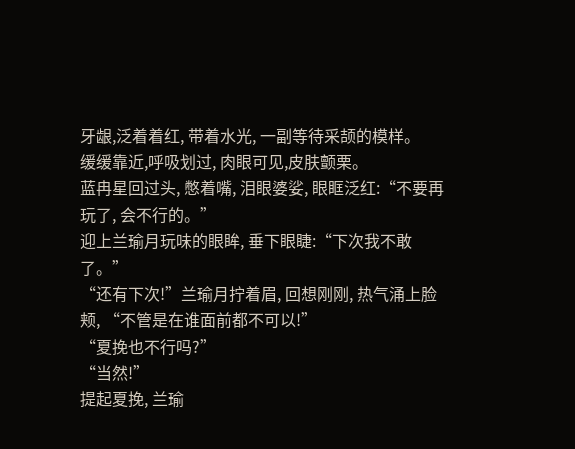牙龈,泛着着红, 带着水光, 一副等待采颉的模样。
缓缓靠近,呼吸划过, 肉眼可见,皮肤颤栗。
蓝冉星回过头, 憋着嘴, 泪眼婆娑, 眼眶泛红:“不要再玩了, 会不行的。”
迎上兰瑜月玩味的眼眸, 垂下眼睫:“下次我不敢了。”
“还有下次!”兰瑜月拧着眉, 回想刚刚, 热气涌上脸颊, “不管是在谁面前都不可以!”
“夏挽也不行吗?”
“当然!”
提起夏挽, 兰瑜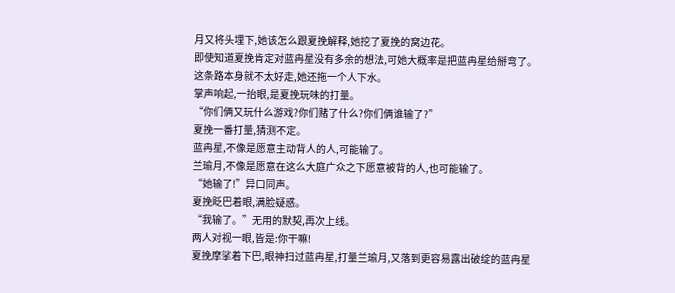月又将头埋下,她该怎么跟夏挽解释,她挖了夏挽的窝边花。
即使知道夏挽肯定对蓝冉星没有多余的想法,可她大概率是把蓝冉星给掰弯了。
这条路本身就不太好走,她还拖一个人下水。
掌声响起,一抬眼,是夏挽玩味的打量。
“你们俩又玩什么游戏?你们赌了什么?你们俩谁输了?”
夏挽一番打量,猜测不定。
蓝冉星,不像是愿意主动背人的人,可能输了。
兰瑜月,不像是愿意在这么大庭广众之下愿意被背的人,也可能输了。
“她输了!”异口同声。
夏挽眨巴着眼,满脸疑惑。
“我输了。”无用的默契,再次上线。
两人对视一眼,皆是:你干嘛!
夏挽摩挲着下巴,眼神扫过蓝冉星,打量兰瑜月,又落到更容易露出破绽的蓝冉星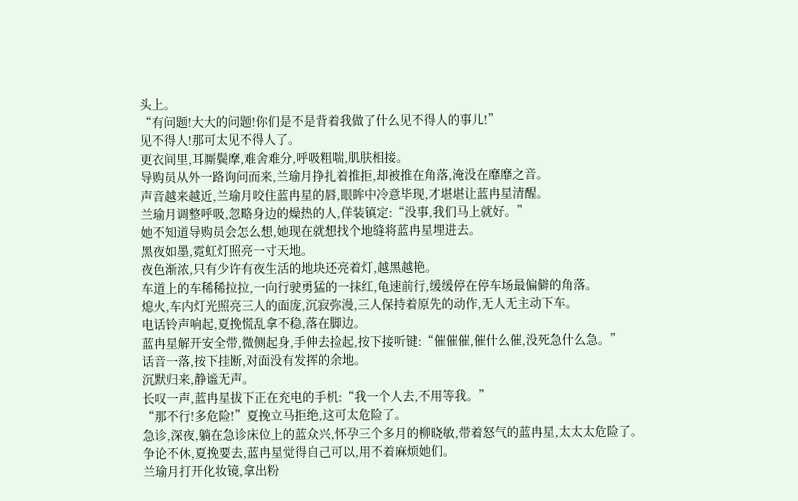头上。
“有问题!大大的问题!你们是不是背着我做了什么见不得人的事儿!”
见不得人!那可太见不得人了。
更衣间里,耳厮鬓摩,难舍难分,呼吸粗喘,肌肤相接。
导购员从外一路询问而来,兰瑜月挣扎着推拒,却被推在角落,淹没在靡靡之音。
声音越来越近,兰瑜月咬住蓝冉星的唇,眼眸中冷意毕现,才堪堪让蓝冉星清醒。
兰瑜月调整呼吸,忽略身边的燥热的人,佯装镇定:“没事,我们马上就好。”
她不知道导购员会怎么想,她现在就想找个地缝将蓝冉星埋进去。
黑夜如墨,霓虹灯照亮一寸天地。
夜色渐浓,只有少许有夜生活的地块还亮着灯,越黑越艳。
车道上的车稀稀拉拉,一向行驶勇猛的一抹红,龟速前行,缓缓停在停车场最偏僻的角落。
熄火,车内灯光照亮三人的面庞,沉寂弥漫,三人保持着原先的动作,无人无主动下车。
电话铃声响起,夏挽慌乱拿不稳,落在脚边。
蓝冉星解开安全带,微侧起身,手伸去捡起,按下接听键:“催催催,催什么催,没死急什么急。”
话音一落,按下挂断,对面没有发挥的余地。
沉默归来,静谧无声。
长叹一声,蓝冉星拔下正在充电的手机:“我一个人去,不用等我。”
“那不行!多危险!”夏挽立马拒绝,这可太危险了。
急诊,深夜,躺在急诊床位上的蓝众兴,怀孕三个多月的柳晓敏,带着怒气的蓝冉星,太太太危险了。
争论不休,夏挽要去,蓝冉星觉得自己可以,用不着麻烦她们。
兰瑜月打开化妆镜,拿出粉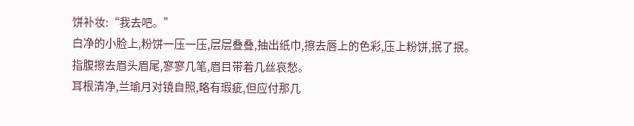饼补妆:“我去吧。”
白净的小脸上,粉饼一压一压,层层叠叠,抽出纸巾,擦去唇上的色彩,压上粉饼,抿了抿。
指腹擦去眉头眉尾,寥寥几笔,眉目带着几丝哀愁。
耳根清净,兰瑜月对镜自照,略有瑕疵,但应付那几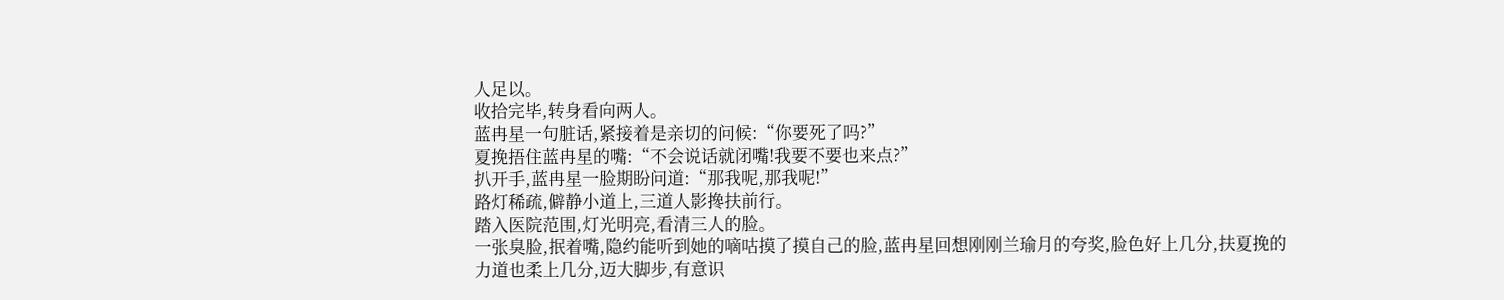人足以。
收拾完毕,转身看向两人。
蓝冉星一句脏话,紧接着是亲切的问候:“你要死了吗?”
夏挽捂住蓝冉星的嘴:“不会说话就闭嘴!我要不要也来点?”
扒开手,蓝冉星一脸期盼问道:“那我呢,那我呢!”
路灯稀疏,僻静小道上,三道人影搀扶前行。
踏入医院范围,灯光明亮,看清三人的脸。
一张臭脸,抿着嘴,隐约能听到她的嘀咕摸了摸自己的脸,蓝冉星回想刚刚兰瑜月的夸奖,脸色好上几分,扶夏挽的力道也柔上几分,迈大脚步,有意识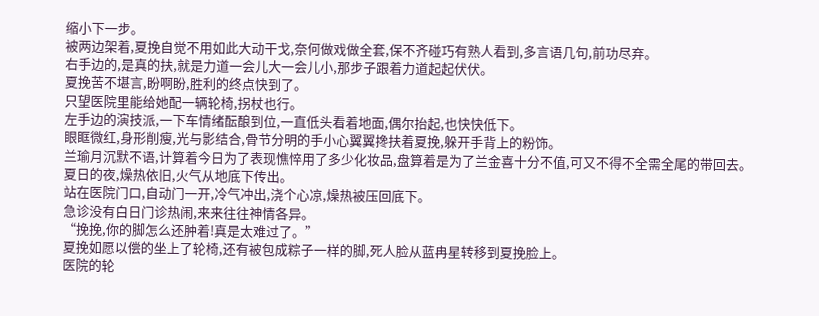缩小下一步。
被两边架着,夏挽自觉不用如此大动干戈,奈何做戏做全套,保不齐碰巧有熟人看到,多言语几句,前功尽弃。
右手边的,是真的扶,就是力道一会儿大一会儿小,那步子跟着力道起起伏伏。
夏挽苦不堪言,盼啊盼,胜利的终点快到了。
只望医院里能给她配一辆轮椅,拐杖也行。
左手边的演技派,一下车情绪酝酿到位,一直低头看着地面,偶尔抬起,也快快低下。
眼眶微红,身形削瘦,光与影结合,骨节分明的手小心翼翼搀扶着夏挽,躲开手背上的粉饰。
兰瑜月沉默不语,计算着今日为了表现憔悴用了多少化妆品,盘算着是为了兰金喜十分不值,可又不得不全需全尾的带回去。
夏日的夜,燥热依旧,火气从地底下传出。
站在医院门口,自动门一开,冷气冲出,浇个心凉,燥热被压回底下。
急诊没有白日门诊热闹,来来往往神情各异。
“挽挽,你的脚怎么还肿着!真是太难过了。”
夏挽如愿以偿的坐上了轮椅,还有被包成粽子一样的脚,死人脸从蓝冉星转移到夏挽脸上。
医院的轮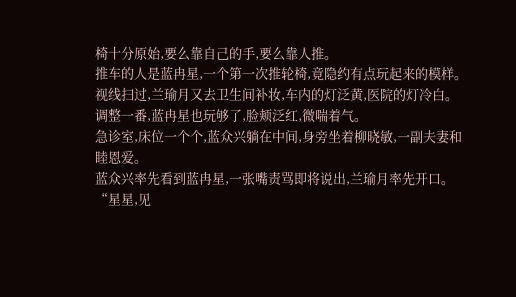椅十分原始,要么靠自己的手,要么靠人推。
推车的人是蓝冉星,一个第一次推轮椅,竟隐约有点玩起来的模样。
视线扫过,兰瑜月又去卫生间补妆,车内的灯泛黄,医院的灯冷白。
调整一番,蓝冉星也玩够了,脸颊泛红,微喘着气。
急诊室,床位一个个,蓝众兴躺在中间,身旁坐着柳晓敏,一副夫妻和睦恩爱。
蓝众兴率先看到蓝冉星,一张嘴责骂即将说出,兰瑜月率先开口。
“星星,见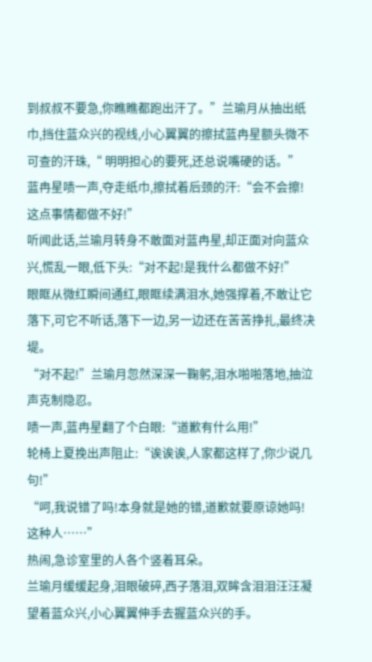到叔叔不要急,你瞧瞧都跑出汗了。”兰瑜月从抽出纸巾,挡住蓝众兴的视线,小心翼翼的擦拭蓝冉星额头微不可查的汗珠,“ 明明担心的要死,还总说嘴硬的话。”
蓝冉星啧一声,夺走纸巾,擦拭着后颈的汗:“会不会擦!这点事情都做不好!”
听闻此话,兰瑜月转身不敢面对蓝冉星,却正面对向蓝众兴,慌乱一眼,低下头:“对不起!是我什么都做不好!”
眼眶从微红瞬间通红,眼眶续满泪水,她强撑着,不敢让它落下,可它不听话,落下一边,另一边还在苦苦挣扎,最终决堤。
“对不起!”兰瑜月忽然深深一鞠躬,泪水啪啪落地,抽泣声克制隐忍。
啧一声,蓝冉星翻了个白眼:“道歉有什么用!”
轮椅上夏挽出声阻止:“诶诶诶,人家都这样了,你少说几句!”
“呵,我说错了吗!本身就是她的错,道歉就要原谅她吗!这种人……”
热闹,急诊室里的人各个竖着耳朵。
兰瑜月缓缓起身,泪眼破碎,西子落泪,双眸含泪泪汪汪凝望着蓝众兴,小心翼翼伸手去握蓝众兴的手。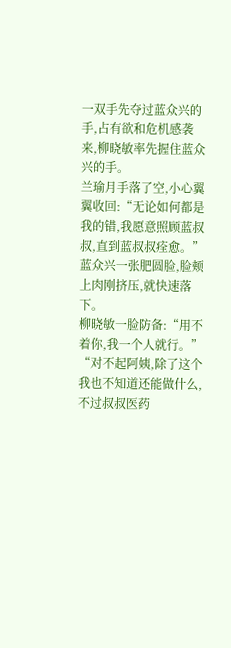一双手先夺过蓝众兴的手,占有欲和危机感袭来,柳晓敏率先握住蓝众兴的手。
兰瑜月手落了空,小心翼翼收回:“无论如何都是我的错,我愿意照顾蓝叔叔,直到蓝叔叔痊愈。”
蓝众兴一张肥圆脸,脸颊上肉刚挤压,就快速落下。
柳晓敏一脸防备:“用不着你,我一个人就行。”
“对不起阿姨,除了这个我也不知道还能做什么,不过叔叔医药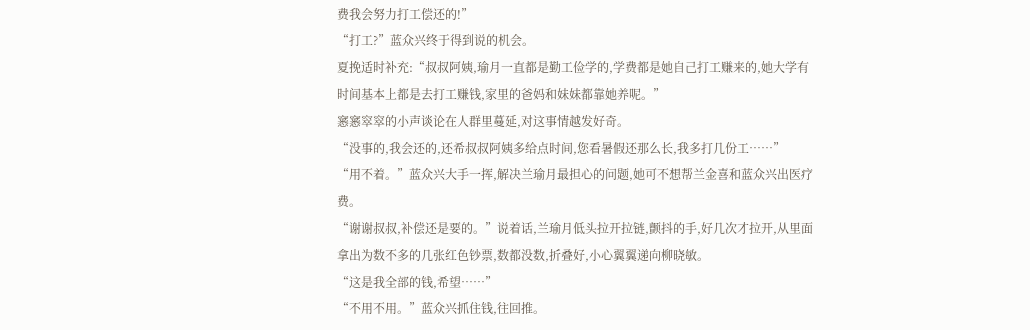费我会努力打工偿还的!”
“打工?”蓝众兴终于得到说的机会。
夏挽适时补充:“叔叔阿姨,瑜月一直都是勤工俭学的,学费都是她自己打工赚来的,她大学有时间基本上都是去打工赚钱,家里的爸妈和妹妹都靠她养呢。”
窸窸窣窣的小声谈论在人群里蔓延,对这事情越发好奇。
“没事的,我会还的,还希叔叔阿姨多给点时间,您看暑假还那么长,我多打几份工……”
“用不着。”蓝众兴大手一挥,解决兰瑜月最担心的问题,她可不想帮兰金喜和蓝众兴出医疗费。
“谢谢叔叔,补偿还是要的。”说着话,兰瑜月低头拉开拉链,颤抖的手,好几次才拉开,从里面拿出为数不多的几张红色钞票,数都没数,折叠好,小心翼翼递向柳晓敏。
“这是我全部的钱,希望……”
“不用不用。”蓝众兴抓住钱,往回推。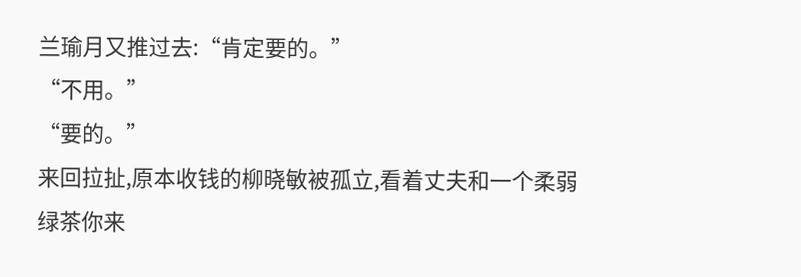兰瑜月又推过去:“肯定要的。”
“不用。”
“要的。”
来回拉扯,原本收钱的柳晓敏被孤立,看着丈夫和一个柔弱绿茶你来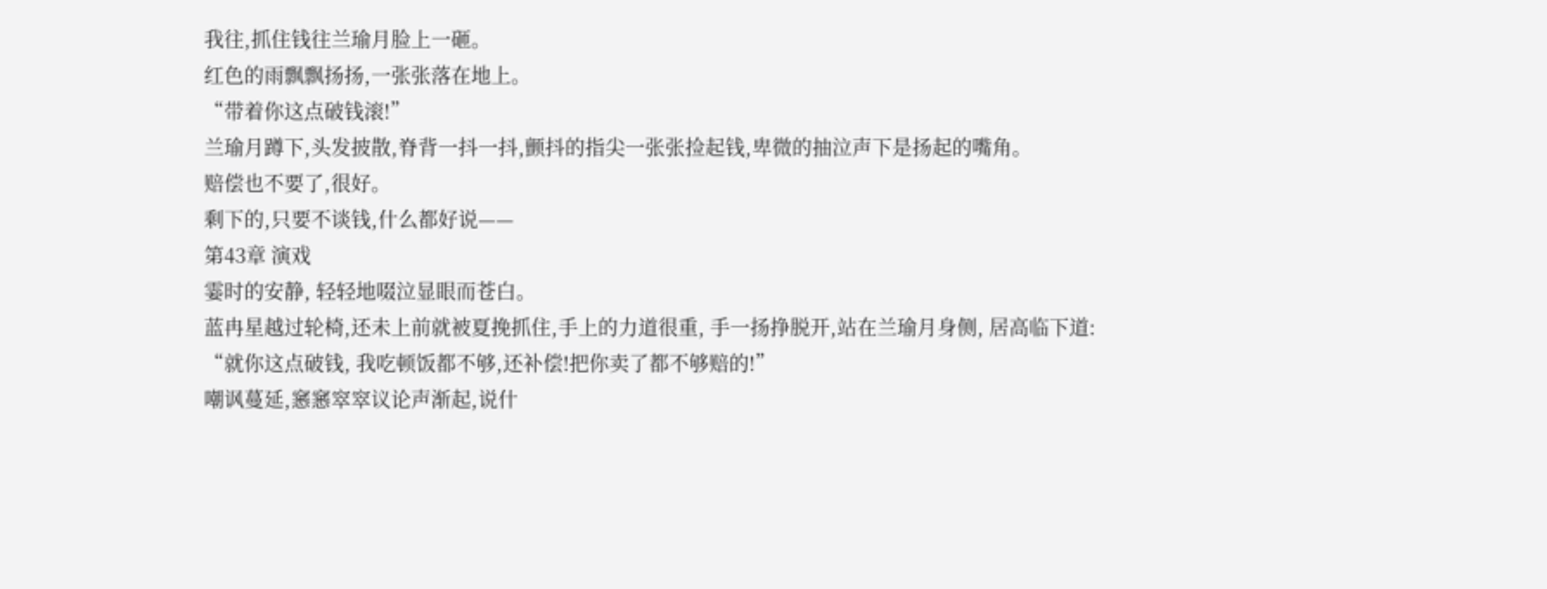我往,抓住钱往兰瑜月脸上一砸。
红色的雨飘飘扬扬,一张张落在地上。
“带着你这点破钱滚!”
兰瑜月蹲下,头发披散,脊背一抖一抖,颤抖的指尖一张张捡起钱,卑微的抽泣声下是扬起的嘴角。
赔偿也不要了,很好。
剩下的,只要不谈钱,什么都好说——
第43章 演戏
霎时的安静, 轻轻地啜泣显眼而苍白。
蓝冉星越过轮椅,还未上前就被夏挽抓住,手上的力道很重, 手一扬挣脱开,站在兰瑜月身侧, 居高临下道:
“就你这点破钱, 我吃顿饭都不够,还补偿!把你卖了都不够赔的!”
嘲讽蔓延,窸窸窣窣议论声渐起,说什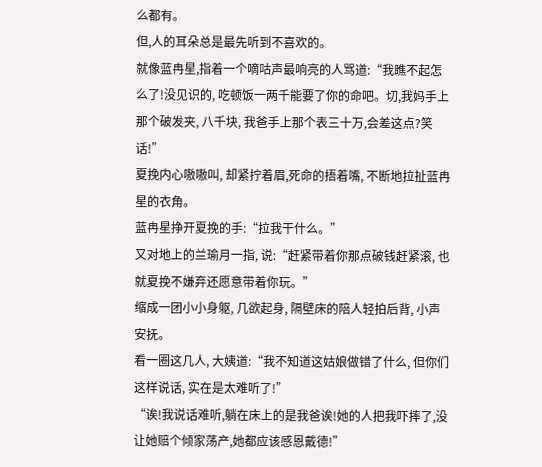么都有。
但,人的耳朵总是最先听到不喜欢的。
就像蓝冉星,指着一个嘀咕声最响亮的人骂道:“我瞧不起怎么了!没见识的, 吃顿饭一两千能要了你的命吧。切,我妈手上那个破发夹, 八千块, 我爸手上那个表三十万,会差这点?笑话!”
夏挽内心嗷嗷叫, 却紧拧着眉,死命的捂着嘴, 不断地拉扯蓝冉星的衣角。
蓝冉星挣开夏挽的手:“拉我干什么。”
又对地上的兰瑜月一指, 说:“赶紧带着你那点破钱赶紧滚, 也就夏挽不嫌弃还愿意带着你玩。”
缩成一团小小身躯, 几欲起身, 隔壁床的陪人轻拍后背, 小声安抚。
看一圈这几人, 大姨道:“我不知道这姑娘做错了什么, 但你们这样说话, 实在是太难听了!”
“诶!我说话难听,躺在床上的是我爸诶!她的人把我吓摔了,没让她赔个倾家荡产,她都应该感恩戴德!”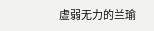虚弱无力的兰瑜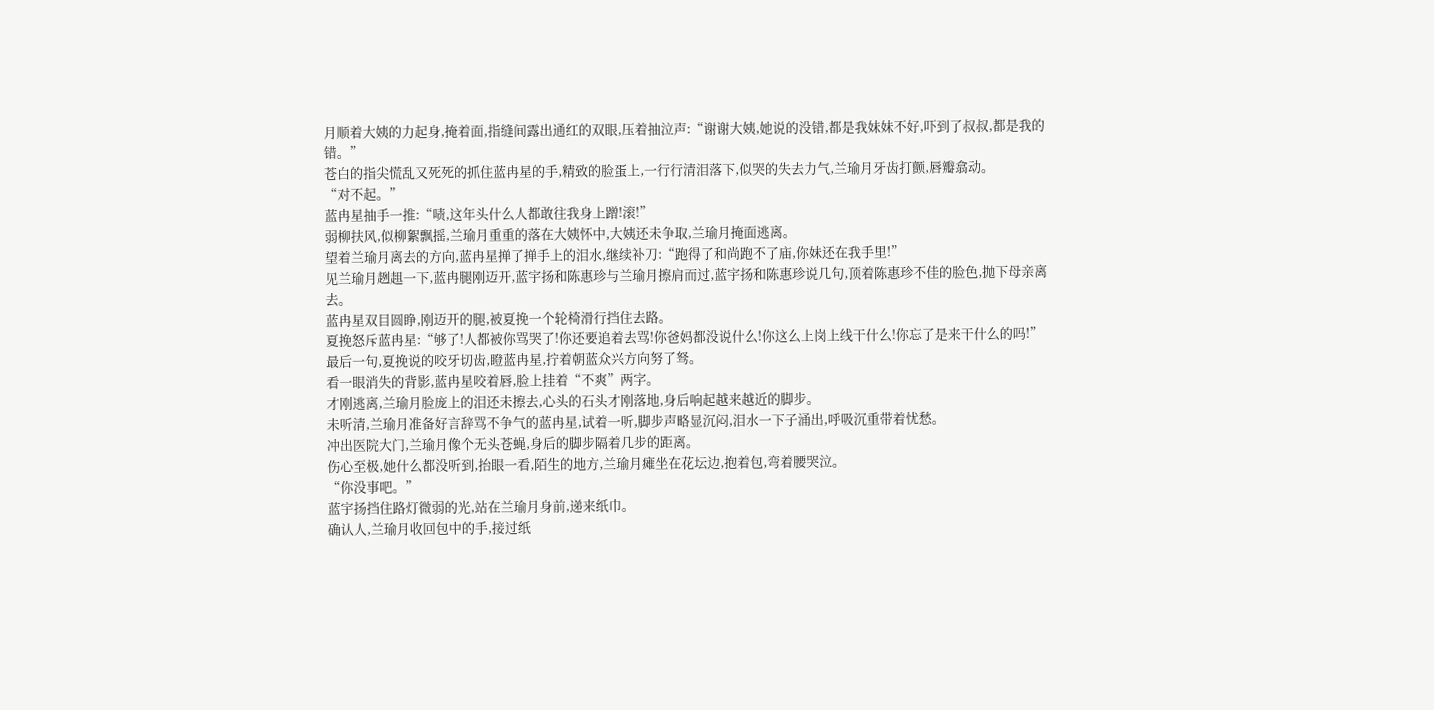月顺着大姨的力起身,掩着面,指缝间露出通红的双眼,压着抽泣声:“谢谢大姨,她说的没错,都是我妹妹不好,吓到了叔叔,都是我的错。”
苍白的指尖慌乱又死死的抓住蓝冉星的手,精致的脸蛋上,一行行清泪落下,似哭的失去力气,兰瑜月牙齿打颤,唇瓣翕动。
“对不起。”
蓝冉星抽手一推:“啧,这年头什么人都敢往我身上蹭!滚!”
弱柳扶风,似柳絮飘摇,兰瑜月重重的落在大姨怀中,大姨还未争取,兰瑜月掩面逃离。
望着兰瑜月离去的方向,蓝冉星掸了掸手上的泪水,继续补刀:“跑得了和尚跑不了庙,你妹还在我手里!”
见兰瑜月趔趄一下,蓝冉腿刚迈开,蓝宇扬和陈惠珍与兰瑜月擦肩而过,蓝宇扬和陈惠珍说几句,顶着陈惠珍不佳的脸色,抛下母亲离去。
蓝冉星双目圆睁,刚迈开的腿,被夏挽一个轮椅滑行挡住去路。
夏挽怒斥蓝冉星:“够了!人都被你骂哭了!你还要追着去骂!你爸妈都没说什么!你这么上岗上线干什么!你忘了是来干什么的吗!”
最后一句,夏挽说的咬牙切齿,瞪蓝冉星,拧着朝蓝众兴方向努了驽。
看一眼消失的背影,蓝冉星咬着唇,脸上挂着“不爽”两字。
才刚逃离,兰瑜月脸庞上的泪还未擦去,心头的石头才刚落地,身后响起越来越近的脚步。
未听清,兰瑜月准备好言辞骂不争气的蓝冉星,试着一听,脚步声略显沉闷,泪水一下子涌出,呼吸沉重带着忧愁。
冲出医院大门,兰瑜月像个无头苍蝇,身后的脚步隔着几步的距离。
伤心至极,她什么都没听到,抬眼一看,陌生的地方,兰瑜月瘫坐在花坛边,抱着包,弯着腰哭泣。
“你没事吧。”
蓝宇扬挡住路灯微弱的光,站在兰瑜月身前,递来纸巾。
确认人,兰瑜月收回包中的手,接过纸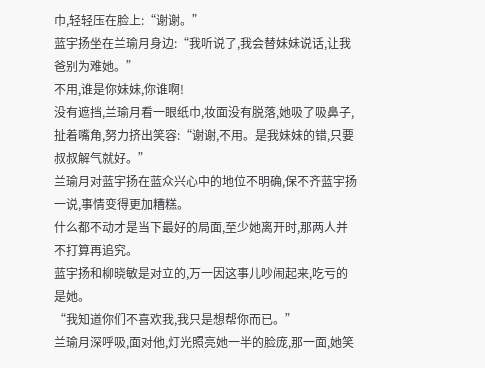巾,轻轻压在脸上:“谢谢。”
蓝宇扬坐在兰瑜月身边:“我听说了,我会替妹妹说话,让我爸别为难她。”
不用,谁是你妹妹,你谁啊!
没有遮挡,兰瑜月看一眼纸巾,妆面没有脱落,她吸了吸鼻子,扯着嘴角,努力挤出笑容:“谢谢,不用。是我妹妹的错,只要叔叔解气就好。”
兰瑜月对蓝宇扬在蓝众兴心中的地位不明确,保不齐蓝宇扬一说,事情变得更加糟糕。
什么都不动才是当下最好的局面,至少她离开时,那两人并不打算再追究。
蓝宇扬和柳晓敏是对立的,万一因这事儿吵闹起来,吃亏的是她。
“我知道你们不喜欢我,我只是想帮你而已。”
兰瑜月深呼吸,面对他,灯光照亮她一半的脸庞,那一面,她笑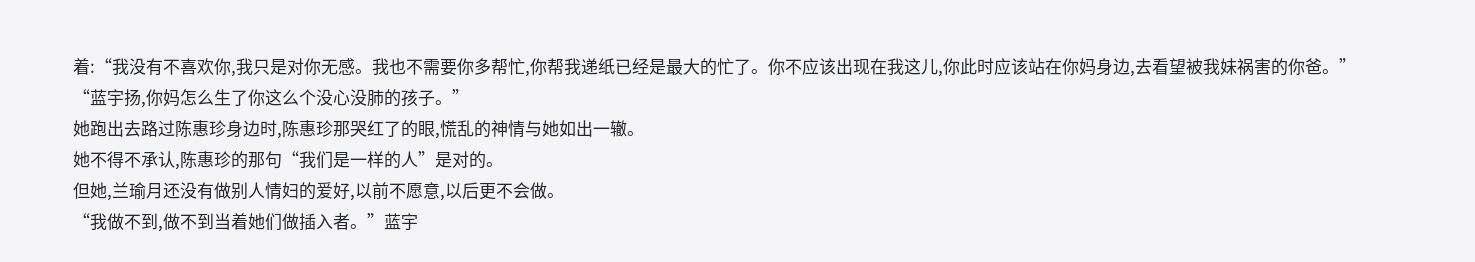着:“我没有不喜欢你,我只是对你无感。我也不需要你多帮忙,你帮我递纸已经是最大的忙了。你不应该出现在我这儿,你此时应该站在你妈身边,去看望被我妹祸害的你爸。”
“蓝宇扬,你妈怎么生了你这么个没心没肺的孩子。”
她跑出去路过陈惠珍身边时,陈惠珍那哭红了的眼,慌乱的神情与她如出一辙。
她不得不承认,陈惠珍的那句“我们是一样的人”是对的。
但她,兰瑜月还没有做别人情妇的爱好,以前不愿意,以后更不会做。
“我做不到,做不到当着她们做插入者。”蓝宇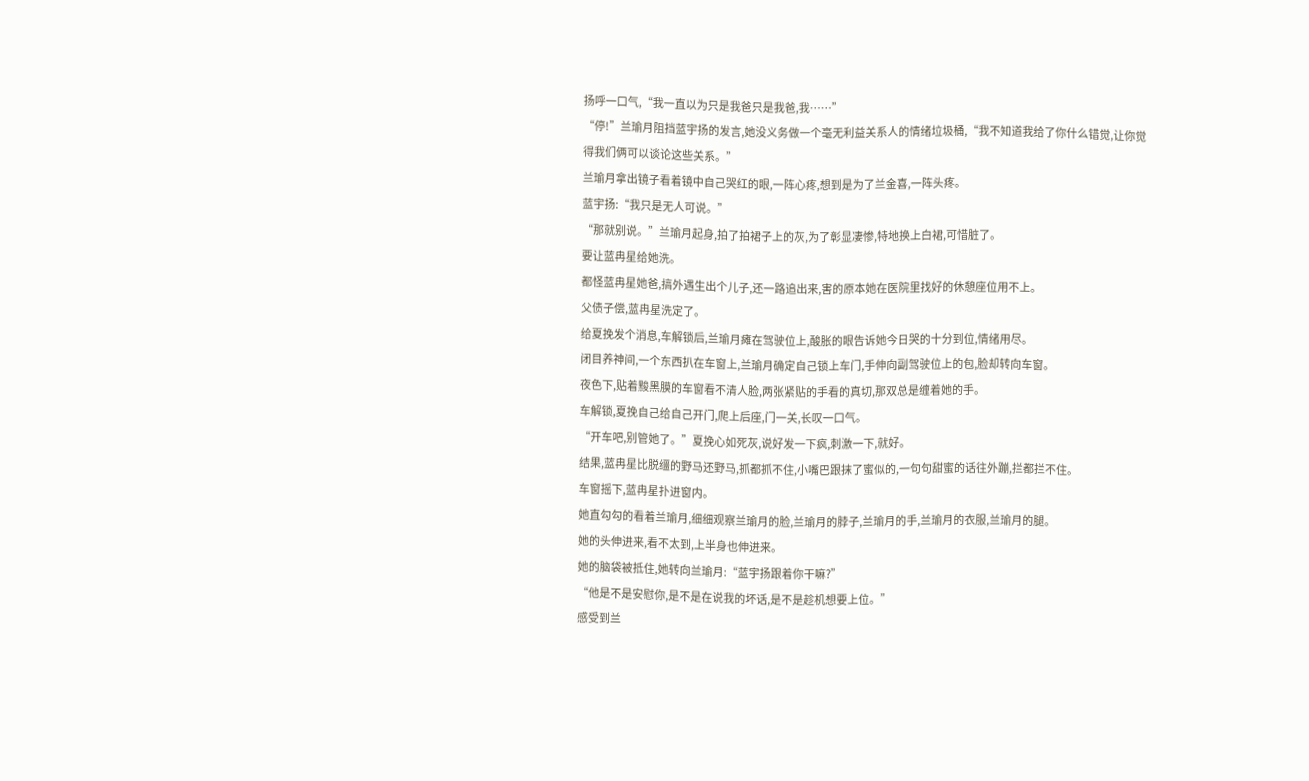扬呼一口气,“我一直以为只是我爸只是我爸,我……”
“停!”兰瑜月阻挡蓝宇扬的发言,她没义务做一个毫无利益关系人的情绪垃圾桶,“我不知道我给了你什么错觉,让你觉得我们俩可以谈论这些关系。”
兰瑜月拿出镜子看着镜中自己哭红的眼,一阵心疼,想到是为了兰金喜,一阵头疼。
蓝宇扬:“我只是无人可说。”
“那就别说。”兰瑜月起身,拍了拍裙子上的灰,为了彰显凄惨,特地换上白裙,可惜脏了。
要让蓝冉星给她洗。
都怪蓝冉星她爸,搞外遇生出个儿子,还一路追出来,害的原本她在医院里找好的休憩座位用不上。
父债子偿,蓝冉星洗定了。
给夏挽发个消息,车解锁后,兰瑜月瘫在驾驶位上,酸胀的眼告诉她今日哭的十分到位,情绪用尽。
闭目养神间,一个东西扒在车窗上,兰瑜月确定自己锁上车门,手伸向副驾驶位上的包,脸却转向车窗。
夜色下,贴着黢黑膜的车窗看不清人脸,两张紧贴的手看的真切,那双总是缠着她的手。
车解锁,夏挽自己给自己开门,爬上后座,门一关,长叹一口气。
“开车吧,别管她了。”夏挽心如死灰,说好发一下疯,刺激一下,就好。
结果,蓝冉星比脱缰的野马还野马,抓都抓不住,小嘴巴跟抹了蜜似的,一句句甜蜜的话往外蹦,拦都拦不住。
车窗摇下,蓝冉星扑进窗内。
她直勾勾的看着兰瑜月,细细观察兰瑜月的脸,兰瑜月的脖子,兰瑜月的手,兰瑜月的衣服,兰瑜月的腿。
她的头伸进来,看不太到,上半身也伸进来。
她的脑袋被抵住,她转向兰瑜月:“蓝宇扬跟着你干嘛?”
“他是不是安慰你,是不是在说我的坏话,是不是趁机想要上位。”
感受到兰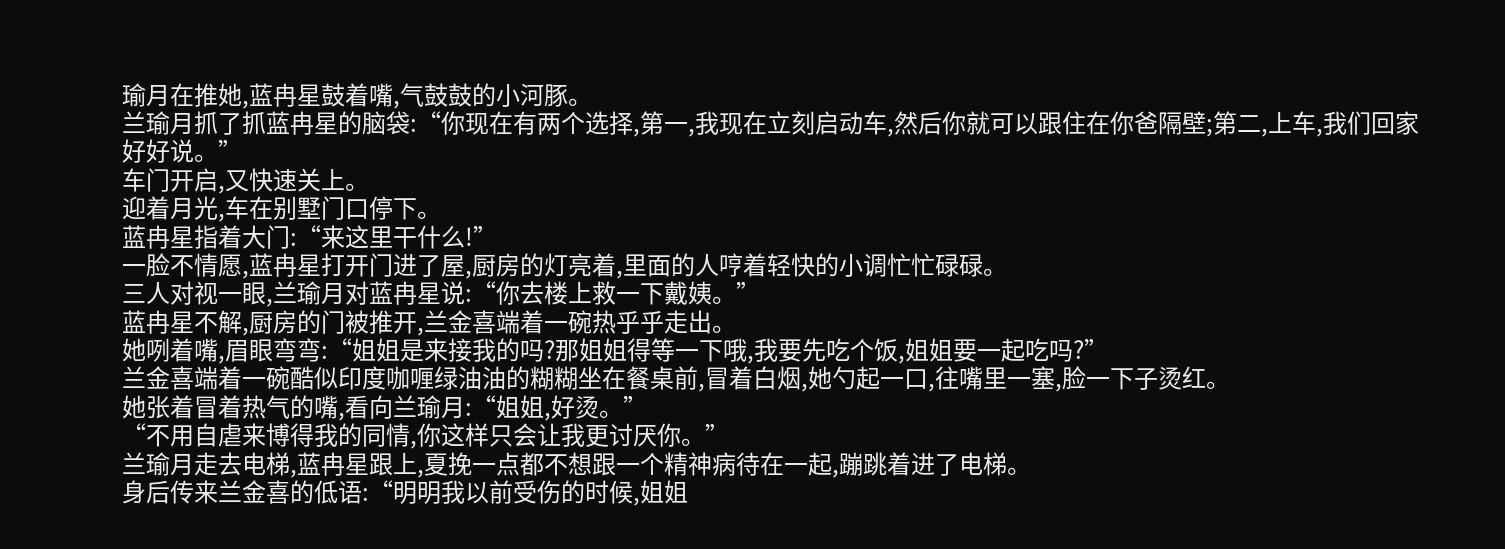瑜月在推她,蓝冉星鼓着嘴,气鼓鼓的小河豚。
兰瑜月抓了抓蓝冉星的脑袋:“你现在有两个选择,第一,我现在立刻启动车,然后你就可以跟住在你爸隔壁;第二,上车,我们回家好好说。”
车门开启,又快速关上。
迎着月光,车在别墅门口停下。
蓝冉星指着大门:“来这里干什么!”
一脸不情愿,蓝冉星打开门进了屋,厨房的灯亮着,里面的人哼着轻快的小调忙忙碌碌。
三人对视一眼,兰瑜月对蓝冉星说:“你去楼上救一下戴姨。”
蓝冉星不解,厨房的门被推开,兰金喜端着一碗热乎乎走出。
她咧着嘴,眉眼弯弯:“姐姐是来接我的吗?那姐姐得等一下哦,我要先吃个饭,姐姐要一起吃吗?”
兰金喜端着一碗酷似印度咖喱绿油油的糊糊坐在餐桌前,冒着白烟,她勺起一口,往嘴里一塞,脸一下子烫红。
她张着冒着热气的嘴,看向兰瑜月:“姐姐,好烫。”
“不用自虐来博得我的同情,你这样只会让我更讨厌你。”
兰瑜月走去电梯,蓝冉星跟上,夏挽一点都不想跟一个精神病待在一起,蹦跳着进了电梯。
身后传来兰金喜的低语:“明明我以前受伤的时候,姐姐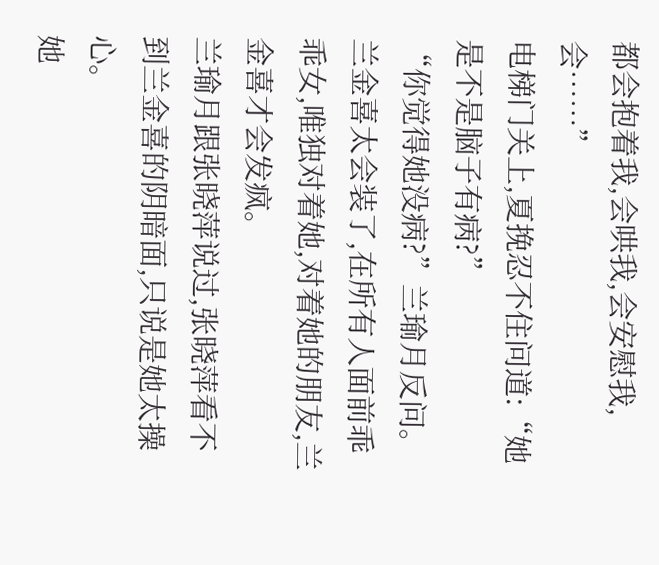都会抱着我,会哄我,会安慰我,会……”
电梯门关上,夏挽忍不住问道:“她是不是脑子有病?”
“你觉得她没病?”兰瑜月反问。
兰金喜太会装了,在所有人面前乖乖女,唯独对着她,对着她的朋友,兰金喜才会发疯。
兰瑜月跟张晓萍说过,张晓萍看不到兰金喜的阴暗面,只说是她太操心。
她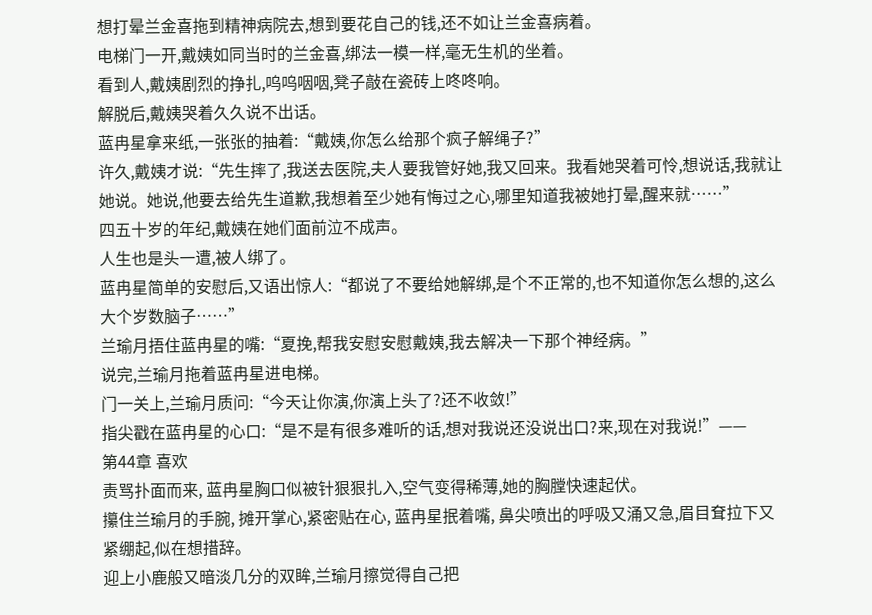想打晕兰金喜拖到精神病院去,想到要花自己的钱,还不如让兰金喜病着。
电梯门一开,戴姨如同当时的兰金喜,绑法一模一样,毫无生机的坐着。
看到人,戴姨剧烈的挣扎,呜呜咽咽,凳子敲在瓷砖上咚咚响。
解脱后,戴姨哭着久久说不出话。
蓝冉星拿来纸,一张张的抽着:“戴姨,你怎么给那个疯子解绳子?”
许久,戴姨才说:“先生摔了,我送去医院,夫人要我管好她,我又回来。我看她哭着可怜,想说话,我就让她说。她说,他要去给先生道歉,我想着至少她有悔过之心,哪里知道我被她打晕,醒来就……”
四五十岁的年纪,戴姨在她们面前泣不成声。
人生也是头一遭,被人绑了。
蓝冉星简单的安慰后,又语出惊人:“都说了不要给她解绑,是个不正常的,也不知道你怎么想的,这么大个岁数脑子……”
兰瑜月捂住蓝冉星的嘴:“夏挽,帮我安慰安慰戴姨,我去解决一下那个神经病。”
说完,兰瑜月拖着蓝冉星进电梯。
门一关上,兰瑜月质问:“今天让你演,你演上头了?还不收敛!”
指尖戳在蓝冉星的心口:“是不是有很多难听的话,想对我说还没说出口?来,现在对我说!”——
第44章 喜欢
责骂扑面而来, 蓝冉星胸口似被针狠狠扎入,空气变得稀薄,她的胸膛快速起伏。
攥住兰瑜月的手腕, 摊开掌心,紧密贴在心, 蓝冉星抿着嘴, 鼻尖喷出的呼吸又涌又急,眉目耷拉下又紧绷起,似在想措辞。
迎上小鹿般又暗淡几分的双眸,兰瑜月擦觉得自己把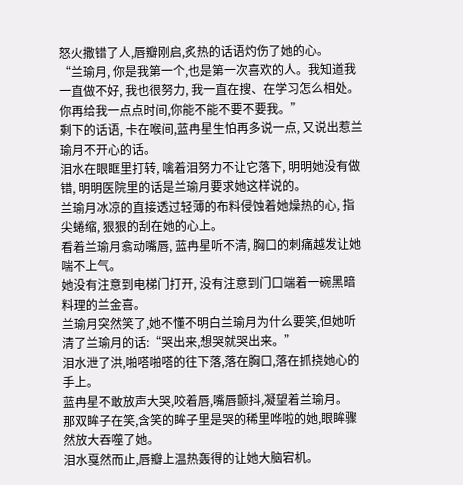怒火撒错了人,唇瓣刚启,炙热的话语灼伤了她的心。
“兰瑜月, 你是我第一个,也是第一次喜欢的人。我知道我一直做不好, 我也很努力, 我一直在搜、在学习怎么相处。你再给我一点点时间,你能不能不要不要我。”
剩下的话语, 卡在喉间,蓝冉星生怕再多说一点, 又说出惹兰瑜月不开心的话。
泪水在眼眶里打转, 噙着泪努力不让它落下, 明明她没有做错, 明明医院里的话是兰瑜月要求她这样说的。
兰瑜月冰凉的直接透过轻薄的布料侵蚀着她燥热的心, 指尖蜷缩, 狠狠的刮在她的心上。
看着兰瑜月翕动嘴唇, 蓝冉星听不清, 胸口的刺痛越发让她喘不上气。
她没有注意到电梯门打开, 没有注意到门口端着一碗黑暗料理的兰金喜。
兰瑜月突然笑了,她不懂不明白兰瑜月为什么要笑,但她听清了兰瑜月的话:“哭出来,想哭就哭出来。”
泪水泄了洪,啪嗒啪嗒的往下落,落在胸口,落在抓挠她心的手上。
蓝冉星不敢放声大哭,咬着唇,嘴唇颤抖,凝望着兰瑜月。
那双眸子在笑,含笑的眸子里是哭的稀里哗啦的她,眼眸骤然放大吞噬了她。
泪水戛然而止,唇瓣上温热轰得的让她大脑宕机。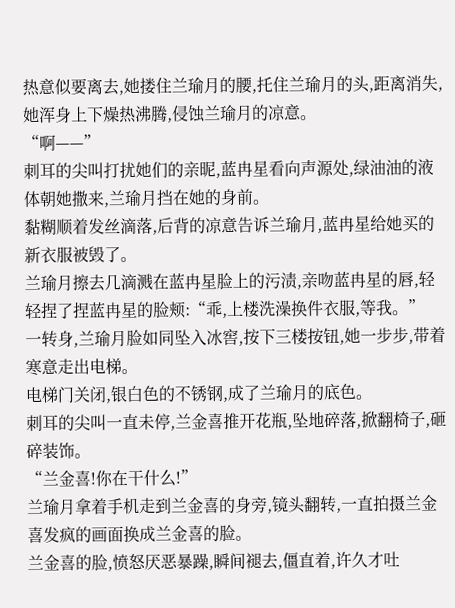热意似要离去,她搂住兰瑜月的腰,托住兰瑜月的头,距离消失,她浑身上下燥热沸腾,侵蚀兰瑜月的凉意。
“啊——”
刺耳的尖叫打扰她们的亲昵,蓝冉星看向声源处,绿油油的液体朝她撒来,兰瑜月挡在她的身前。
黏糊顺着发丝滴落,后背的凉意告诉兰瑜月,蓝冉星给她买的新衣服被毁了。
兰瑜月擦去几滴溅在蓝冉星脸上的污渍,亲吻蓝冉星的唇,轻轻捏了捏蓝冉星的脸颊:“乖,上楼洗澡换件衣服,等我。”
一转身,兰瑜月脸如同坠入冰窖,按下三楼按钮,她一步步,带着寒意走出电梯。
电梯门关闭,银白色的不锈钢,成了兰瑜月的底色。
刺耳的尖叫一直未停,兰金喜推开花瓶,坠地碎落,掀翻椅子,砸碎装饰。
“兰金喜!你在干什么!”
兰瑜月拿着手机走到兰金喜的身旁,镜头翻转,一直拍摄兰金喜发疯的画面换成兰金喜的脸。
兰金喜的脸,愤怒厌恶暴躁,瞬间褪去,僵直着,许久才吐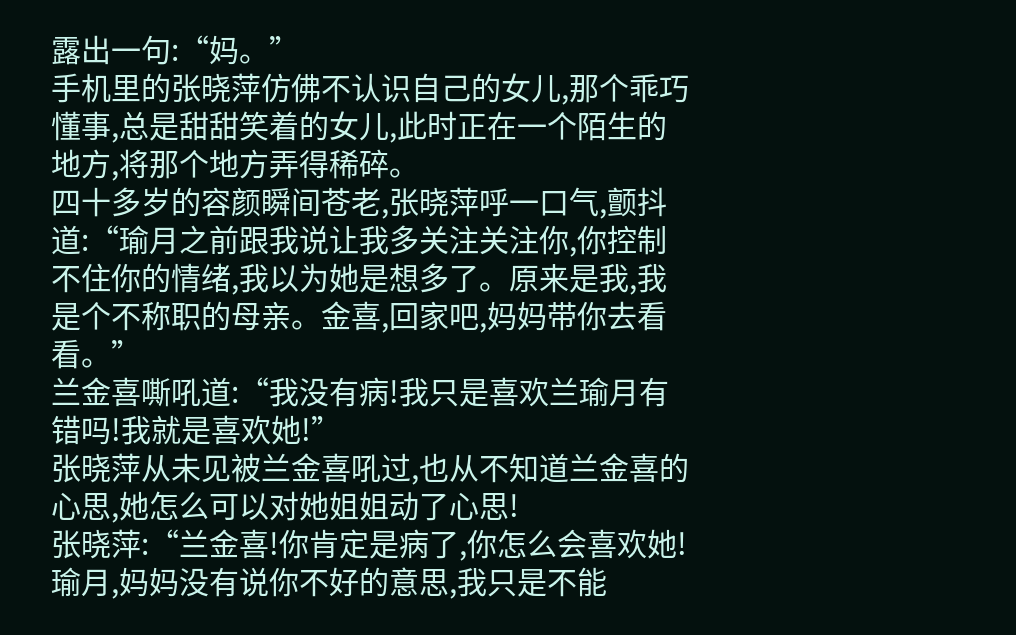露出一句:“妈。”
手机里的张晓萍仿佛不认识自己的女儿,那个乖巧懂事,总是甜甜笑着的女儿,此时正在一个陌生的地方,将那个地方弄得稀碎。
四十多岁的容颜瞬间苍老,张晓萍呼一口气,颤抖道:“瑜月之前跟我说让我多关注关注你,你控制不住你的情绪,我以为她是想多了。原来是我,我是个不称职的母亲。金喜,回家吧,妈妈带你去看看。”
兰金喜嘶吼道:“我没有病!我只是喜欢兰瑜月有错吗!我就是喜欢她!”
张晓萍从未见被兰金喜吼过,也从不知道兰金喜的心思,她怎么可以对她姐姐动了心思!
张晓萍:“兰金喜!你肯定是病了,你怎么会喜欢她!瑜月,妈妈没有说你不好的意思,我只是不能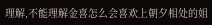理解,不能理解金喜怎么会喜欢上朝夕相处的姐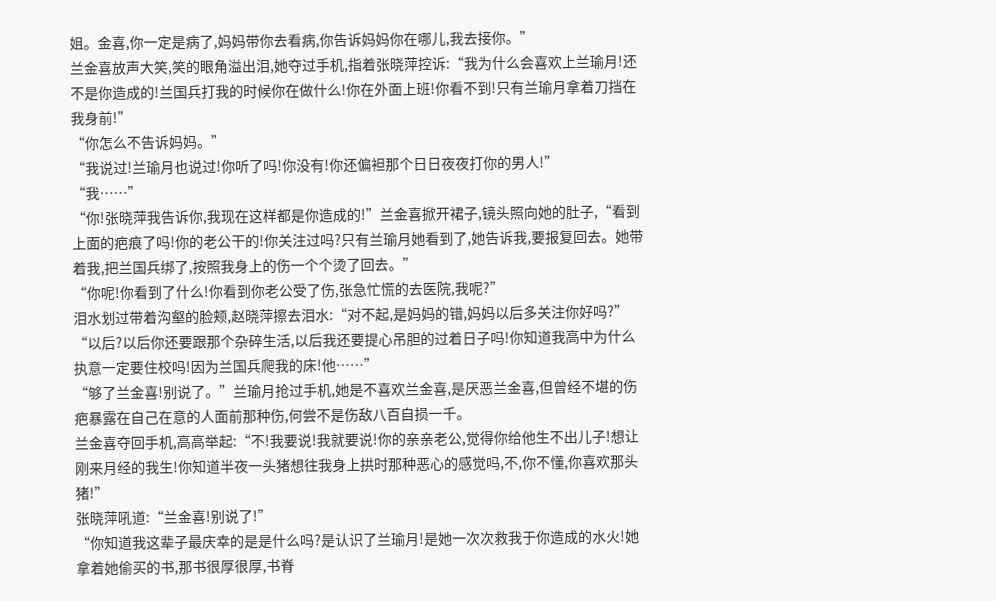姐。金喜,你一定是病了,妈妈带你去看病,你告诉妈妈你在哪儿,我去接你。”
兰金喜放声大笑,笑的眼角溢出泪,她夺过手机,指着张晓萍控诉:“我为什么会喜欢上兰瑜月!还不是你造成的!兰国兵打我的时候你在做什么!你在外面上班!你看不到!只有兰瑜月拿着刀挡在我身前!”
“你怎么不告诉妈妈。”
“我说过!兰瑜月也说过!你听了吗!你没有!你还偏袒那个日日夜夜打你的男人!”
“我……”
“你!张晓萍我告诉你,我现在这样都是你造成的!”兰金喜掀开裙子,镜头照向她的肚子,“看到上面的疤痕了吗!你的老公干的!你关注过吗?只有兰瑜月她看到了,她告诉我,要报复回去。她带着我,把兰国兵绑了,按照我身上的伤一个个烫了回去。”
“你呢!你看到了什么!你看到你老公受了伤,张急忙慌的去医院,我呢?”
泪水划过带着沟壑的脸颊,赵晓萍擦去泪水:“对不起,是妈妈的错,妈妈以后多关注你好吗?”
“以后?以后你还要跟那个杂碎生活,以后我还要提心吊胆的过着日子吗!你知道我高中为什么执意一定要住校吗!因为兰国兵爬我的床!他……”
“够了兰金喜!别说了。”兰瑜月抢过手机,她是不喜欢兰金喜,是厌恶兰金喜,但曾经不堪的伤疤暴露在自己在意的人面前那种伤,何尝不是伤敌八百自损一千。
兰金喜夺回手机,高高举起:“不!我要说!我就要说!你的亲亲老公,觉得你给他生不出儿子!想让刚来月经的我生!你知道半夜一头猪想往我身上拱时那种恶心的感觉吗,不,你不懂,你喜欢那头猪!”
张晓萍吼道:“兰金喜!别说了!”
“你知道我这辈子最庆幸的是是什么吗?是认识了兰瑜月!是她一次次救我于你造成的水火!她拿着她偷买的书,那书很厚很厚,书脊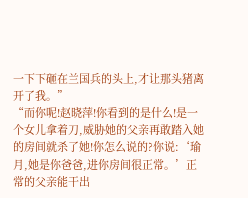一下下砸在兰国兵的头上,才让那头猪离开了我。”
“而你呢!赵晓萍!你看到的是什么!是一个女儿拿着刀,威胁她的父亲再敢踏入她的房间就杀了她!你怎么说的?你说:‘瑜月,她是你爸爸,进你房间很正常。’正常的父亲能干出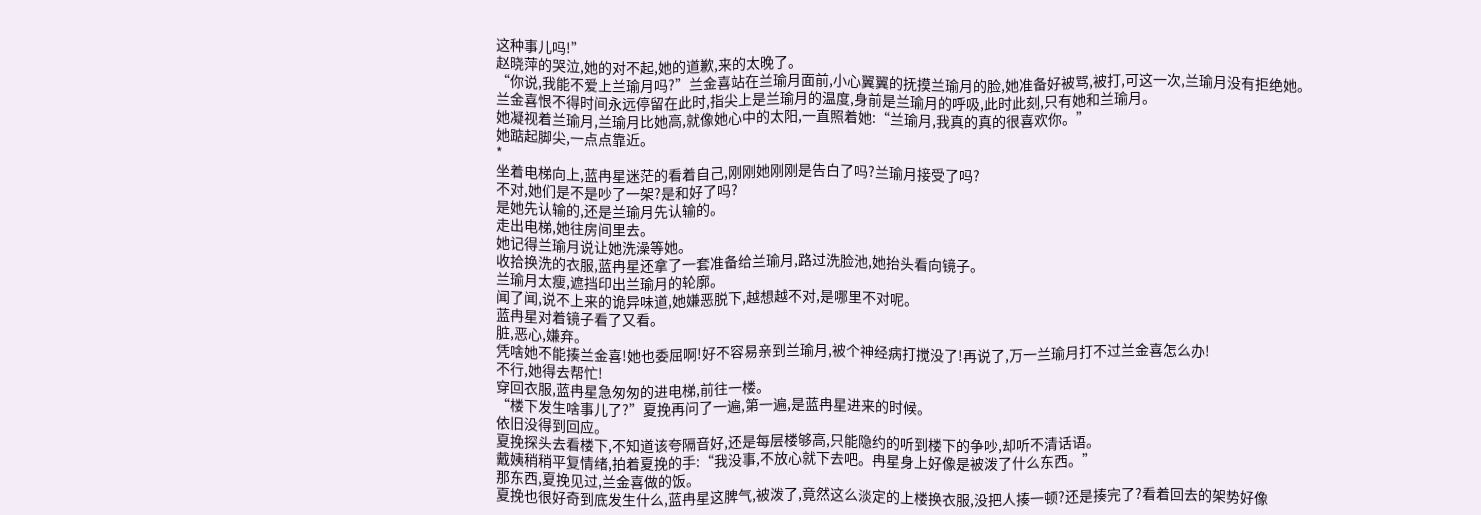这种事儿吗!”
赵晓萍的哭泣,她的对不起,她的道歉,来的太晚了。
“你说,我能不爱上兰瑜月吗?”兰金喜站在兰瑜月面前,小心翼翼的抚摸兰瑜月的脸,她准备好被骂,被打,可这一次,兰瑜月没有拒绝她。
兰金喜恨不得时间永远停留在此时,指尖上是兰瑜月的温度,身前是兰瑜月的呼吸,此时此刻,只有她和兰瑜月。
她凝视着兰瑜月,兰瑜月比她高,就像她心中的太阳,一直照着她:“兰瑜月,我真的真的很喜欢你。”
她踮起脚尖,一点点靠近。
*
坐着电梯向上,蓝冉星迷茫的看着自己,刚刚她刚刚是告白了吗?兰瑜月接受了吗?
不对,她们是不是吵了一架?是和好了吗?
是她先认输的,还是兰瑜月先认输的。
走出电梯,她往房间里去。
她记得兰瑜月说让她洗澡等她。
收拾换洗的衣服,蓝冉星还拿了一套准备给兰瑜月,路过洗脸池,她抬头看向镜子。
兰瑜月太瘦,遮挡印出兰瑜月的轮廓。
闻了闻,说不上来的诡异味道,她嫌恶脱下,越想越不对,是哪里不对呢。
蓝冉星对着镜子看了又看。
脏,恶心,嫌弃。
凭啥她不能揍兰金喜!她也委屈啊!好不容易亲到兰瑜月,被个神经病打搅没了!再说了,万一兰瑜月打不过兰金喜怎么办!
不行,她得去帮忙!
穿回衣服,蓝冉星急匆匆的进电梯,前往一楼。
“楼下发生啥事儿了?”夏挽再问了一遍,第一遍,是蓝冉星进来的时候。
依旧没得到回应。
夏挽探头去看楼下,不知道该夸隔音好,还是每层楼够高,只能隐约的听到楼下的争吵,却听不清话语。
戴姨稍稍平复情绪,拍着夏挽的手:“我没事,不放心就下去吧。冉星身上好像是被泼了什么东西。”
那东西,夏挽见过,兰金喜做的饭。
夏挽也很好奇到底发生什么,蓝冉星这脾气,被泼了,竟然这么淡定的上楼换衣服,没把人揍一顿?还是揍完了?看着回去的架势好像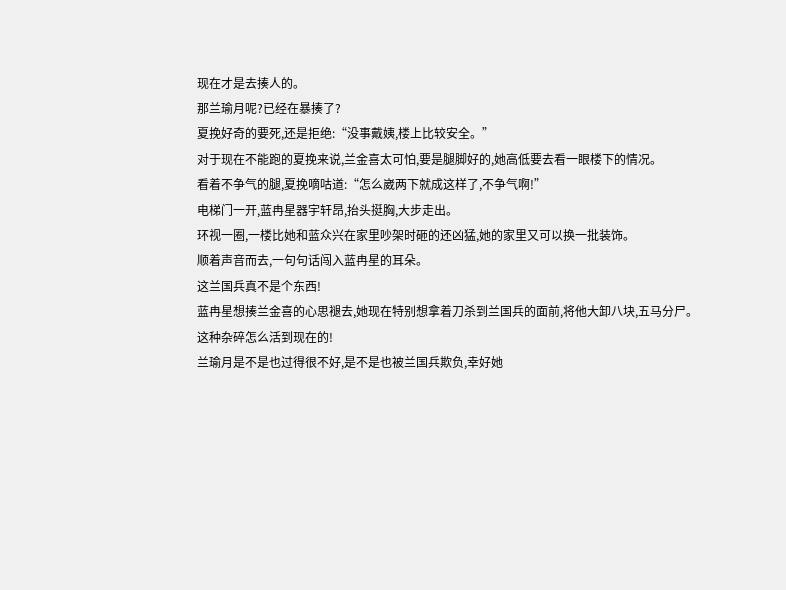现在才是去揍人的。
那兰瑜月呢?已经在暴揍了?
夏挽好奇的要死,还是拒绝:“没事戴姨,楼上比较安全。”
对于现在不能跑的夏挽来说,兰金喜太可怕,要是腿脚好的,她高低要去看一眼楼下的情况。
看着不争气的腿,夏挽嘀咕道:“怎么崴两下就成这样了,不争气啊!”
电梯门一开,蓝冉星器宇轩昂,抬头挺胸,大步走出。
环视一圈,一楼比她和蓝众兴在家里吵架时砸的还凶猛,她的家里又可以换一批装饰。
顺着声音而去,一句句话闯入蓝冉星的耳朵。
这兰国兵真不是个东西!
蓝冉星想揍兰金喜的心思褪去,她现在特别想拿着刀杀到兰国兵的面前,将他大卸八块,五马分尸。
这种杂碎怎么活到现在的!
兰瑜月是不是也过得很不好,是不是也被兰国兵欺负,幸好她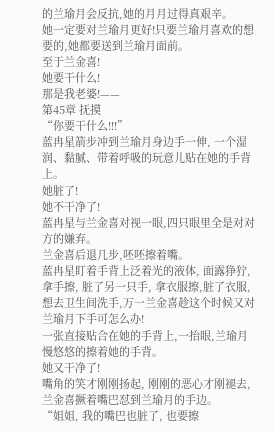的兰瑜月会反抗,她的月月过得真艰辛。
她一定要对兰瑜月更好!只要兰瑜月喜欢的想要的,她都要送到兰瑜月面前。
至于兰金喜!
她要干什么!
那是我老婆!——
第45章 抚摸
“你要干什么!!!”
蓝冉星箭步冲到兰瑜月身边手一伸, 一个湿润、黏腻、带着呼吸的玩意儿贴在她的手背上。
她脏了!
她不干净了!
蓝冉星与兰金喜对视一眼,四只眼里全是对对方的嫌弃。
兰金喜后退几步,呸呸擦着嘴。
蓝冉星盯着手背上泛着光的液体, 面露狰狞,拿手擦, 脏了另一只手, 拿衣服擦,脏了衣服,想去卫生间洗手,万一兰金喜趁这个时候又对兰瑜月下手可怎么办!
一张直接贴合在她的手背上,一抬眼,兰瑜月慢悠悠的擦着她的手背。
她又干净了!
嘴角的笑才刚刚扬起, 刚刚的恶心才刚褪去,兰金喜撅着嘴巴怼到兰瑜月的手边。
“姐姐, 我的嘴巴也脏了, 也要擦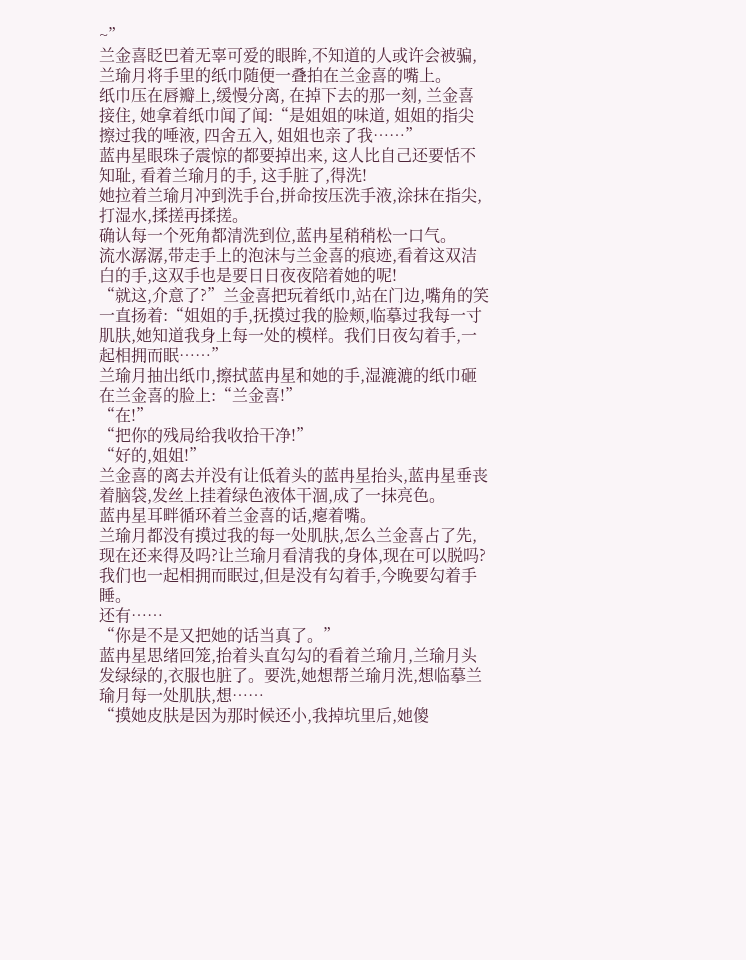~”
兰金喜眨巴着无辜可爱的眼眸,不知道的人或许会被骗, 兰瑜月将手里的纸巾随便一叠拍在兰金喜的嘴上。
纸巾压在唇瓣上,缓慢分离, 在掉下去的那一刻, 兰金喜接住, 她拿着纸巾闻了闻:“是姐姐的味道, 姐姐的指尖擦过我的唾液, 四舍五入, 姐姐也亲了我……”
蓝冉星眼珠子震惊的都要掉出来, 这人比自己还要恬不知耻, 看着兰瑜月的手, 这手脏了,得洗!
她拉着兰瑜月冲到洗手台,拼命按压洗手液,涂抹在指尖,打湿水,揉搓再揉搓。
确认每一个死角都清洗到位,蓝冉星稍稍松一口气。
流水潺潺,带走手上的泡沫与兰金喜的痕迹,看着这双洁白的手,这双手也是要日日夜夜陪着她的呢!
“就这,介意了?”兰金喜把玩着纸巾,站在门边,嘴角的笑一直扬着:“姐姐的手,抚摸过我的脸颊,临摹过我每一寸肌肤,她知道我身上每一处的模样。我们日夜勾着手,一起相拥而眠……”
兰瑜月抽出纸巾,擦拭蓝冉星和她的手,湿漉漉的纸巾砸在兰金喜的脸上:“兰金喜!”
“在!”
“把你的残局给我收拾干净!”
“好的,姐姐!”
兰金喜的离去并没有让低着头的蓝冉星抬头,蓝冉星垂丧着脑袋,发丝上挂着绿色液体干涸,成了一抹亮色。
蓝冉星耳畔循环着兰金喜的话,瘪着嘴。
兰瑜月都没有摸过我的每一处肌肤,怎么兰金喜占了先,现在还来得及吗?让兰瑜月看清我的身体,现在可以脱吗?
我们也一起相拥而眠过,但是没有勾着手,今晚要勾着手睡。
还有……
“你是不是又把她的话当真了。”
蓝冉星思绪回笼,抬着头直勾勾的看着兰瑜月,兰瑜月头发绿绿的,衣服也脏了。要洗,她想帮兰瑜月洗,想临摹兰瑜月每一处肌肤,想……
“摸她皮肤是因为那时候还小,我掉坑里后,她傻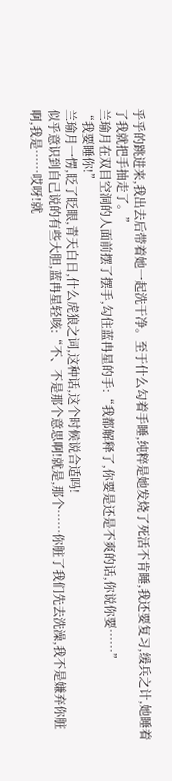乎乎的跳进来,我出去后带着她一起洗干净。至于什么勾着手睡,纯粹是她发烧了死活不肯睡,我还要复习,缓兵之计,她睡着了我就把手抽走了。”
兰瑜月在双目空洞的人面前摆了摆手,勾住蓝冉星的手:“我都解释了,你要是还是不爽的话,你说你要……”
“我要睡你!”
兰瑜月一愣,眨了眨眼,青天白日,什么虎狼之词,这种话,这个时候说合适吗!
似乎意识到自己说的有些大胆,蓝冉星轻咳:“不、不是那个意思啊!就是,那个……你脏了我们先去洗澡,我不是嫌弃你脏啊,我是……哎呀!就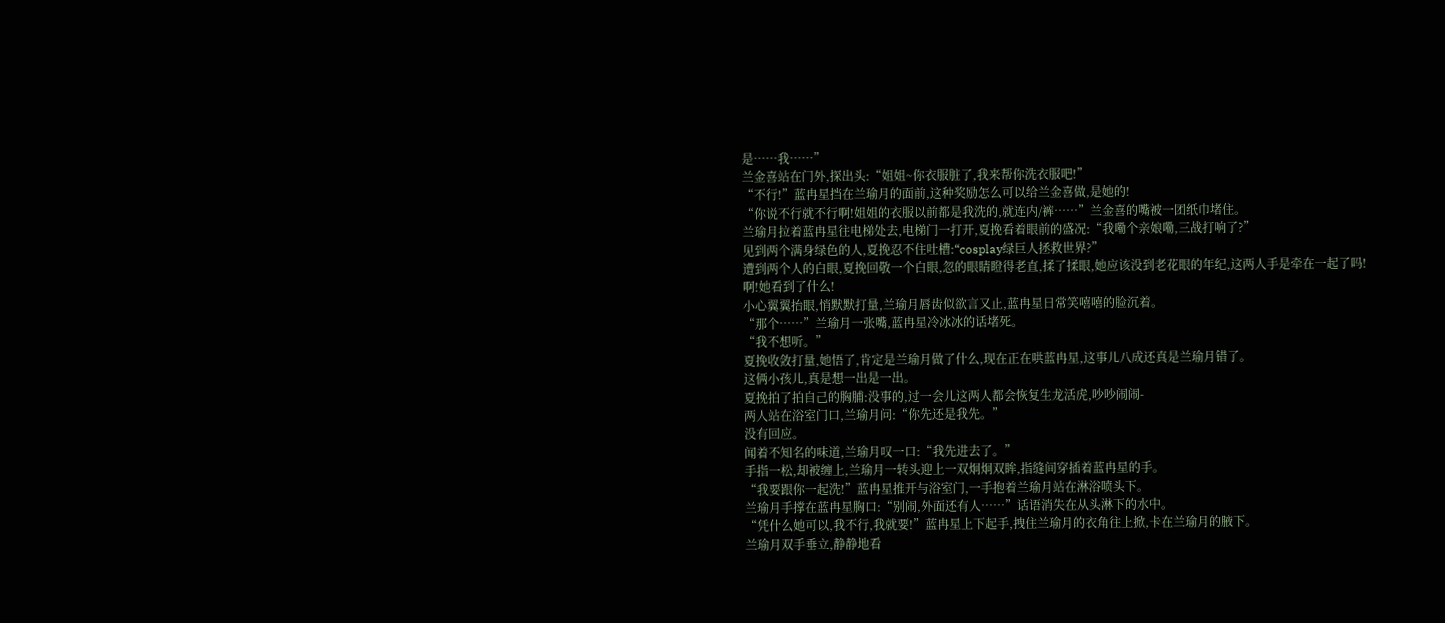是……我……”
兰金喜站在门外,探出头:“姐姐~你衣服脏了,我来帮你洗衣服吧!”
“不行!”蓝冉星挡在兰瑜月的面前,这种奖励怎么可以给兰金喜做,是她的!
“你说不行就不行啊!姐姐的衣服以前都是我洗的,就连内/裤……”兰金喜的嘴被一团纸巾堵住。
兰瑜月拉着蓝冉星往电梯处去,电梯门一打开,夏挽看着眼前的盛况:“我嘞个亲娘嘞,三战打响了?”
见到两个满身绿色的人,夏挽忍不住吐槽:“cosplay绿巨人拯救世界?”
遭到两个人的白眼,夏挽回敬一个白眼,忽的眼睛瞪得老直,揉了揉眼,她应该没到老花眼的年纪,这两人手是牵在一起了吗!
啊!她看到了什么!
小心翼翼抬眼,悄默默打量,兰瑜月唇齿似欲言又止,蓝冉星日常笑嘻嘻的脸沉着。
“那个……”兰瑜月一张嘴,蓝冉星冷冰冰的话堵死。
“我不想听。”
夏挽收敛打量,她悟了,肯定是兰瑜月做了什么,现在正在哄蓝冉星,这事儿八成还真是兰瑜月错了。
这俩小孩儿,真是想一出是一出。
夏挽拍了拍自己的胸脯:没事的,过一会儿这两人都会恢复生龙活虎,吵吵闹闹-
两人站在浴室门口,兰瑜月问:“你先还是我先。”
没有回应。
闻着不知名的味道,兰瑜月叹一口:“我先进去了。”
手指一松,却被缠上,兰瑜月一转头迎上一双炯炯双眸,指缝间穿插着蓝冉星的手。
“我要跟你一起洗!”蓝冉星推开与浴室门,一手抱着兰瑜月站在淋浴喷头下。
兰瑜月手撑在蓝冉星胸口:“别闹,外面还有人……”话语消失在从头淋下的水中。
“凭什么她可以,我不行,我就要!”蓝冉星上下起手,拽住兰瑜月的衣角往上掀,卡在兰瑜月的腋下。
兰瑜月双手垂立,静静地看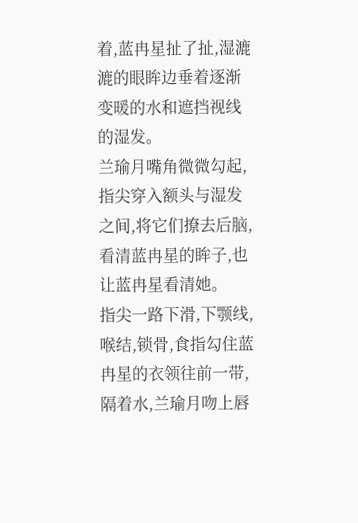着,蓝冉星扯了扯,湿漉漉的眼眸边垂着逐渐变暖的水和遮挡视线的湿发。
兰瑜月嘴角微微勾起,指尖穿入额头与湿发之间,将它们撩去后脑,看清蓝冉星的眸子,也让蓝冉星看清她。
指尖一路下滑,下颚线,喉结,锁骨,食指勾住蓝冉星的衣领往前一带,隔着水,兰瑜月吻上唇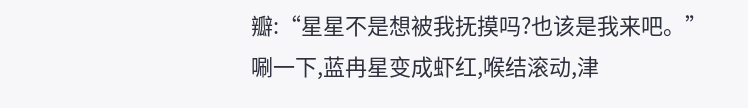瓣:“星星不是想被我抚摸吗?也该是我来吧。”
唰一下,蓝冉星变成虾红,喉结滚动,津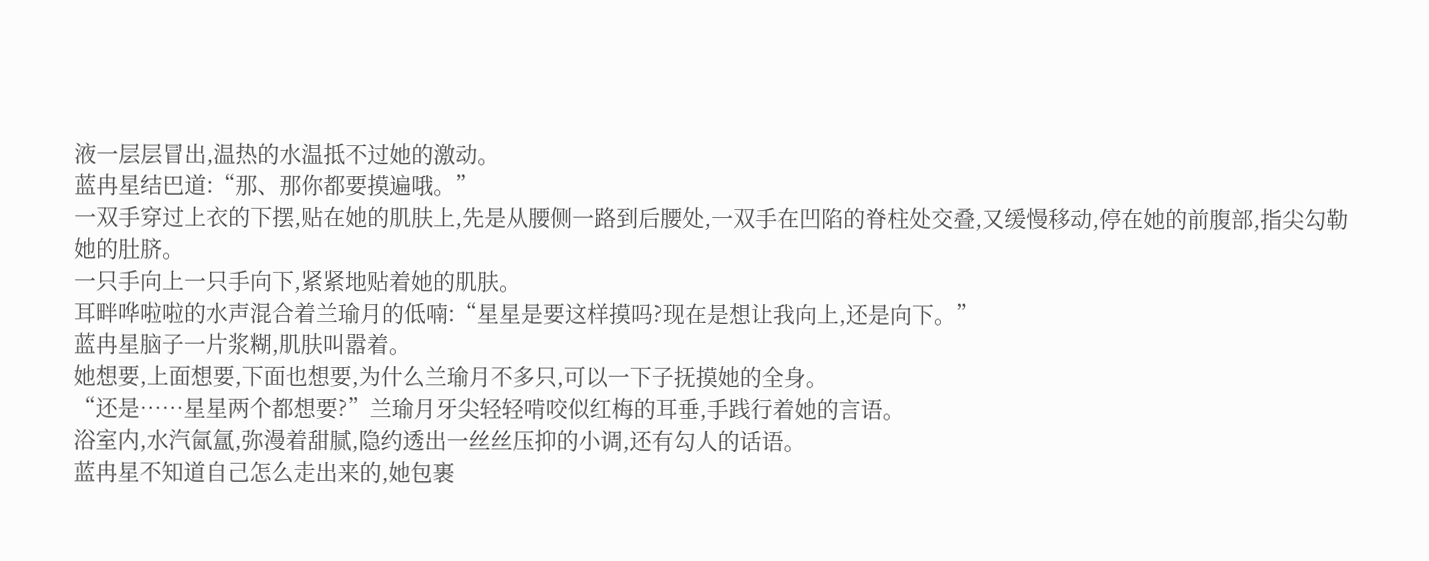液一层层冒出,温热的水温抵不过她的激动。
蓝冉星结巴道:“那、那你都要摸遍哦。”
一双手穿过上衣的下摆,贴在她的肌肤上,先是从腰侧一路到后腰处,一双手在凹陷的脊柱处交叠,又缓慢移动,停在她的前腹部,指尖勾勒她的肚脐。
一只手向上一只手向下,紧紧地贴着她的肌肤。
耳畔哗啦啦的水声混合着兰瑜月的低喃:“星星是要这样摸吗?现在是想让我向上,还是向下。”
蓝冉星脑子一片浆糊,肌肤叫嚣着。
她想要,上面想要,下面也想要,为什么兰瑜月不多只,可以一下子抚摸她的全身。
“还是……星星两个都想要?”兰瑜月牙尖轻轻啃咬似红梅的耳垂,手践行着她的言语。
浴室内,水汽氤氲,弥漫着甜腻,隐约透出一丝丝压抑的小调,还有勾人的话语。
蓝冉星不知道自己怎么走出来的,她包裹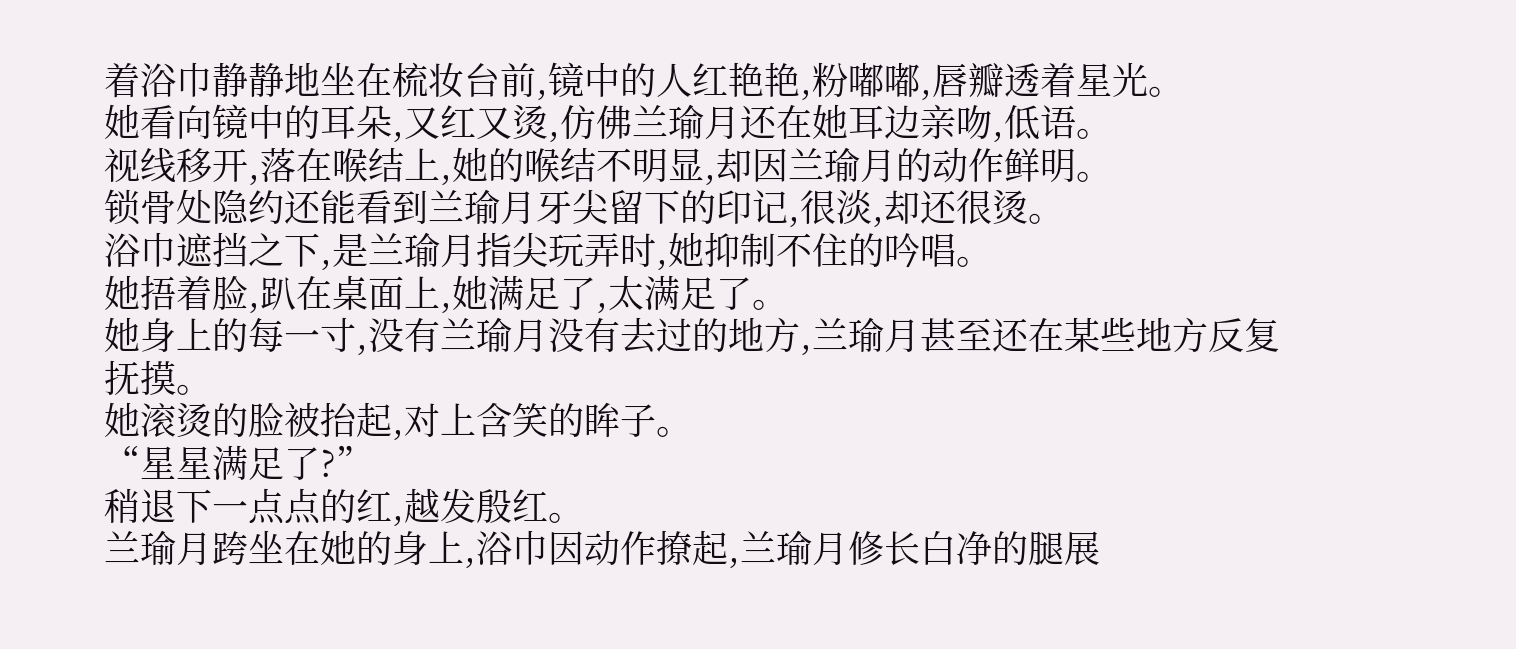着浴巾静静地坐在梳妆台前,镜中的人红艳艳,粉嘟嘟,唇瓣透着星光。
她看向镜中的耳朵,又红又烫,仿佛兰瑜月还在她耳边亲吻,低语。
视线移开,落在喉结上,她的喉结不明显,却因兰瑜月的动作鲜明。
锁骨处隐约还能看到兰瑜月牙尖留下的印记,很淡,却还很烫。
浴巾遮挡之下,是兰瑜月指尖玩弄时,她抑制不住的吟唱。
她捂着脸,趴在桌面上,她满足了,太满足了。
她身上的每一寸,没有兰瑜月没有去过的地方,兰瑜月甚至还在某些地方反复抚摸。
她滚烫的脸被抬起,对上含笑的眸子。
“星星满足了?”
稍退下一点点的红,越发殷红。
兰瑜月跨坐在她的身上,浴巾因动作撩起,兰瑜月修长白净的腿展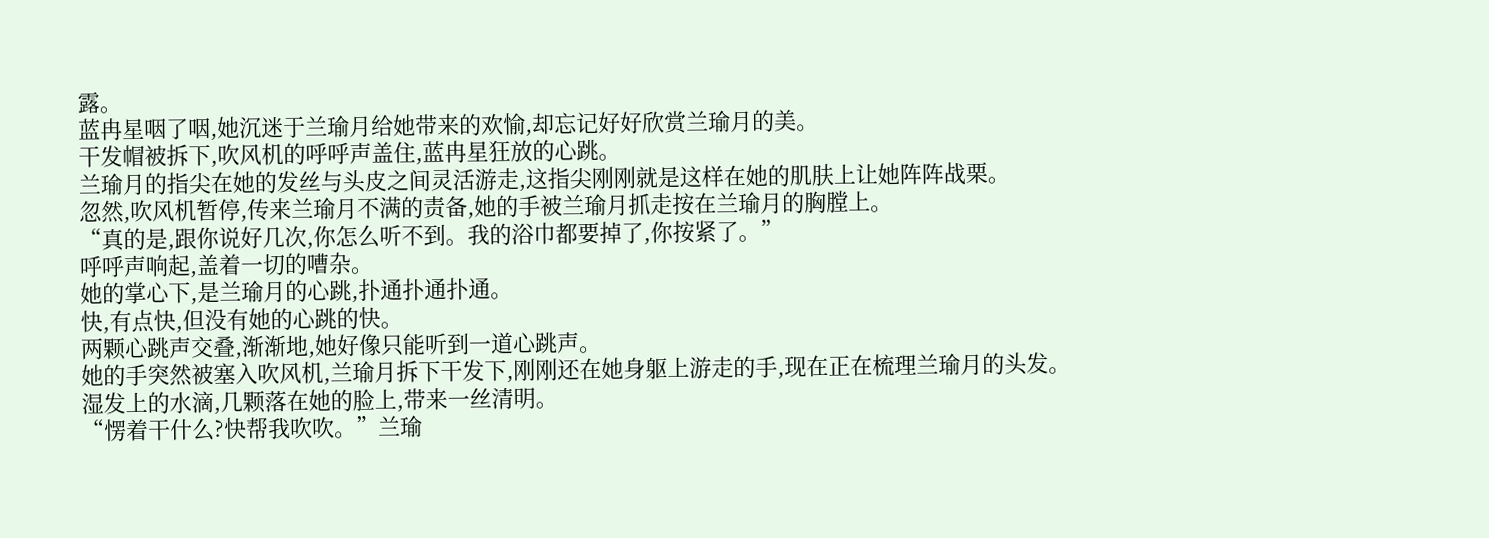露。
蓝冉星咽了咽,她沉迷于兰瑜月给她带来的欢愉,却忘记好好欣赏兰瑜月的美。
干发帽被拆下,吹风机的呼呼声盖住,蓝冉星狂放的心跳。
兰瑜月的指尖在她的发丝与头皮之间灵活游走,这指尖刚刚就是这样在她的肌肤上让她阵阵战栗。
忽然,吹风机暂停,传来兰瑜月不满的责备,她的手被兰瑜月抓走按在兰瑜月的胸膛上。
“真的是,跟你说好几次,你怎么听不到。我的浴巾都要掉了,你按紧了。”
呼呼声响起,盖着一切的嘈杂。
她的掌心下,是兰瑜月的心跳,扑通扑通扑通。
快,有点快,但没有她的心跳的快。
两颗心跳声交叠,渐渐地,她好像只能听到一道心跳声。
她的手突然被塞入吹风机,兰瑜月拆下干发下,刚刚还在她身躯上游走的手,现在正在梳理兰瑜月的头发。
湿发上的水滴,几颗落在她的脸上,带来一丝清明。
“愣着干什么?快帮我吹吹。”兰瑜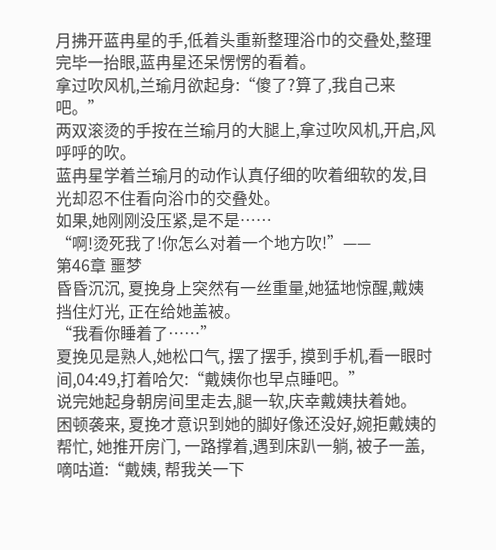月拂开蓝冉星的手,低着头重新整理浴巾的交叠处,整理完毕一抬眼,蓝冉星还呆愣愣的看着。
拿过吹风机,兰瑜月欲起身:“傻了?算了,我自己来吧。”
两双滚烫的手按在兰瑜月的大腿上,拿过吹风机,开启,风呼呼的吹。
蓝冉星学着兰瑜月的动作认真仔细的吹着细软的发,目光却忍不住看向浴巾的交叠处。
如果,她刚刚没压紧,是不是……
“啊!烫死我了!你怎么对着一个地方吹!”——
第46章 噩梦
昏昏沉沉, 夏挽身上突然有一丝重量,她猛地惊醒,戴姨挡住灯光, 正在给她盖被。
“我看你睡着了……”
夏挽见是熟人,她松口气, 摆了摆手, 摸到手机,看一眼时间,04:49,打着哈欠:“戴姨你也早点睡吧。”
说完她起身朝房间里走去,腿一软,庆幸戴姨扶着她。
困顿袭来, 夏挽才意识到她的脚好像还没好,婉拒戴姨的帮忙, 她推开房门, 一路撑着,遇到床趴一躺, 被子一盖,嘀咕道:“戴姨, 帮我关一下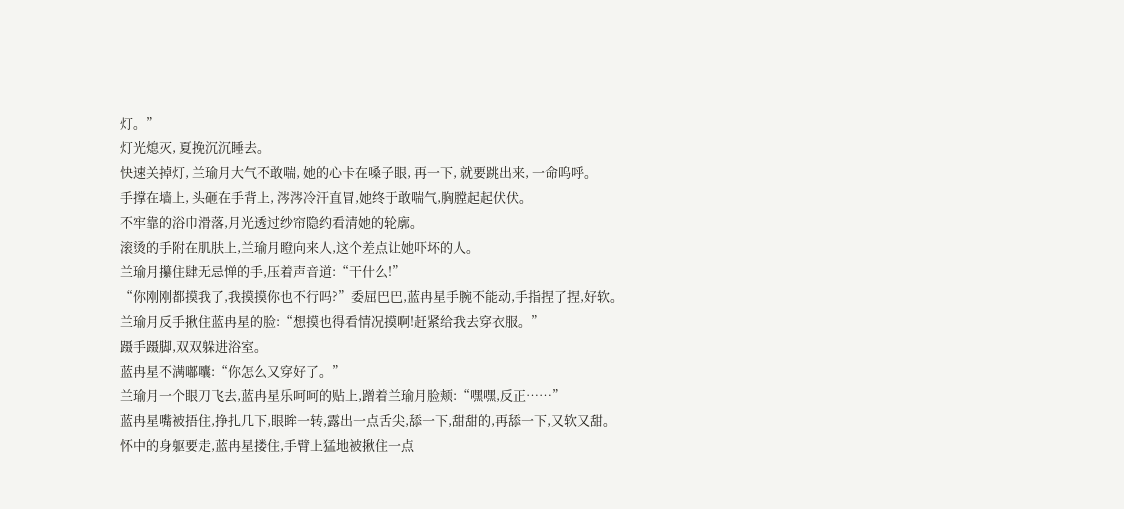灯。”
灯光熄灭, 夏挽沉沉睡去。
快速关掉灯, 兰瑜月大气不敢喘, 她的心卡在嗓子眼, 再一下, 就要跳出来, 一命呜呼。
手撑在墙上, 头砸在手背上, 涔涔冷汗直冒,她终于敢喘气,胸膛起起伏伏。
不牢靠的浴巾滑落,月光透过纱帘隐约看清她的轮廓。
滚烫的手附在肌肤上,兰瑜月瞪向来人,这个差点让她吓坏的人。
兰瑜月攥住肆无忌惮的手,压着声音道:“干什么!”
“你刚刚都摸我了,我摸摸你也不行吗?”委屈巴巴,蓝冉星手腕不能动,手指捏了捏,好软。
兰瑜月反手揪住蓝冉星的脸:“想摸也得看情况摸啊!赶紧给我去穿衣服。”
蹑手蹑脚,双双躲进浴室。
蓝冉星不满嘟囔:“你怎么又穿好了。”
兰瑜月一个眼刀飞去,蓝冉星乐呵呵的贴上,蹭着兰瑜月脸颊:“嘿嘿,反正……”
蓝冉星嘴被捂住,挣扎几下,眼眸一转,露出一点舌尖,舔一下,甜甜的,再舔一下,又软又甜。
怀中的身躯要走,蓝冉星搂住,手臂上猛地被揪住一点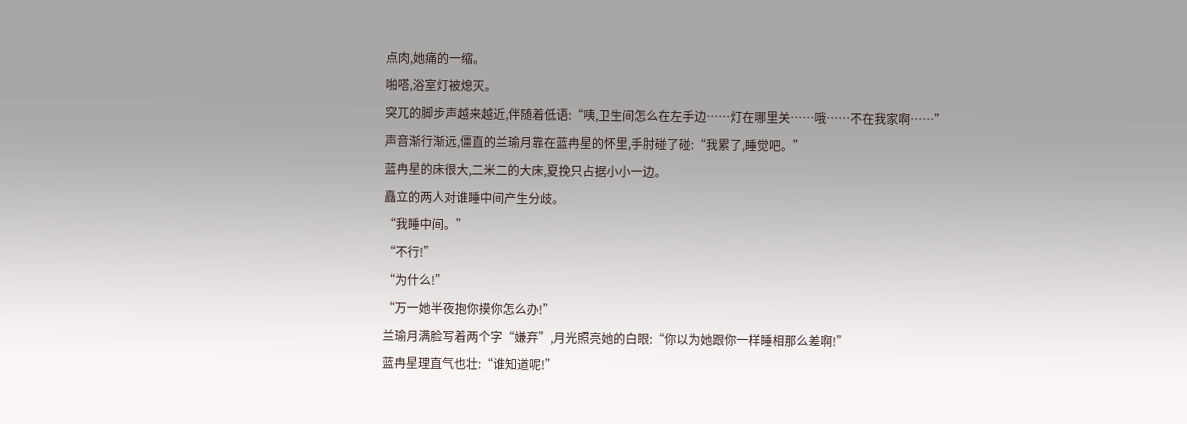点肉,她痛的一缩。
啪嗒,浴室灯被熄灭。
突兀的脚步声越来越近,伴随着低语:“咦,卫生间怎么在左手边……灯在哪里关……哦……不在我家啊……”
声音渐行渐远,僵直的兰瑜月靠在蓝冉星的怀里,手肘碰了碰:“我累了,睡觉吧。”
蓝冉星的床很大,二米二的大床,夏挽只占据小小一边。
矗立的两人对谁睡中间产生分歧。
“我睡中间。”
“不行!”
“为什么!”
“万一她半夜抱你摸你怎么办!”
兰瑜月满脸写着两个字“嫌弃”,月光照亮她的白眼:“你以为她跟你一样睡相那么差啊!”
蓝冉星理直气也壮:“谁知道呢!”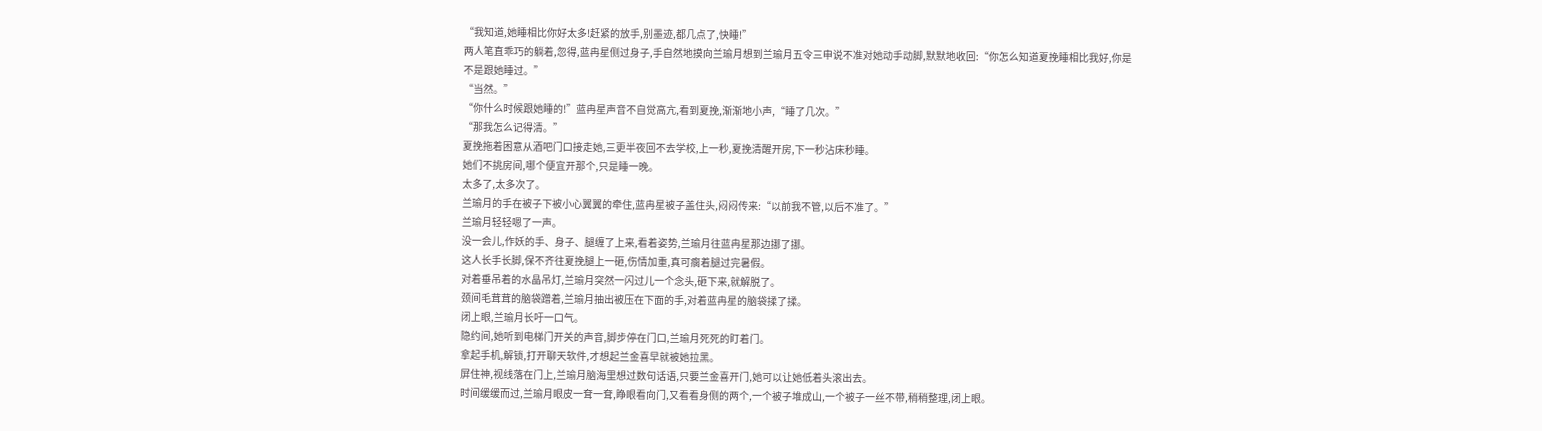“我知道,她睡相比你好太多!赶紧的放手,别墨迹,都几点了,快睡!”
两人笔直乖巧的躺着,忽得,蓝冉星侧过身子,手自然地摸向兰瑜月想到兰瑜月五令三申说不准对她动手动脚,默默地收回:“你怎么知道夏挽睡相比我好,你是不是跟她睡过。”
“当然。”
“你什么时候跟她睡的!”蓝冉星声音不自觉高亢,看到夏挽,渐渐地小声,“睡了几次。”
“那我怎么记得清。”
夏挽拖着困意从酒吧门口接走她,三更半夜回不去学校,上一秒,夏挽清醒开房,下一秒沾床秒睡。
她们不挑房间,哪个便宜开那个,只是睡一晚。
太多了,太多次了。
兰瑜月的手在被子下被小心翼翼的牵住,蓝冉星被子盖住头,闷闷传来:“以前我不管,以后不准了。”
兰瑜月轻轻嗯了一声。
没一会儿,作妖的手、身子、腿缠了上来,看着姿势,兰瑜月往蓝冉星那边挪了挪。
这人长手长脚,保不齐往夏挽腿上一砸,伤情加重,真可瘸着腿过完暑假。
对着垂吊着的水晶吊灯,兰瑜月突然一闪过儿一个念头,砸下来,就解脱了。
颈间毛茸茸的脑袋蹭着,兰瑜月抽出被压在下面的手,对着蓝冉星的脑袋揉了揉。
闭上眼,兰瑜月长吁一口气。
隐约间,她听到电梯门开关的声音,脚步停在门口,兰瑜月死死的盯着门。
拿起手机,解锁,打开聊天软件,才想起兰金喜早就被她拉黑。
屏住神,视线落在门上,兰瑜月脑海里想过数句话语,只要兰金喜开门,她可以让她低着头滚出去。
时间缓缓而过,兰瑜月眼皮一耷一耷,睁眼看向门,又看看身侧的两个,一个被子堆成山,一个被子一丝不带,稍稍整理,闭上眼。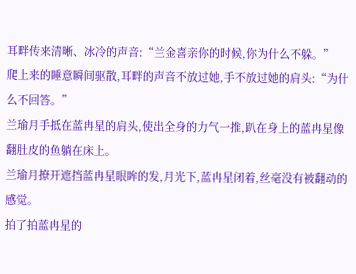耳畔传来清晰、冰冷的声音:“兰金喜亲你的时候,你为什么不躲。”
爬上来的睡意瞬间驱散,耳畔的声音不放过她,手不放过她的肩头:“为什么不回答。”
兰瑜月手抵在蓝冉星的肩头,使出全身的力气一推,趴在身上的蓝冉星像翻肚皮的鱼躺在床上。
兰瑜月撩开遮挡蓝冉星眼眸的发,月光下,蓝冉星闭着,丝毫没有被翻动的感觉。
拍了拍蓝冉星的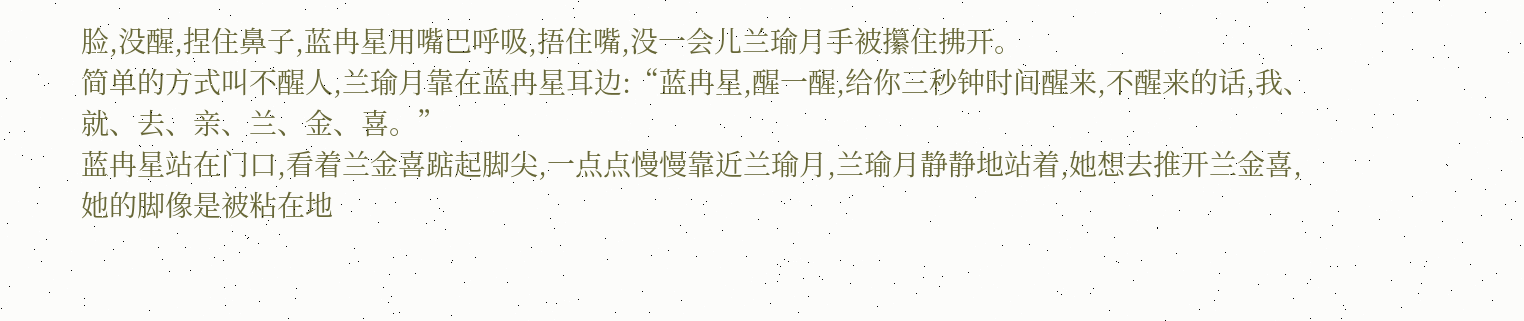脸,没醒,捏住鼻子,蓝冉星用嘴巴呼吸,捂住嘴,没一会儿兰瑜月手被攥住拂开。
简单的方式叫不醒人,兰瑜月靠在蓝冉星耳边:“蓝冉星,醒一醒,给你三秒钟时间醒来,不醒来的话,我、就、去、亲、兰、金、喜。”
蓝冉星站在门口,看着兰金喜踮起脚尖,一点点慢慢靠近兰瑜月,兰瑜月静静地站着,她想去推开兰金喜,她的脚像是被粘在地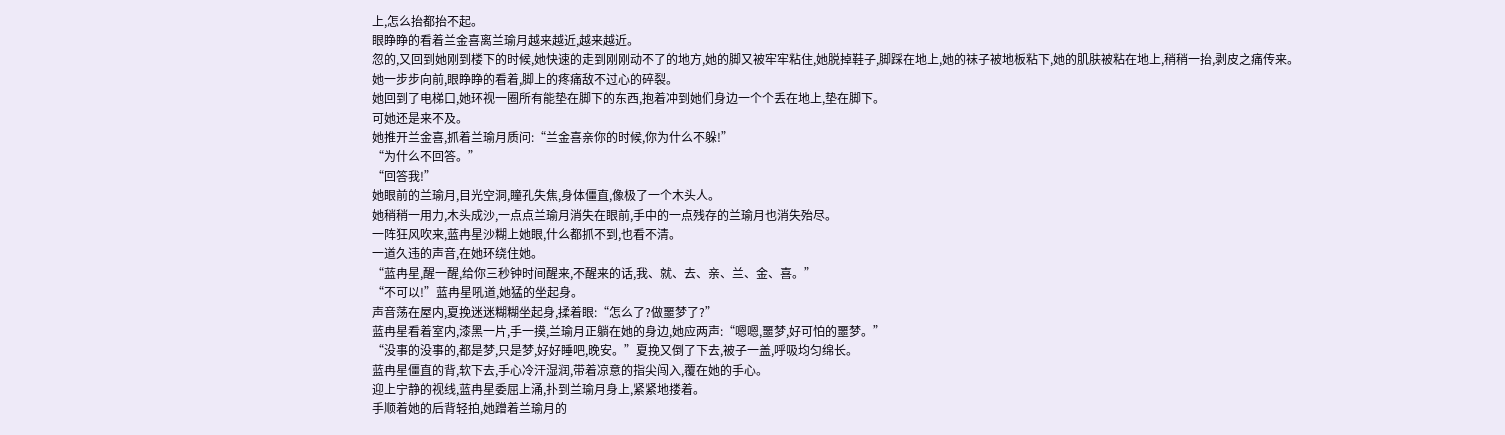上,怎么抬都抬不起。
眼睁睁的看着兰金喜离兰瑜月越来越近,越来越近。
忽的,又回到她刚到楼下的时候,她快速的走到刚刚动不了的地方,她的脚又被牢牢粘住,她脱掉鞋子,脚踩在地上,她的袜子被地板粘下,她的肌肤被粘在地上,稍稍一抬,剥皮之痛传来。
她一步步向前,眼睁睁的看着,脚上的疼痛敌不过心的碎裂。
她回到了电梯口,她环视一圈所有能垫在脚下的东西,抱着冲到她们身边一个个丢在地上,垫在脚下。
可她还是来不及。
她推开兰金喜,抓着兰瑜月质问:“兰金喜亲你的时候,你为什么不躲!”
“为什么不回答。”
“回答我!”
她眼前的兰瑜月,目光空洞,瞳孔失焦,身体僵直,像极了一个木头人。
她稍稍一用力,木头成沙,一点点兰瑜月消失在眼前,手中的一点残存的兰瑜月也消失殆尽。
一阵狂风吹来,蓝冉星沙糊上她眼,什么都抓不到,也看不清。
一道久违的声音,在她环绕住她。
“蓝冉星,醒一醒,给你三秒钟时间醒来,不醒来的话,我、就、去、亲、兰、金、喜。”
“不可以!”蓝冉星吼道,她猛的坐起身。
声音荡在屋内,夏挽迷迷糊糊坐起身,揉着眼:“怎么了?做噩梦了?”
蓝冉星看着室内,漆黑一片,手一摸,兰瑜月正躺在她的身边,她应两声:“嗯嗯,噩梦,好可怕的噩梦。”
“没事的没事的,都是梦,只是梦,好好睡吧,晚安。”夏挽又倒了下去,被子一盖,呼吸均匀绵长。
蓝冉星僵直的背,软下去,手心冷汗湿润,带着凉意的指尖闯入,覆在她的手心。
迎上宁静的视线,蓝冉星委屈上涌,扑到兰瑜月身上,紧紧地搂着。
手顺着她的后背轻拍,她蹭着兰瑜月的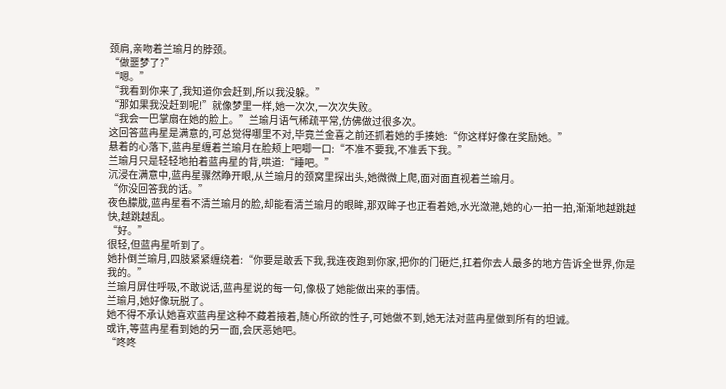颈肩,亲吻着兰瑜月的脖颈。
“做噩梦了?”
“嗯。”
“我看到你来了,我知道你会赶到,所以我没躲。”
“那如果我没赶到呢!”就像梦里一样,她一次次,一次次失败。
“我会一巴掌扇在她的脸上。”兰瑜月语气稀疏平常,仿佛做过很多次。
这回答蓝冉星是满意的,可总觉得哪里不对,毕竟兰金喜之前还抓着她的手揍她:“你这样好像在奖励她。”
悬着的心落下,蓝冉星缠着兰瑜月在脸颊上吧唧一口:“不准不要我,不准丢下我。”
兰瑜月只是轻轻地拍着蓝冉星的背,哄道:“睡吧。”
沉浸在满意中,蓝冉星骤然睁开眼,从兰瑜月的颈窝里探出头,她微微上爬,面对面直视着兰瑜月。
“你没回答我的话。”
夜色朦胧,蓝冉星看不清兰瑜月的脸,却能看清兰瑜月的眼眸,那双眸子也正看着她,水光潋滟,她的心一拍一拍,渐渐地越跳越快,越跳越乱。
“好。”
很轻,但蓝冉星听到了。
她扑倒兰瑜月,四肢紧紧缠绕着:“你要是敢丢下我,我连夜跑到你家,把你的门砸烂,扛着你去人最多的地方告诉全世界,你是我的。”
兰瑜月屏住呼吸,不敢说话,蓝冉星说的每一句,像极了她能做出来的事情。
兰瑜月,她好像玩脱了。
她不得不承认她喜欢蓝冉星这种不藏着掖着,随心所欲的性子,可她做不到,她无法对蓝冉星做到所有的坦诚。
或许,等蓝冉星看到她的另一面,会厌恶她吧。
“咚咚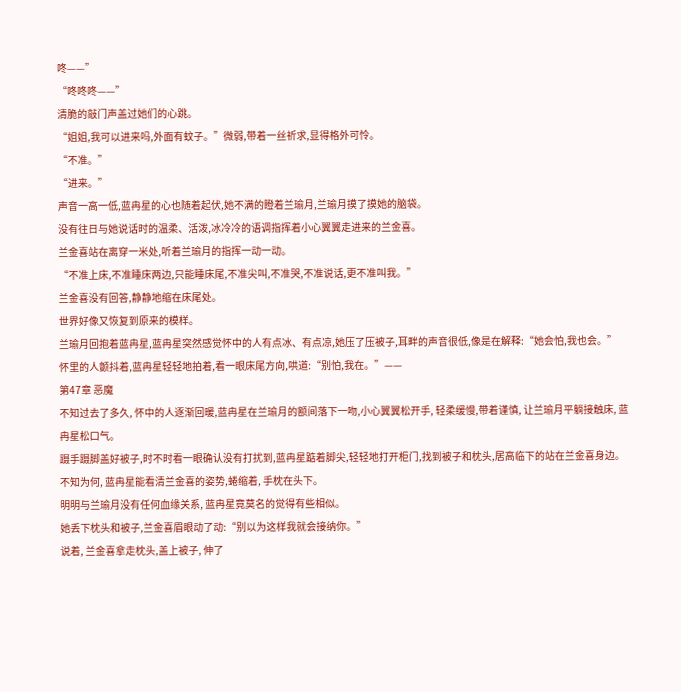咚——”
“咚咚咚——”
清脆的敲门声盖过她们的心跳。
“姐姐,我可以进来吗,外面有蚊子。”微弱,带着一丝祈求,显得格外可怜。
“不准。”
“进来。”
声音一高一低,蓝冉星的心也随着起伏,她不满的瞪着兰瑜月,兰瑜月摸了摸她的脑袋。
没有往日与她说话时的温柔、活泼,冰冷冷的语调指挥着小心翼翼走进来的兰金喜。
兰金喜站在离穿一米处,听着兰瑜月的指挥一动一动。
“不准上床,不准睡床两边,只能睡床尾,不准尖叫,不准哭,不准说话,更不准叫我。”
兰金喜没有回答,静静地缩在床尾处。
世界好像又恢复到原来的模样。
兰瑜月回抱着蓝冉星,蓝冉星突然感觉怀中的人有点冰、有点凉,她压了压被子,耳畔的声音很低,像是在解释:“她会怕,我也会。”
怀里的人颤抖着,蓝冉星轻轻地拍着,看一眼床尾方向,哄道:“别怕,我在。”——
第47章 恶魔
不知过去了多久, 怀中的人逐渐回暖,蓝冉星在兰瑜月的额间落下一吻,小心翼翼松开手, 轻柔缓慢,带着谨慎, 让兰瑜月平躺接触床, 蓝冉星松口气。
蹑手蹑脚盖好被子,时不时看一眼确认没有打扰到,蓝冉星踮着脚尖,轻轻地打开柜门,找到被子和枕头,居高临下的站在兰金喜身边。
不知为何, 蓝冉星能看清兰金喜的姿势,蜷缩着, 手枕在头下。
明明与兰瑜月没有任何血缘关系, 蓝冉星竟莫名的觉得有些相似。
她丢下枕头和被子,兰金喜眉眼动了动:“别以为这样我就会接纳你。”
说着, 兰金喜拿走枕头,盖上被子, 伸了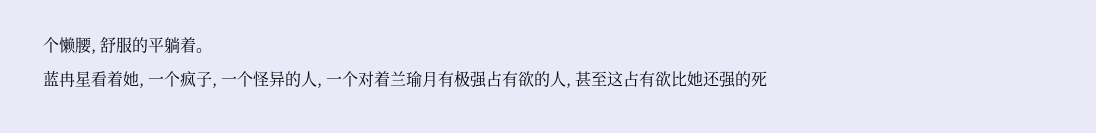个懒腰, 舒服的平躺着。
蓝冉星看着她, 一个疯子, 一个怪异的人, 一个对着兰瑜月有极强占有欲的人, 甚至这占有欲比她还强的死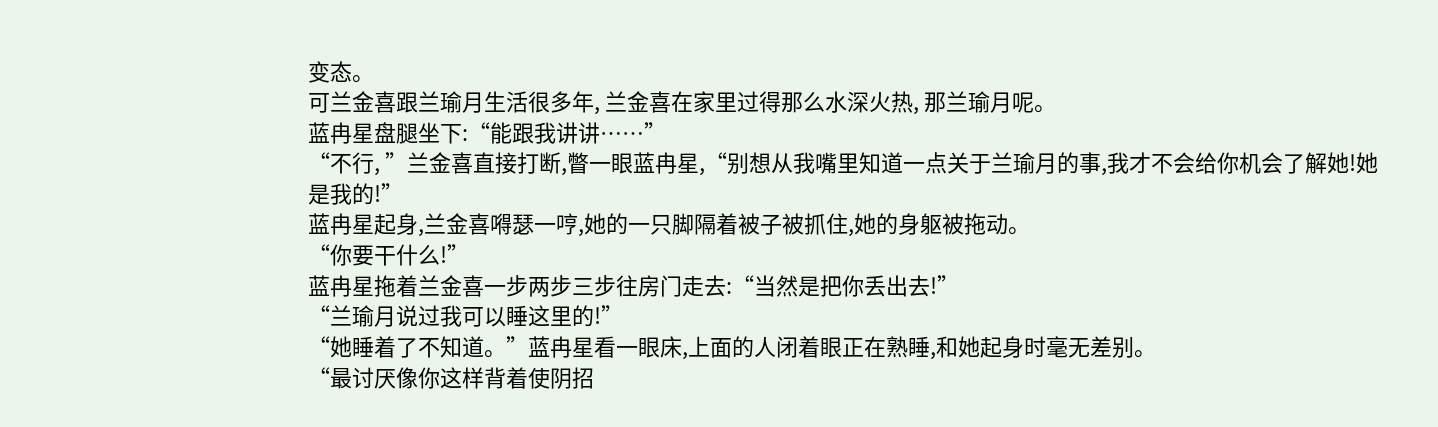变态。
可兰金喜跟兰瑜月生活很多年, 兰金喜在家里过得那么水深火热, 那兰瑜月呢。
蓝冉星盘腿坐下:“能跟我讲讲……”
“不行, ”兰金喜直接打断,瞥一眼蓝冉星,“别想从我嘴里知道一点关于兰瑜月的事,我才不会给你机会了解她!她是我的!”
蓝冉星起身,兰金喜嘚瑟一哼,她的一只脚隔着被子被抓住,她的身躯被拖动。
“你要干什么!”
蓝冉星拖着兰金喜一步两步三步往房门走去:“当然是把你丢出去!”
“兰瑜月说过我可以睡这里的!”
“她睡着了不知道。”蓝冉星看一眼床,上面的人闭着眼正在熟睡,和她起身时毫无差别。
“最讨厌像你这样背着使阴招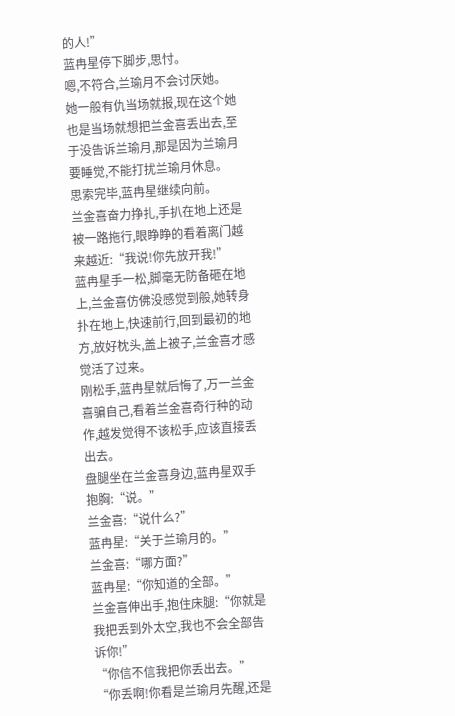的人!”
蓝冉星停下脚步,思忖。
嗯,不符合,兰瑜月不会讨厌她。
她一般有仇当场就报,现在这个她也是当场就想把兰金喜丢出去,至于没告诉兰瑜月,那是因为兰瑜月要睡觉,不能打扰兰瑜月休息。
思索完毕,蓝冉星继续向前。
兰金喜奋力挣扎,手扒在地上还是被一路拖行,眼睁睁的看着离门越来越近:“我说!你先放开我!”
蓝冉星手一松,脚毫无防备砸在地上,兰金喜仿佛没感觉到般,她转身扑在地上,快速前行,回到最初的地方,放好枕头,盖上被子,兰金喜才感觉活了过来。
刚松手,蓝冉星就后悔了,万一兰金喜骗自己,看着兰金喜奇行种的动作,越发觉得不该松手,应该直接丢出去。
盘腿坐在兰金喜身边,蓝冉星双手抱胸:“说。”
兰金喜:“说什么?”
蓝冉星:“关于兰瑜月的。”
兰金喜:“哪方面?”
蓝冉星:“你知道的全部。”
兰金喜伸出手,抱住床腿:“你就是我把丢到外太空,我也不会全部告诉你!”
“你信不信我把你丢出去。”
“你丢啊!你看是兰瑜月先醒,还是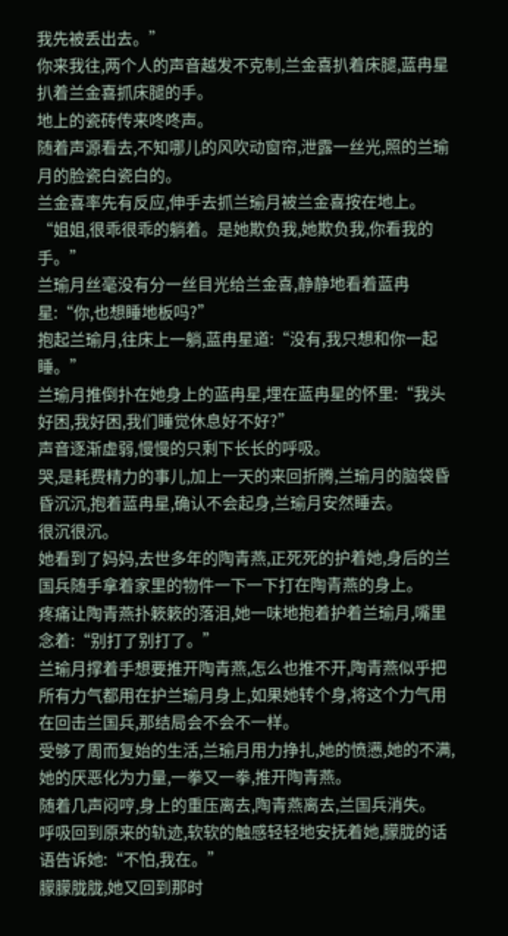我先被丢出去。”
你来我往,两个人的声音越发不克制,兰金喜扒着床腿,蓝冉星扒着兰金喜抓床腿的手。
地上的瓷砖传来咚咚声。
随着声源看去,不知哪儿的风吹动窗帘,泄露一丝光,照的兰瑜月的脸瓷白瓷白的。
兰金喜率先有反应,伸手去抓兰瑜月被兰金喜按在地上。
“姐姐,很乖很乖的躺着。是她欺负我,她欺负我,你看我的手。”
兰瑜月丝毫没有分一丝目光给兰金喜,静静地看着蓝冉星:“你,也想睡地板吗?”
抱起兰瑜月,往床上一躺,蓝冉星道:“没有,我只想和你一起睡。”
兰瑜月推倒扑在她身上的蓝冉星,埋在蓝冉星的怀里:“我头好困,我好困,我们睡觉休息好不好?”
声音逐渐虚弱,慢慢的只剩下长长的呼吸。
哭,是耗费精力的事儿,加上一天的来回折腾,兰瑜月的脑袋昏昏沉沉,抱着蓝冉星,确认不会起身,兰瑜月安然睡去。
很沉很沉。
她看到了妈妈,去世多年的陶青燕,正死死的护着她,身后的兰国兵随手拿着家里的物件一下一下打在陶青燕的身上。
疼痛让陶青燕扑簌簌的落泪,她一味地抱着护着兰瑜月,嘴里念着:“别打了别打了。”
兰瑜月撑着手想要推开陶青燕,怎么也推不开,陶青燕似乎把所有力气都用在护兰瑜月身上,如果她转个身,将这个力气用在回击兰国兵,那结局会不会不一样。
受够了周而复始的生活,兰瑜月用力挣扎,她的愤懑,她的不满,她的厌恶化为力量,一拳又一拳,推开陶青燕。
随着几声闷哼,身上的重压离去,陶青燕离去,兰国兵消失。
呼吸回到原来的轨迹,软软的触感轻轻地安抚着她,朦胧的话语告诉她:“不怕,我在。”
朦朦胧胧,她又回到那时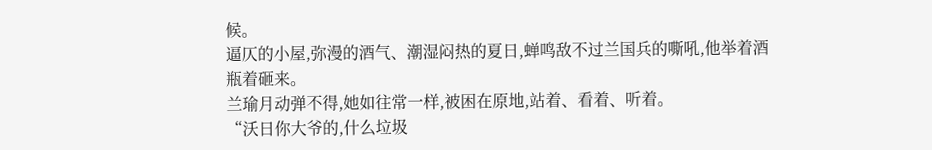候。
逼仄的小屋,弥漫的酒气、潮湿闷热的夏日,蝉鸣敌不过兰国兵的嘶吼,他举着酒瓶着砸来。
兰瑜月动弹不得,她如往常一样,被困在原地,站着、看着、听着。
“沃日你大爷的,什么垃圾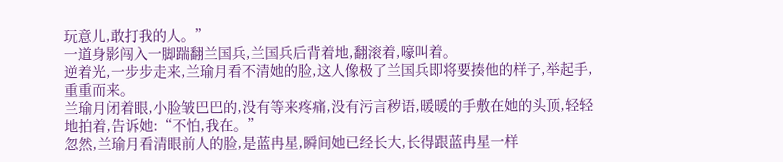玩意儿,敢打我的人。”
一道身影闯入一脚踹翻兰国兵,兰国兵后背着地,翻滚着,嚎叫着。
逆着光,一步步走来,兰瑜月看不清她的脸,这人像极了兰国兵即将要揍他的样子,举起手,重重而来。
兰瑜月闭着眼,小脸皱巴巴的,没有等来疼痛,没有污言秽语,暖暖的手敷在她的头顶,轻轻地拍着,告诉她:“不怕,我在。”
忽然,兰瑜月看清眼前人的脸,是蓝冉星,瞬间她已经长大,长得跟蓝冉星一样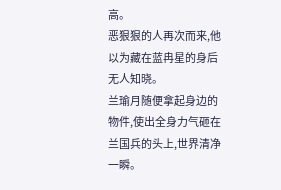高。
恶狠狠的人再次而来,他以为藏在蓝冉星的身后无人知晓。
兰瑜月随便拿起身边的物件,使出全身力气砸在兰国兵的头上,世界清净一瞬。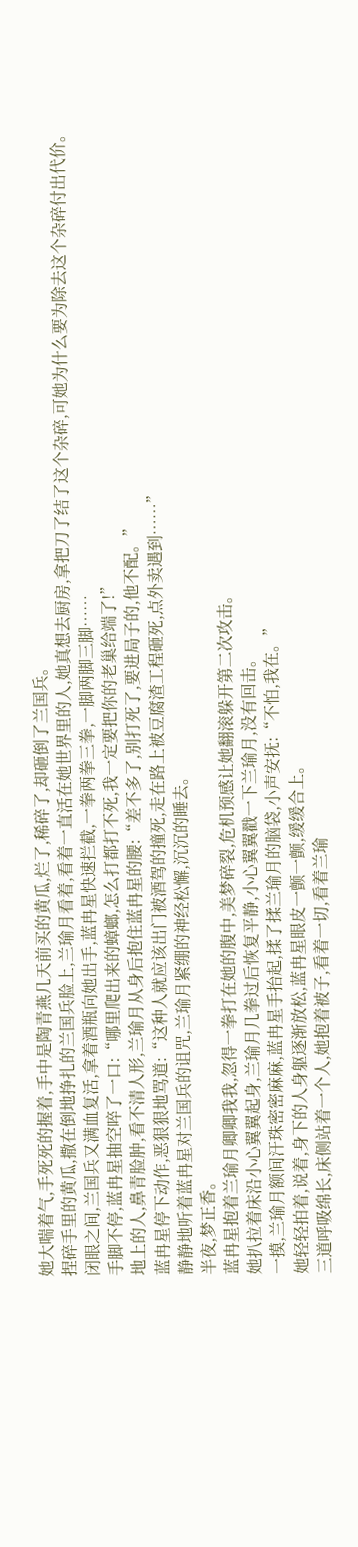她大喘着气,手死死的握着,手中是陶青燕几天前买的黄瓜,烂了,稀碎了,却砸倒了兰国兵。
捏碎手里的黄瓜,撒在倒地挣扎的兰国兵脸上,兰瑜月看着,看着一直活在她世界里的人,她真想去厨房,拿把刀了结了这个杂碎,可她为什么要为除去这个杂碎付出代价。
闭眼之间,兰国兵又满血复活,拿着酒瓶向她出手,蓝冉星快速拦截,一拳两拳三拳,一脚两脚三脚……
手脚不停,蓝冉星抽空啐了一口:“哪里爬出来的蟑螂,怎么打都打不死,我一定要把你的老巢给端了!”
地上的人,鼻青脸肿,看不清人形,兰瑜月从身后抱住蓝冉星的腰:“差不多了,别打死了,要进局子的,他不配。”
蓝冉星停下动作,恶狠狠地骂道:“这种人就应该出门被酒驾的撞死,走在路上被豆腐渣工程砸死,点外卖遇到……”
静静地听着蓝冉星对兰国兵的诅咒,兰瑜月紧绷的神经松懈,沉沉的睡去。
半夜,梦正香。
蓝冉星抱着兰瑜月卿卿我我,忽得一拳打在她的腹中,美梦碎裂,危机预感让她翻滚躲开第二次攻击。
她扒拉着床沿小心翼翼起身,兰瑜月几拳过后恢复平静,小心翼翼戳一下兰瑜月,没有回击。
一摸,兰瑜月额间汗珠密密麻麻,蓝冉星手抬起,揉了揉兰瑜月的脑袋,小声安抚:“不怕,我在。”
她轻轻拍着,说着,身下的人身躯逐渐放松,蓝冉星眼皮一颤一颤,缓缓合上。
三道呼吸绵长,床侧站着一个人,她抱着被子,看着一切,看着兰瑜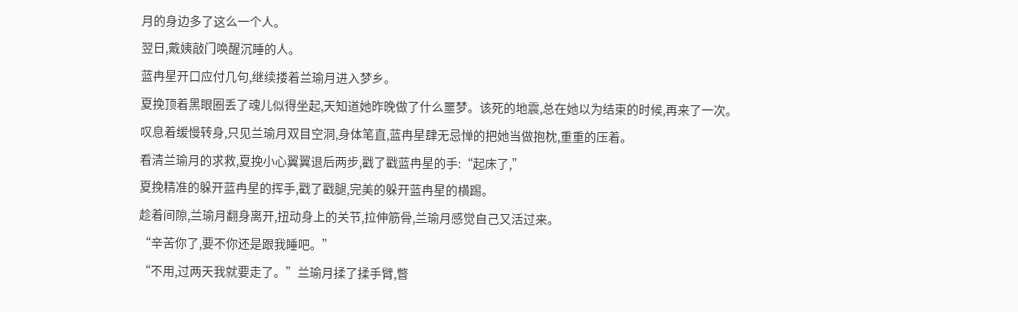月的身边多了这么一个人。
翌日,戴姨敲门唤醒沉睡的人。
蓝冉星开口应付几句,继续搂着兰瑜月进入梦乡。
夏挽顶着黑眼圈丢了魂儿似得坐起,天知道她昨晚做了什么噩梦。该死的地震,总在她以为结束的时候,再来了一次。
叹息着缓慢转身,只见兰瑜月双目空洞,身体笔直,蓝冉星肆无忌惮的把她当做抱枕,重重的压着。
看清兰瑜月的求救,夏挽小心翼翼退后两步,戳了戳蓝冉星的手:“起床了,”
夏挽精准的躲开蓝冉星的挥手,戳了戳腿,完美的躲开蓝冉星的横踢。
趁着间隙,兰瑜月翻身离开,扭动身上的关节,拉伸筋骨,兰瑜月感觉自己又活过来。
“辛苦你了,要不你还是跟我睡吧。”
“不用,过两天我就要走了。”兰瑜月揉了揉手臂,瞥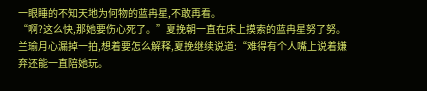一眼睡的不知天地为何物的蓝冉星,不敢再看。
“啊?这么快,那她要伤心死了。”夏挽朝一直在床上摸索的蓝冉星努了努。
兰瑜月心漏掉一拍,想着要怎么解释,夏挽继续说道:“难得有个人嘴上说着嫌弃还能一直陪她玩。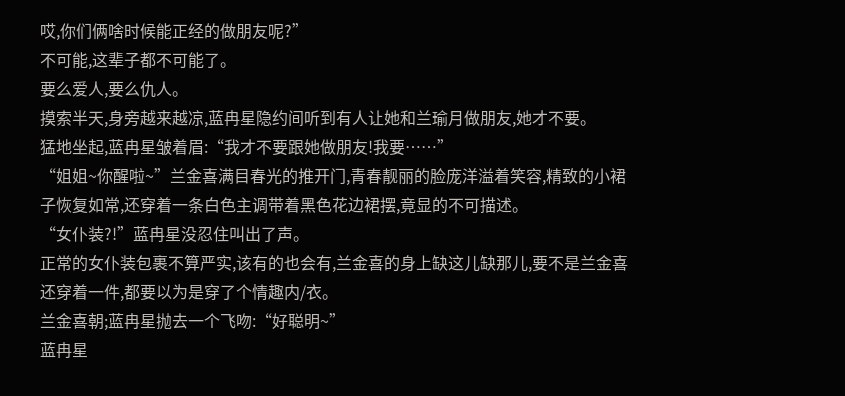哎,你们俩啥时候能正经的做朋友呢?”
不可能,这辈子都不可能了。
要么爱人,要么仇人。
摸索半天,身旁越来越凉,蓝冉星隐约间听到有人让她和兰瑜月做朋友,她才不要。
猛地坐起,蓝冉星皱着眉:“我才不要跟她做朋友!我要……”
“姐姐~你醒啦~”兰金喜满目春光的推开门,青春靓丽的脸庞洋溢着笑容,精致的小裙子恢复如常,还穿着一条白色主调带着黑色花边裙摆,竟显的不可描述。
“女仆装?!”蓝冉星没忍住叫出了声。
正常的女仆装包裹不算严实,该有的也会有,兰金喜的身上缺这儿缺那儿,要不是兰金喜还穿着一件,都要以为是穿了个情趣内/衣。
兰金喜朝;蓝冉星抛去一个飞吻:“好聪明~”
蓝冉星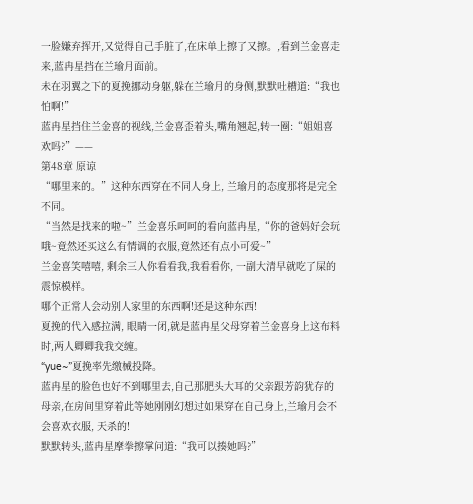一脸嫌弃挥开,又觉得自己手脏了,在床单上擦了又擦。,看到兰金喜走来,蓝冉星挡在兰瑜月面前。
未在羽翼之下的夏挽挪动身躯,躲在兰瑜月的身侧,默默吐槽道:“我也怕啊!”
蓝冉星挡住兰金喜的视线,兰金喜歪着头,嘴角翘起,转一圈:“姐姐喜欢吗?”——
第48章 原谅
“哪里来的。”这种东西穿在不同人身上, 兰瑜月的态度那将是完全不同。
“当然是找来的啦~”兰金喜乐呵呵的看向蓝冉星,“你的爸妈好会玩哦~竟然还买这么有情调的衣服,竟然还有点小可爱~”
兰金喜笑嘻嘻, 剩余三人你看看我,我看看你, 一副大清早就吃了屎的震惊模样。
哪个正常人会动别人家里的东西啊!还是这种东西!
夏挽的代入感拉满, 眼睛一闭,就是蓝冉星父母穿着兰金喜身上这布料时,两人卿卿我我交缠。
“yue~”夏挽率先缴械投降。
蓝冉星的脸色也好不到哪里去,自己那肥头大耳的父亲跟芳韵犹存的母亲,在房间里穿着此等她刚刚幻想过如果穿在自己身上,兰瑜月会不会喜欢衣服, 天杀的!
默默转头,蓝冉星摩拳擦掌问道:“我可以揍她吗?”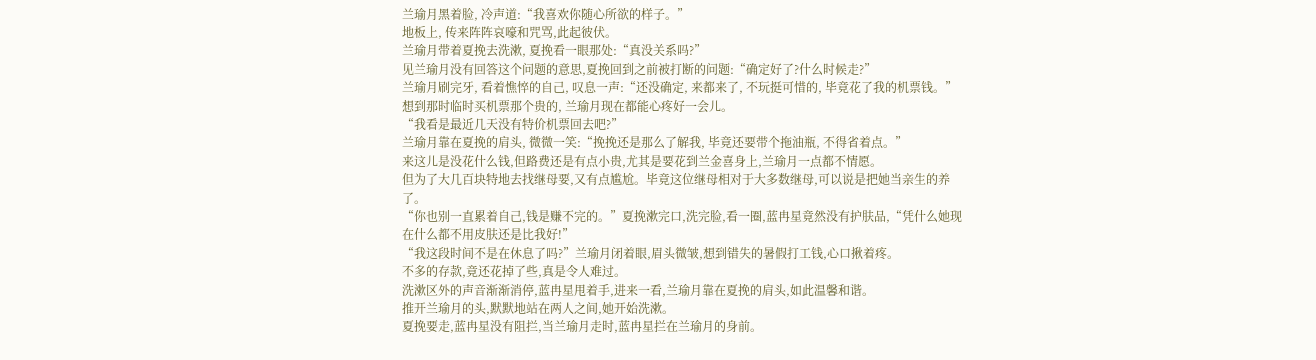兰瑜月黑着脸, 冷声道:“我喜欢你随心所欲的样子。”
地板上, 传来阵阵哀嚎和咒骂,此起彼伏。
兰瑜月带着夏挽去洗漱, 夏挽看一眼那处:“真没关系吗?”
见兰瑜月没有回答这个问题的意思,夏挽回到之前被打断的问题:“确定好了?什么时候走?”
兰瑜月刷完牙, 看着憔悴的自己, 叹息一声:“还没确定, 来都来了, 不玩挺可惜的, 毕竟花了我的机票钱。”
想到那时临时买机票那个贵的, 兰瑜月现在都能心疼好一会儿。
“我看是最近几天没有特价机票回去吧?”
兰瑜月靠在夏挽的肩头, 微微一笑:“挽挽还是那么了解我, 毕竟还要带个拖油瓶, 不得省着点。”
来这儿是没花什么钱,但路费还是有点小贵,尤其是要花到兰金喜身上,兰瑜月一点都不情愿。
但为了大几百块特地去找继母要,又有点尴尬。毕竟这位继母相对于大多数继母,可以说是把她当亲生的养了。
“你也别一直累着自己,钱是赚不完的。”夏挽漱完口,洗完脸,看一圈,蓝冉星竟然没有护肤品,“凭什么她现在什么都不用皮肤还是比我好!”
“我这段时间不是在休息了吗?”兰瑜月闭着眼,眉头微皱,想到错失的暑假打工钱,心口揪着疼。
不多的存款,竟还花掉了些,真是令人难过。
洗漱区外的声音渐渐消停,蓝冉星甩着手,进来一看,兰瑜月靠在夏挽的肩头,如此温馨和谐。
推开兰瑜月的头,默默地站在两人之间,她开始洗漱。
夏挽要走,蓝冉星没有阻拦,当兰瑜月走时,蓝冉星拦在兰瑜月的身前。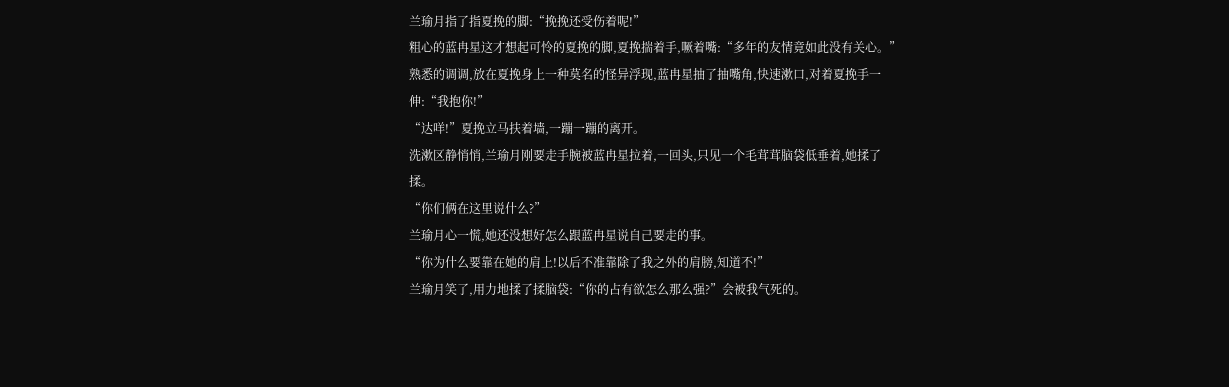兰瑜月指了指夏挽的脚:“挽挽还受伤着呢!”
粗心的蓝冉星这才想起可怜的夏挽的脚,夏挽揣着手,噘着嘴:“多年的友情竟如此没有关心。”
熟悉的调调,放在夏挽身上一种莫名的怪异浮现,蓝冉星抽了抽嘴角,快速漱口,对着夏挽手一伸:“我抱你!”
“达咩!”夏挽立马扶着墙,一蹦一蹦的离开。
洗漱区静悄悄,兰瑜月刚要走手腕被蓝冉星拉着,一回头,只见一个毛茸茸脑袋低垂着,她揉了揉。
“你们俩在这里说什么?”
兰瑜月心一慌,她还没想好怎么跟蓝冉星说自己要走的事。
“你为什么要靠在她的肩上!以后不准靠除了我之外的肩膀,知道不!”
兰瑜月笑了,用力地揉了揉脑袋:“你的占有欲怎么那么强?”会被我气死的。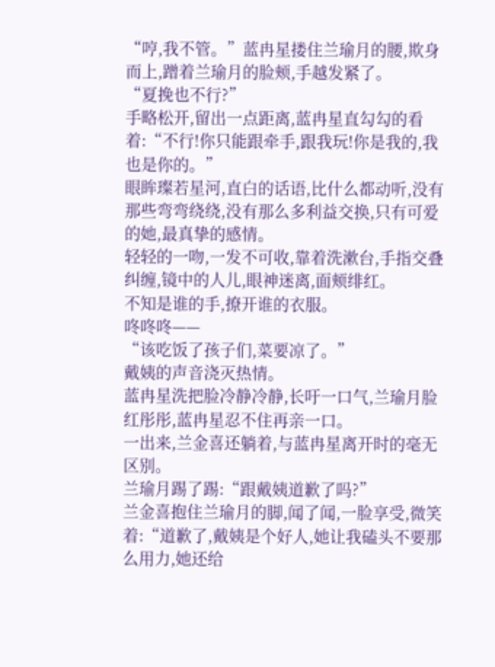“哼,我不管。”蓝冉星搂住兰瑜月的腰,欺身而上,蹭着兰瑜月的脸颊,手越发紧了。
“夏挽也不行?”
手略松开,留出一点距离,蓝冉星直勾勾的看着:“不行!你只能跟牵手,跟我玩!你是我的,我也是你的。”
眼眸璨若星河,直白的话语,比什么都动听,没有那些弯弯绕绕,没有那么多利益交换,只有可爱的她,最真挚的感情。
轻轻的一吻,一发不可收,靠着洗漱台,手指交叠纠缠,镜中的人儿,眼神迷离,面颊绯红。
不知是谁的手,撩开谁的衣服。
咚咚咚——
“该吃饭了孩子们,菜要凉了。”
戴姨的声音浇灭热情。
蓝冉星洗把脸冷静冷静,长吁一口气,兰瑜月脸红彤彤,蓝冉星忍不住再亲一口。
一出来,兰金喜还躺着,与蓝冉星离开时的毫无区别。
兰瑜月踢了踢:“跟戴姨道歉了吗?”
兰金喜抱住兰瑜月的脚,闻了闻,一脸享受,微笑着:“道歉了,戴姨是个好人,她让我磕头不要那么用力,她还给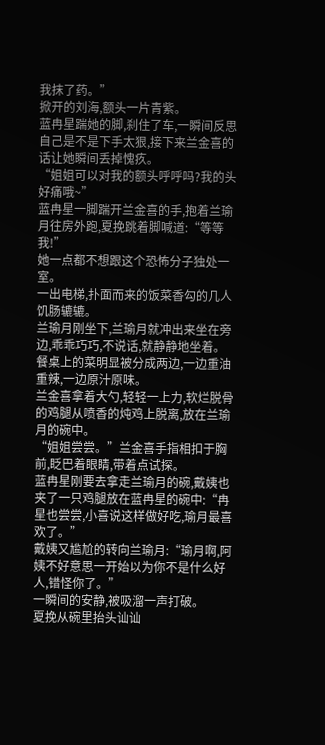我抹了药。”
掀开的刘海,额头一片青紫。
蓝冉星踹她的脚,刹住了车,一瞬间反思自己是不是下手太狠,接下来兰金喜的话让她瞬间丢掉愧疚。
“姐姐可以对我的额头呼呼吗?我的头好痛哦~”
蓝冉星一脚踹开兰金喜的手,抱着兰瑜月往房外跑,夏挽跳着脚喊道:“等等我!”
她一点都不想跟这个恐怖分子独处一室。
一出电梯,扑面而来的饭菜香勾的几人饥肠辘辘。
兰瑜月刚坐下,兰瑜月就冲出来坐在旁边,乖乖巧巧,不说话,就静静地坐着。
餐桌上的菜明显被分成两边,一边重油重辣,一边原汁原味。
兰金喜拿着大勺,轻轻一上力,软烂脱骨的鸡腿从喷香的炖鸡上脱离,放在兰瑜月的碗中。
“姐姐尝尝。”兰金喜手指相扣于胸前,眨巴着眼睛,带着点试探。
蓝冉星刚要去拿走兰瑜月的碗,戴姨也夹了一只鸡腿放在蓝冉星的碗中:“冉星也尝尝,小喜说这样做好吃,瑜月最喜欢了。”
戴姨又尴尬的转向兰瑜月:“瑜月啊,阿姨不好意思一开始以为你不是什么好人,错怪你了。”
一瞬间的安静,被吸溜一声打破。
夏挽从碗里抬头讪讪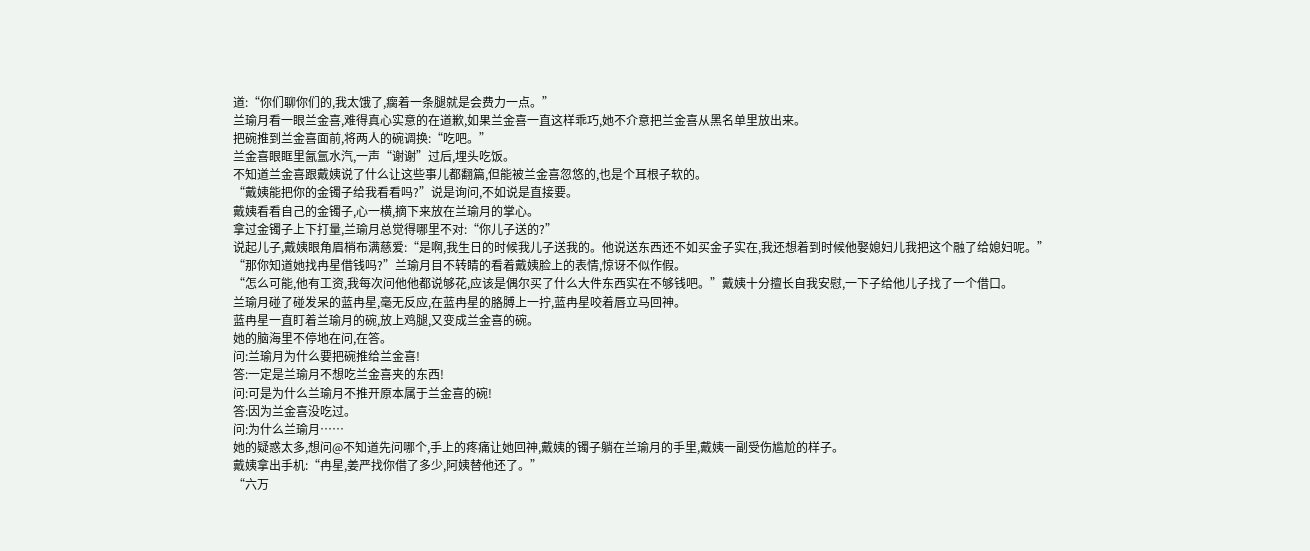道:“你们聊你们的,我太饿了,瘸着一条腿就是会费力一点。”
兰瑜月看一眼兰金喜,难得真心实意的在道歉,如果兰金喜一直这样乖巧,她不介意把兰金喜从黑名单里放出来。
把碗推到兰金喜面前,将两人的碗调换:“吃吧。”
兰金喜眼眶里氤氲水汽,一声“谢谢”过后,埋头吃饭。
不知道兰金喜跟戴姨说了什么让这些事儿都翻篇,但能被兰金喜忽悠的,也是个耳根子软的。
“戴姨能把你的金镯子给我看看吗?”说是询问,不如说是直接要。
戴姨看看自己的金镯子,心一横,摘下来放在兰瑜月的掌心。
拿过金镯子上下打量,兰瑜月总觉得哪里不对:“你儿子送的?”
说起儿子,戴姨眼角眉梢布满慈爱:“是啊,我生日的时候我儿子送我的。他说送东西还不如买金子实在,我还想着到时候他娶媳妇儿我把这个融了给媳妇呢。”
“那你知道她找冉星借钱吗?”兰瑜月目不转睛的看着戴姨脸上的表情,惊讶不似作假。
“怎么可能,他有工资,我每次问他他都说够花,应该是偶尔买了什么大件东西实在不够钱吧。”戴姨十分擅长自我安慰,一下子给他儿子找了一个借口。
兰瑜月碰了碰发呆的蓝冉星,毫无反应,在蓝冉星的胳膊上一拧,蓝冉星咬着唇立马回神。
蓝冉星一直盯着兰瑜月的碗,放上鸡腿,又变成兰金喜的碗。
她的脑海里不停地在问,在答。
问:兰瑜月为什么要把碗推给兰金喜!
答:一定是兰瑜月不想吃兰金喜夹的东西!
问:可是为什么兰瑜月不推开原本属于兰金喜的碗!
答:因为兰金喜没吃过。
问:为什么兰瑜月……
她的疑惑太多,想问@不知道先问哪个,手上的疼痛让她回神,戴姨的镯子躺在兰瑜月的手里,戴姨一副受伤尴尬的样子。
戴姨拿出手机:“冉星,姜严找你借了多少,阿姨替他还了。”
“六万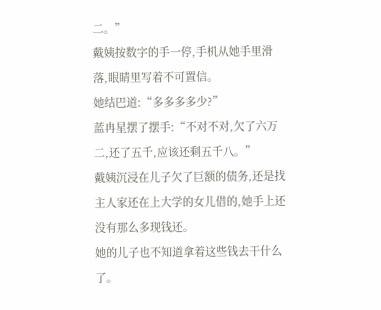二。”
戴姨按数字的手一停,手机从她手里滑落,眼睛里写着不可置信。
她结巴道:“多多多多少?”
蓝冉星摆了摆手:“不对不对,欠了六万二,还了五千,应该还剩五千八。”
戴姨沉浸在儿子欠了巨额的债务,还是找主人家还在上大学的女儿借的,她手上还没有那么多现钱还。
她的儿子也不知道拿着这些钱去干什么了。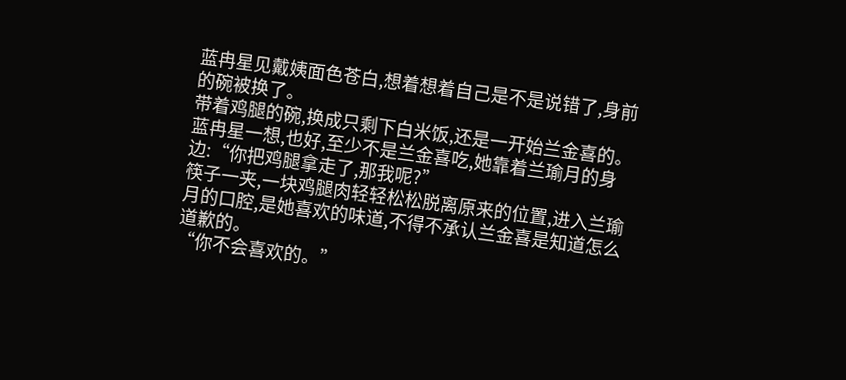蓝冉星见戴姨面色苍白,想着想着自己是不是说错了,身前的碗被换了。
带着鸡腿的碗,换成只剩下白米饭,还是一开始兰金喜的。
蓝冉星一想,也好,至少不是兰金喜吃,她靠着兰瑜月的身边:“你把鸡腿拿走了,那我呢?”
筷子一夹,一块鸡腿肉轻轻松松脱离原来的位置,进入兰瑜月的口腔,是她喜欢的味道,不得不承认兰金喜是知道怎么道歉的。
“你不会喜欢的。”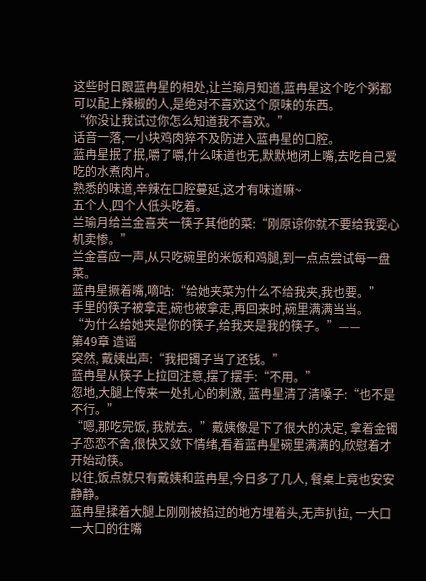这些时日跟蓝冉星的相处,让兰瑜月知道,蓝冉星这个吃个粥都可以配上辣椒的人,是绝对不喜欢这个原味的东西。
“你没让我试过你怎么知道我不喜欢。”
话音一落,一小块鸡肉猝不及防进入蓝冉星的口腔。
蓝冉星抿了抿,嚼了嚼,什么味道也无,默默地闭上嘴,去吃自己爱吃的水煮肉片。
熟悉的味道,辛辣在口腔蔓延,这才有味道嘛~
五个人,四个人低头吃着。
兰瑜月给兰金喜夹一筷子其他的菜:“刚原谅你就不要给我耍心机卖惨。”
兰金喜应一声,从只吃碗里的米饭和鸡腿,到一点点尝试每一盘菜。
蓝冉星撅着嘴,嘀咕:“给她夹菜为什么不给我夹,我也要。”
手里的筷子被拿走,碗也被拿走,再回来时,碗里满满当当。
“为什么给她夹是你的筷子,给我夹是我的筷子。”——
第49章 造谣
突然, 戴姨出声:“我把镯子当了还钱。”
蓝冉星从筷子上拉回注意,摆了摆手:“不用。”
忽地,大腿上传来一处扎心的刺激, 蓝冉星清了清嗓子:“也不是不行。”
“嗯,那吃完饭, 我就去。”戴姨像是下了很大的决定, 拿着金镯子恋恋不舍,很快又敛下情绪,看着蓝冉星碗里满满的,欣慰着才开始动筷。
以往,饭点就只有戴姨和蓝冉星,今日多了几人, 餐桌上竟也安安静静。
蓝冉星揉着大腿上刚刚被掐过的地方埋着头,无声扒拉, 一大口一大口的往嘴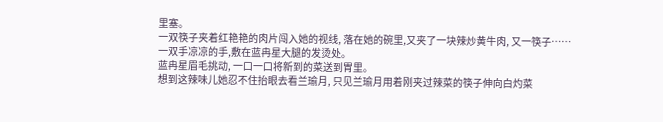里塞。
一双筷子夹着红艳艳的肉片闯入她的视线, 落在她的碗里,又夹了一块辣炒黄牛肉, 又一筷子……
一双手凉凉的手,敷在蓝冉星大腿的发烫处。
蓝冉星眉毛挑动, 一口一口将新到的菜送到胃里。
想到这辣味儿她忍不住抬眼去看兰瑜月, 只见兰瑜月用着刚夹过辣菜的筷子伸向白灼菜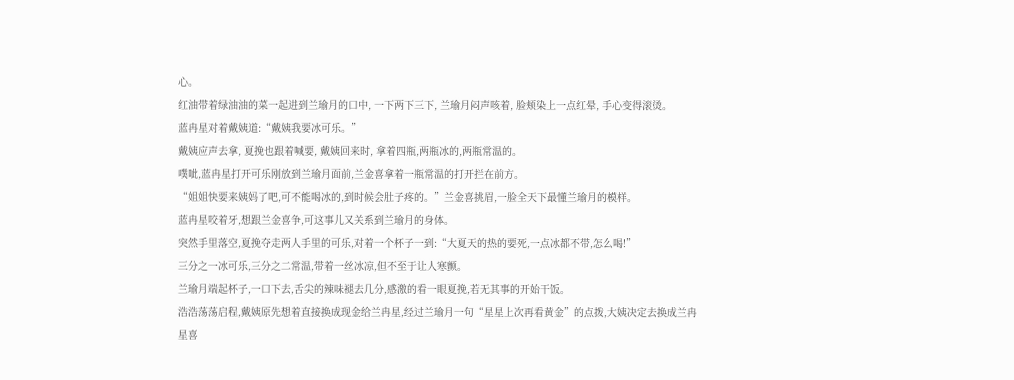心。
红油带着绿油油的菜一起进到兰瑜月的口中, 一下两下三下, 兰瑜月闷声咳着, 脸颊染上一点红晕, 手心变得滚烫。
蓝冉星对着戴姨道:“戴姨我要冰可乐。”
戴姨应声去拿, 夏挽也跟着喊要, 戴姨回来时, 拿着四瓶,两瓶冰的,两瓶常温的。
噗呲,蓝冉星打开可乐刚放到兰瑜月面前,兰金喜拿着一瓶常温的打开拦在前方。
“姐姐快要来姨妈了吧,可不能喝冰的,到时候会肚子疼的。”兰金喜挑眉,一脸全天下最懂兰瑜月的模样。
蓝冉星咬着牙,想跟兰金喜争,可这事儿又关系到兰瑜月的身体。
突然手里落空,夏挽夺走两人手里的可乐,对着一个杯子一到:“大夏天的热的要死,一点冰都不带,怎么喝!”
三分之一冰可乐,三分之二常温,带着一丝冰凉,但不至于让人寒颤。
兰瑜月端起杯子,一口下去,舌尖的辣味褪去几分,感激的看一眼夏挽,若无其事的开始干饭。
浩浩荡荡启程,戴姨原先想着直接换成现金给兰冉星,经过兰瑜月一句“星星上次再看黄金”的点拨,大姨决定去换成兰冉星喜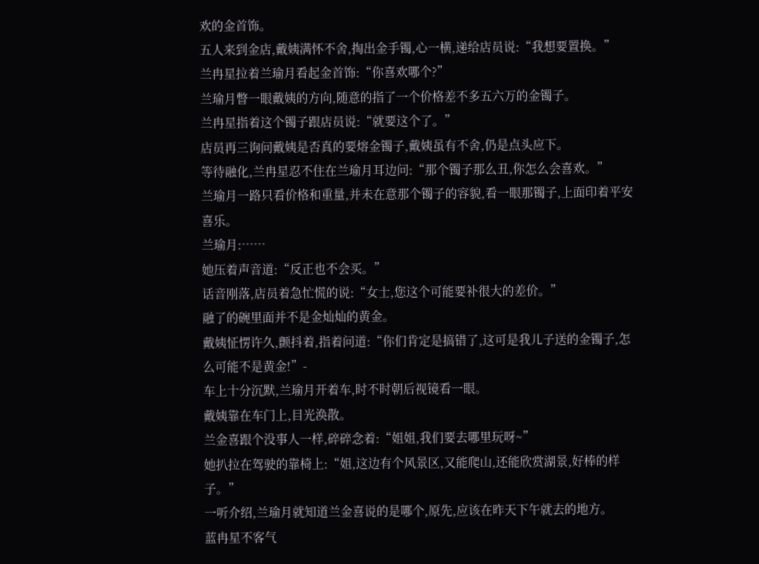欢的金首饰。
五人来到金店,戴姨满怀不舍,掏出金手镯,心一横,递给店员说:“我想要置换。”
兰冉星拉着兰瑜月看起金首饰:“你喜欢哪个?”
兰瑜月瞥一眼戴姨的方向,随意的指了一个价格差不多五六万的金镯子。
兰冉星指着这个镯子跟店员说:“就要这个了。”
店员再三询问戴姨是否真的要熔金镯子,戴姨虽有不舍,仍是点头应下。
等待融化,兰冉星忍不住在兰瑜月耳边问:“那个镯子那么丑,你怎么会喜欢。”
兰瑜月一路只看价格和重量,并未在意那个镯子的容貌,看一眼那镯子,上面印着平安喜乐。
兰瑜月:……
她压着声音道:“反正也不会买。”
话音刚落,店员着急忙慌的说:“女士,您这个可能要补很大的差价。”
融了的碗里面并不是金灿灿的黄金。
戴姨怔愣许久,颤抖着,指着问道:“你们肯定是搞错了,这可是我儿子送的金镯子,怎么可能不是黄金!”-
车上十分沉默,兰瑜月开着车,时不时朝后视镜看一眼。
戴姨靠在车门上,目光涣散。
兰金喜跟个没事人一样,碎碎念着:“姐姐,我们要去哪里玩呀~”
她扒拉在驾驶的靠椅上:“姐,这边有个风景区,又能爬山,还能欣赏湖景,好棒的样子。”
一听介绍,兰瑜月就知道兰金喜说的是哪个,原先,应该在昨天下午就去的地方。
蓝冉星不客气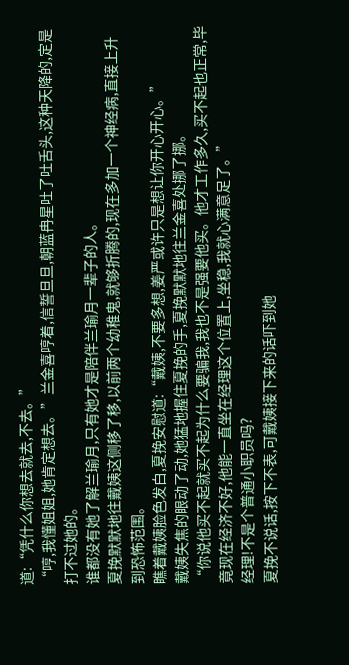道:“凭什么你想去就去,不去。”
“哼,我懂姐姐,她肯定想去。”兰金喜哼着,信誓旦旦,朝蓝冉星吐了吐舌头,这种天降的,定是打不过她的。
谁都没有她了解兰瑜月,只有她才是陪伴兰瑜月一辈子的人。
夏挽默默地往戴姨这侧移了移,以前两个幼稚鬼,就够折腾的,现在多加一个神经病,直接上升到恐怖范围。
瞧着戴姨脸色发白,夏挽安慰道:“戴姨,不要多想,姜严或许只是想让你开心开心。”
戴姨失焦的眼动了动,她猛地握住夏挽的手,夏挽默默地往兰金喜处挪了挪。
“你说他买不起就买不起为什么要骗我,我也不是强要他买。他才工作多久,买不起也正常,毕竟现在经济不好,他能一直坐在经理这个位置上,坐稳,我就心满意足了。”
经理!不是个普通小职员吗?
夏挽不说话,按下不表,可戴姨接下来的话吓到她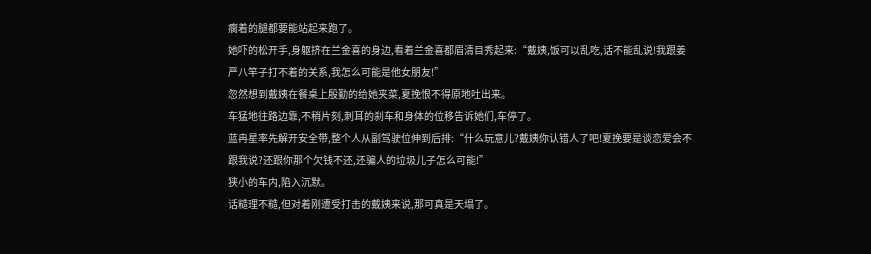瘸着的腿都要能站起来跑了。
她吓的松开手,身躯挤在兰金喜的身边,看着兰金喜都眉清目秀起来:“戴姨,饭可以乱吃,话不能乱说!我跟姜严八竿子打不着的关系,我怎么可能是他女朋友!”
忽然想到戴姨在餐桌上殷勤的给她夹菜,夏挽恨不得原地吐出来。
车猛地往路边靠,不稍片刻,刺耳的刹车和身体的位移告诉她们,车停了。
蓝冉星率先解开安全带,整个人从副驾驶位伸到后排:“什么玩意儿?戴姨你认错人了吧!夏挽要是谈恋爱会不跟我说?还跟你那个欠钱不还,还骗人的垃圾儿子怎么可能!”
狭小的车内,陷入沉默。
话糙理不糙,但对着刚遭受打击的戴姨来说,那可真是天塌了。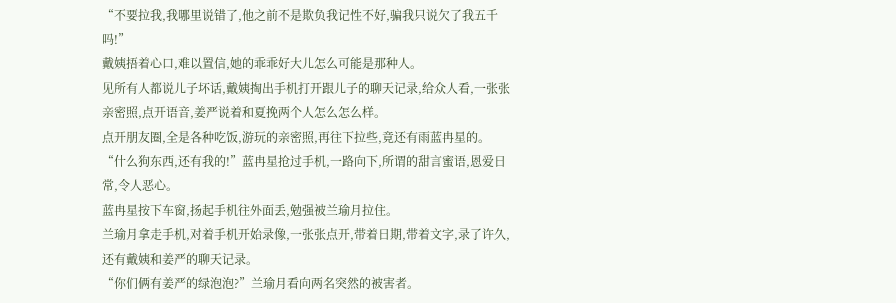“不要拉我,我哪里说错了,他之前不是欺负我记性不好,骗我只说欠了我五千吗!”
戴姨捂着心口,难以置信,她的乖乖好大儿怎么可能是那种人。
见所有人都说儿子坏话,戴姨掏出手机打开跟儿子的聊天记录,给众人看,一张张亲密照,点开语音,姜严说着和夏挽两个人怎么怎么样。
点开朋友圈,全是各种吃饭,游玩的亲密照,再往下拉些,竟还有雨蓝冉星的。
“什么狗东西,还有我的!”蓝冉星抢过手机,一路向下,所谓的甜言蜜语,恩爱日常,令人恶心。
蓝冉星按下车窗,扬起手机往外面丢,勉强被兰瑜月拉住。
兰瑜月拿走手机,对着手机开始录像,一张张点开,带着日期,带着文字,录了许久,还有戴姨和姜严的聊天记录。
“你们俩有姜严的绿泡泡?”兰瑜月看向两名突然的被害者。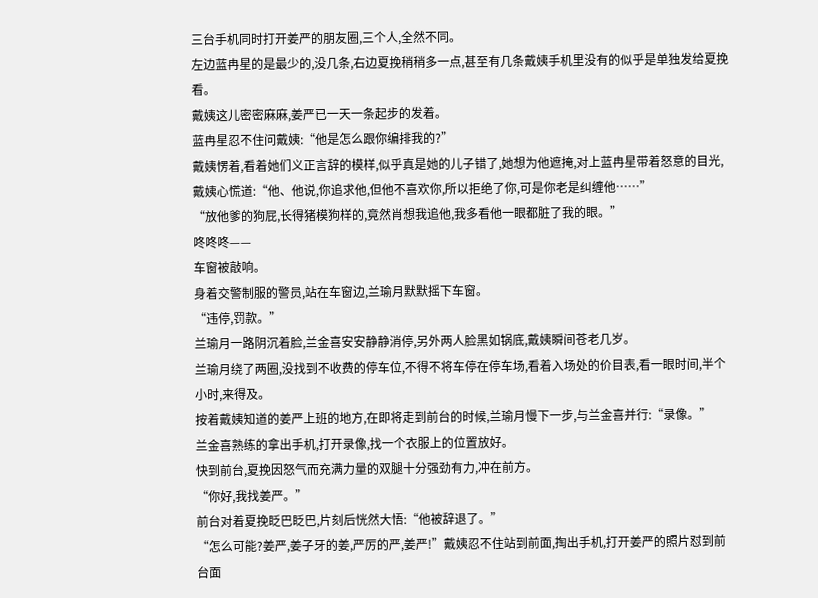三台手机同时打开姜严的朋友圈,三个人,全然不同。
左边蓝冉星的是最少的,没几条,右边夏挽稍稍多一点,甚至有几条戴姨手机里没有的似乎是单独发给夏挽看。
戴姨这儿密密麻麻,姜严已一天一条起步的发着。
蓝冉星忍不住问戴姨:“他是怎么跟你编排我的?”
戴姨愣着,看着她们义正言辞的模样,似乎真是她的儿子错了,她想为他遮掩,对上蓝冉星带着怒意的目光,戴姨心慌道:“他、他说,你追求他,但他不喜欢你,所以拒绝了你,可是你老是纠缠他……”
“放他爹的狗屁,长得猪模狗样的,竟然肖想我追他,我多看他一眼都脏了我的眼。”
咚咚咚——
车窗被敲响。
身着交警制服的警员,站在车窗边,兰瑜月默默摇下车窗。
“违停,罚款。”
兰瑜月一路阴沉着脸,兰金喜安安静静消停,另外两人脸黑如锅底,戴姨瞬间苍老几岁。
兰瑜月绕了两圈,没找到不收费的停车位,不得不将车停在停车场,看着入场处的价目表,看一眼时间,半个小时,来得及。
按着戴姨知道的姜严上班的地方,在即将走到前台的时候,兰瑜月慢下一步,与兰金喜并行:“录像。”
兰金喜熟练的拿出手机,打开录像,找一个衣服上的位置放好。
快到前台,夏挽因怒气而充满力量的双腿十分强劲有力,冲在前方。
“你好,我找姜严。”
前台对着夏挽眨巴眨巴,片刻后恍然大悟:“他被辞退了。”
“怎么可能?姜严,姜子牙的姜,严厉的严,姜严!”戴姨忍不住站到前面,掏出手机,打开姜严的照片怼到前台面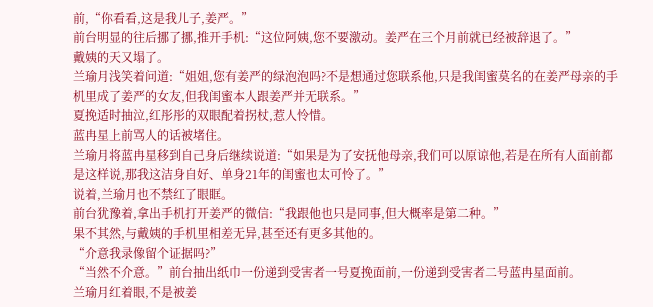前,“你看看,这是我儿子,姜严。”
前台明显的往后挪了挪,推开手机:“这位阿姨,您不要激动。姜严在三个月前就已经被辞退了。”
戴姨的天又塌了。
兰瑜月浅笑着问道:“姐姐,您有姜严的绿泡泡吗?不是想通过您联系他,只是我闺蜜莫名的在姜严母亲的手机里成了姜严的女友,但我闺蜜本人跟姜严并无联系。”
夏挽适时抽泣,红彤彤的双眼配着拐杖,惹人怜惜。
蓝冉星上前骂人的话被堵住。
兰瑜月将蓝冉星移到自己身后继续说道:“如果是为了安抚他母亲,我们可以原谅他,若是在所有人面前都是这样说,那我这洁身自好、单身21年的闺蜜也太可怜了。”
说着,兰瑜月也不禁红了眼眶。
前台犹豫着,拿出手机打开姜严的微信:“我跟他也只是同事,但大概率是第二种。”
果不其然,与戴姨的手机里相差无异,甚至还有更多其他的。
“介意我录像留个证据吗?”
“当然不介意。”前台抽出纸巾一份递到受害者一号夏挽面前,一份递到受害者二号蓝冉星面前。
兰瑜月红着眼,不是被姜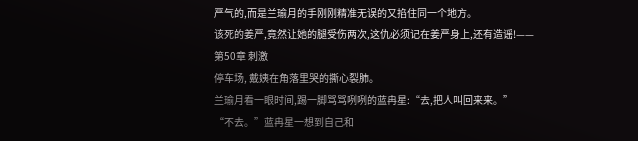严气的,而是兰瑜月的手刚刚精准无误的又掐住同一个地方。
该死的姜严,竟然让她的腿受伤两次,这仇必须记在姜严身上,还有造谣!——
第50章 刺激
停车场, 戴姨在角落里哭的撕心裂肺。
兰瑜月看一眼时间,踢一脚骂骂咧咧的蓝冉星:“去,把人叫回来来。”
“不去。”蓝冉星一想到自己和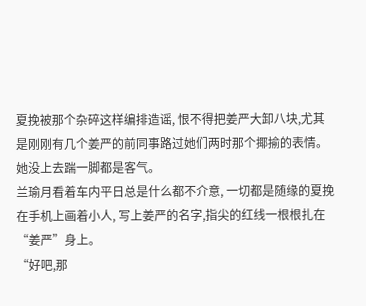夏挽被那个杂碎这样编排造谣, 恨不得把姜严大卸八块,尤其是刚刚有几个姜严的前同事路过她们两时那个揶揄的表情。她没上去踹一脚都是客气。
兰瑜月看着车内平日总是什么都不介意, 一切都是随缘的夏挽在手机上画着小人, 写上姜严的名字,指尖的红线一根根扎在“姜严”身上。
“好吧,那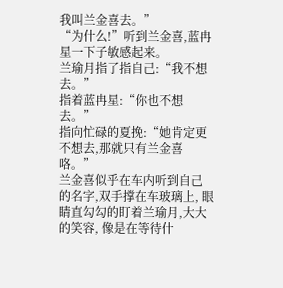我叫兰金喜去。”
“为什么!”听到兰金喜,蓝冉星一下子敏感起来。
兰瑜月指了指自己:“我不想去。”
指着蓝冉星:“你也不想去。”
指向忙碌的夏挽:“她肯定更不想去,那就只有兰金喜咯。”
兰金喜似乎在车内听到自己的名字,双手撑在车玻璃上, 眼睛直勾勾的盯着兰瑜月,大大的笑容, 像是在等待什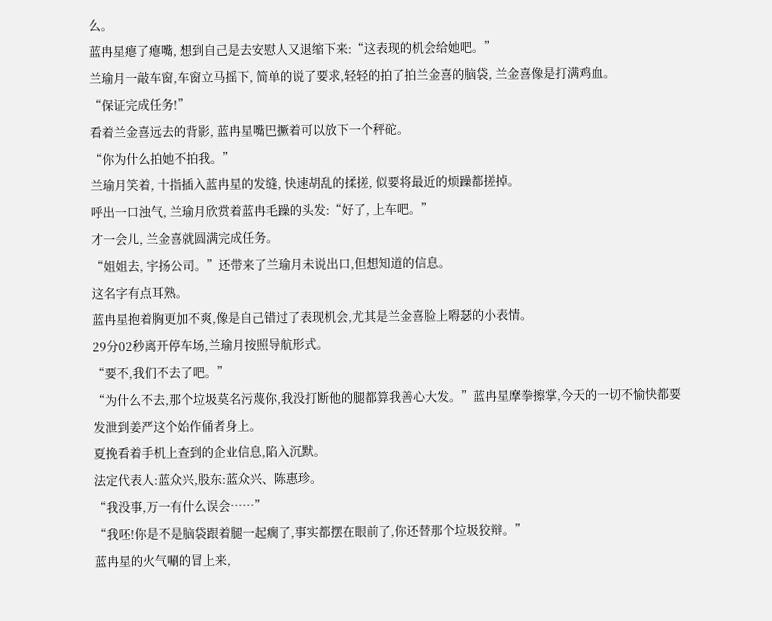么。
蓝冉星瘪了瘪嘴, 想到自己是去安慰人又退缩下来:“这表现的机会给她吧。”
兰瑜月一敲车窗,车窗立马摇下, 简单的说了要求,轻轻的拍了拍兰金喜的脑袋, 兰金喜像是打满鸡血。
“保证完成任务!”
看着兰金喜远去的背影, 蓝冉星嘴巴撅着可以放下一个秤砣。
“你为什么拍她不拍我。”
兰瑜月笑着, 十指插入蓝冉星的发缝, 快速胡乱的揉搓, 似要将最近的烦躁都搓掉。
呼出一口浊气, 兰瑜月欣赏着蓝冉毛躁的头发:“好了, 上车吧。”
才一会儿, 兰金喜就圆满完成任务。
“姐姐去, 宇扬公司。”还带来了兰瑜月未说出口,但想知道的信息。
这名字有点耳熟。
蓝冉星抱着胸更加不爽,像是自己错过了表现机会,尤其是兰金喜脸上嘚瑟的小表情。
29分02秒离开停车场,兰瑜月按照导航形式。
“要不,我们不去了吧。”
“为什么不去,那个垃圾莫名污蔑你,我没打断他的腿都算我善心大发。”蓝冉星摩拳擦掌,今天的一切不愉快都要发泄到姜严这个始作俑者身上。
夏挽看着手机上查到的企业信息,陷入沉默。
法定代表人:蓝众兴,股东:蓝众兴、陈惠珍。
“我没事,万一有什么误会……”
“我呸!你是不是脑袋跟着腿一起瘸了,事实都摆在眼前了,你还替那个垃圾狡辩。”
蓝冉星的火气唰的冒上来,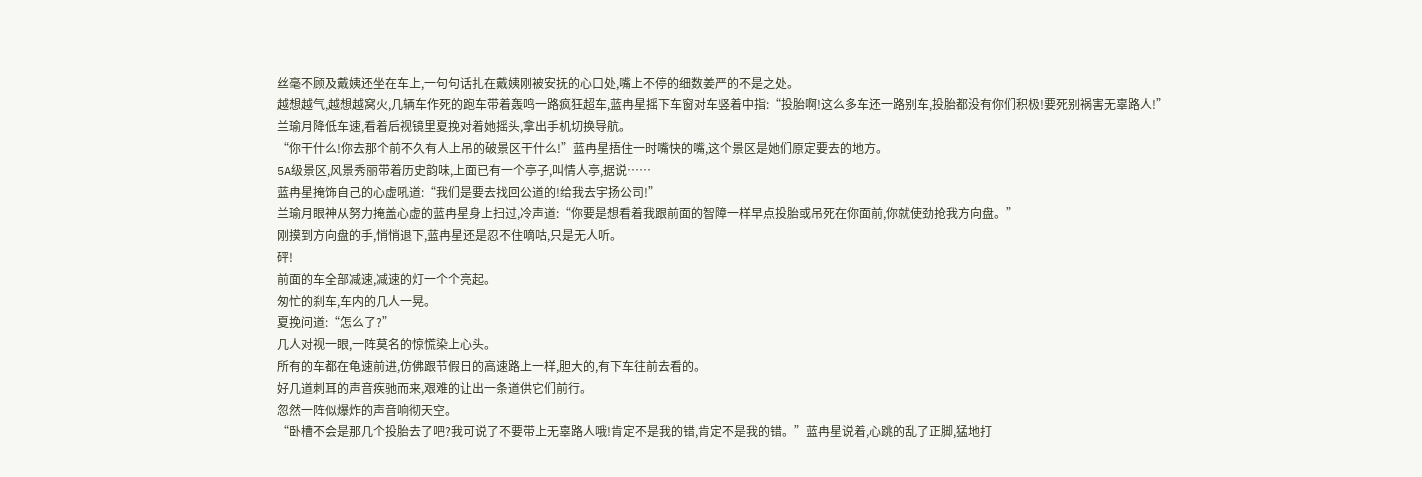丝毫不顾及戴姨还坐在车上,一句句话扎在戴姨刚被安抚的心口处,嘴上不停的细数姜严的不是之处。
越想越气,越想越窝火,几辆车作死的跑车带着轰鸣一路疯狂超车,蓝冉星摇下车窗对车竖着中指:“投胎啊!这么多车还一路别车,投胎都没有你们积极!要死别祸害无辜路人!”
兰瑜月降低车速,看着后视镜里夏挽对着她摇头,拿出手机切换导航。
“你干什么!你去那个前不久有人上吊的破景区干什么!”蓝冉星捂住一时嘴快的嘴,这个景区是她们原定要去的地方。
5A级景区,风景秀丽带着历史韵味,上面已有一个亭子,叫情人亭,据说……
蓝冉星掩饰自己的心虚吼道:“我们是要去找回公道的!给我去宇扬公司!”
兰瑜月眼神从努力掩盖心虚的蓝冉星身上扫过,冷声道:“你要是想看着我跟前面的智障一样早点投胎或吊死在你面前,你就使劲抢我方向盘。”
刚摸到方向盘的手,悄悄退下,蓝冉星还是忍不住嘀咕,只是无人听。
砰!
前面的车全部减速,减速的灯一个个亮起。
匆忙的刹车,车内的几人一晃。
夏挽问道:“怎么了?”
几人对视一眼,一阵莫名的惊慌染上心头。
所有的车都在龟速前进,仿佛跟节假日的高速路上一样,胆大的,有下车往前去看的。
好几道刺耳的声音疾驰而来,艰难的让出一条道供它们前行。
忽然一阵似爆炸的声音响彻天空。
“卧槽不会是那几个投胎去了吧?我可说了不要带上无辜路人哦!肯定不是我的错,肯定不是我的错。”蓝冉星说着,心跳的乱了正脚,猛地打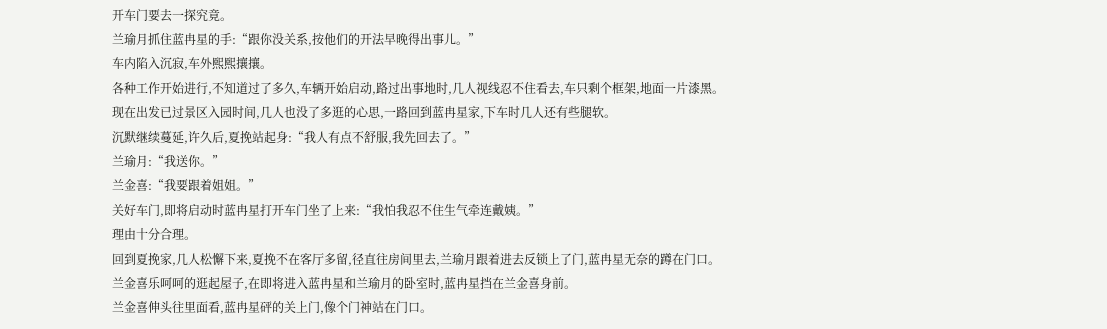开车门要去一探究竟。
兰瑜月抓住蓝冉星的手:“跟你没关系,按他们的开法早晚得出事儿。”
车内陷入沉寂,车外熙熙攘攘。
各种工作开始进行,不知道过了多久,车辆开始启动,路过出事地时,几人视线忍不住看去,车只剩个框架,地面一片漆黑。
现在出发已过景区入园时间,几人也没了多逛的心思,一路回到蓝冉星家,下车时几人还有些腿软。
沉默继续蔓延,许久后,夏挽站起身:“我人有点不舒服,我先回去了。”
兰瑜月:“我送你。”
兰金喜:“我要跟着姐姐。”
关好车门,即将启动时蓝冉星打开车门坐了上来:“我怕我忍不住生气牵连戴姨。”
理由十分合理。
回到夏挽家,几人松懈下来,夏挽不在客厅多留,径直往房间里去,兰瑜月跟着进去反锁上了门,蓝冉星无奈的蹲在门口。
兰金喜乐呵呵的逛起屋子,在即将进入蓝冉星和兰瑜月的卧室时,蓝冉星挡在兰金喜身前。
兰金喜伸头往里面看,蓝冉星砰的关上门,像个门神站在门口。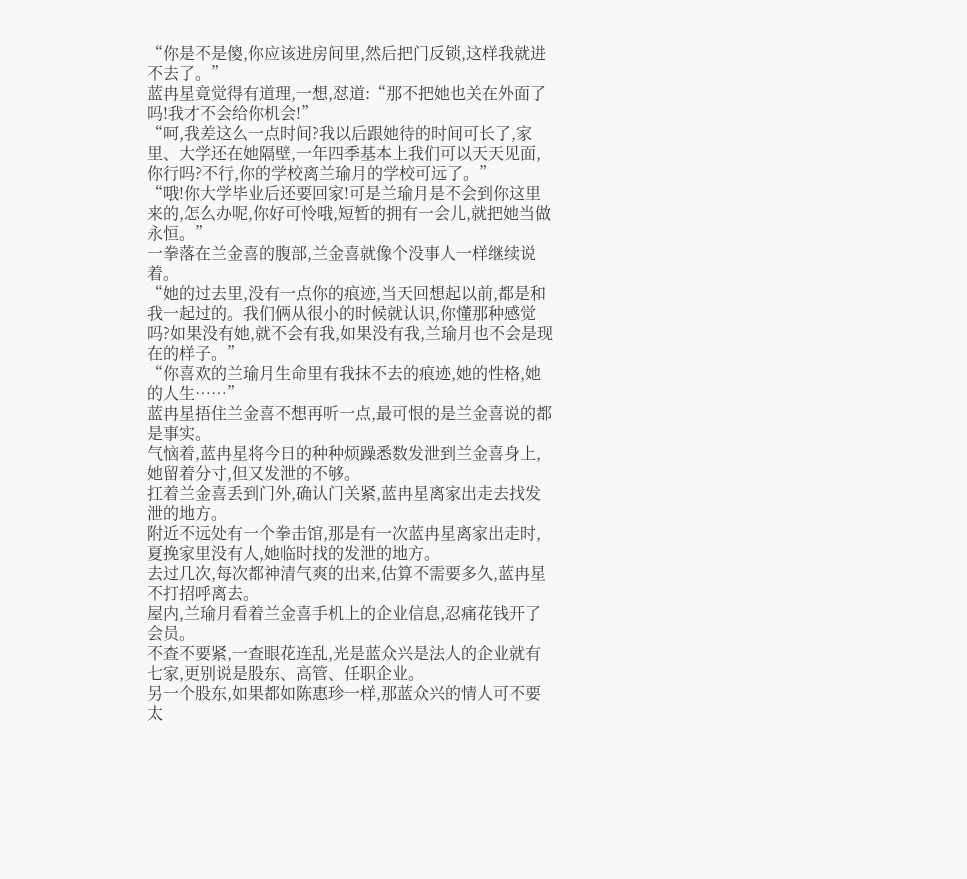“你是不是傻,你应该进房间里,然后把门反锁,这样我就进不去了。”
蓝冉星竟觉得有道理,一想,怼道:“那不把她也关在外面了吗!我才不会给你机会!”
“呵,我差这么一点时间?我以后跟她待的时间可长了,家里、大学还在她隔壁,一年四季基本上我们可以天天见面,你行吗?不行,你的学校离兰瑜月的学校可远了。”
“哦!你大学毕业后还要回家!可是兰瑜月是不会到你这里来的,怎么办呢,你好可怜哦,短暂的拥有一会儿,就把她当做永恒。”
一拳落在兰金喜的腹部,兰金喜就像个没事人一样继续说着。
“她的过去里,没有一点你的痕迹,当天回想起以前,都是和我一起过的。我们俩从很小的时候就认识,你懂那种感觉吗?如果没有她,就不会有我,如果没有我,兰瑜月也不会是现在的样子。”
“你喜欢的兰瑜月生命里有我抹不去的痕迹,她的性格,她的人生……”
蓝冉星捂住兰金喜不想再听一点,最可恨的是兰金喜说的都是事实。
气恼着,蓝冉星将今日的种种烦躁悉数发泄到兰金喜身上,她留着分寸,但又发泄的不够。
扛着兰金喜丢到门外,确认门关紧,蓝冉星离家出走去找发泄的地方。
附近不远处有一个拳击馆,那是有一次蓝冉星离家出走时,夏挽家里没有人,她临时找的发泄的地方。
去过几次,每次都神清气爽的出来,估算不需要多久,蓝冉星不打招呼离去。
屋内,兰瑜月看着兰金喜手机上的企业信息,忍痛花钱开了会员。
不查不要紧,一查眼花连乱,光是蓝众兴是法人的企业就有七家,更别说是股东、高管、任职企业。
另一个股东,如果都如陈惠珍一样,那蓝众兴的情人可不要太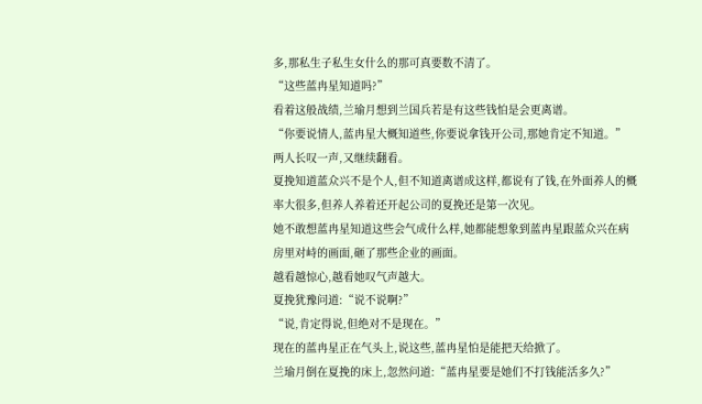多,那私生子私生女什么的那可真要数不清了。
“这些蓝冉星知道吗?”
看着这般战绩,兰瑜月想到兰国兵若是有这些钱怕是会更离谱。
“你要说情人,蓝冉星大概知道些,你要说拿钱开公司,那她肯定不知道。”
两人长叹一声,又继续翻看。
夏挽知道蓝众兴不是个人,但不知道离谱成这样,都说有了钱,在外面养人的概率大很多,但养人养着还开起公司的夏挽还是第一次见。
她不敢想蓝冉星知道这些会气成什么样,她都能想象到蓝冉星跟蓝众兴在病房里对峙的画面,砸了那些企业的画面。
越看越惊心,越看她叹气声越大。
夏挽犹豫问道:“说不说啊?”
“说,肯定得说,但绝对不是现在。”
现在的蓝冉星正在气头上,说这些,蓝冉星怕是能把天给掀了。
兰瑜月倒在夏挽的床上,忽然问道:“蓝冉星要是她们不打钱能活多久?”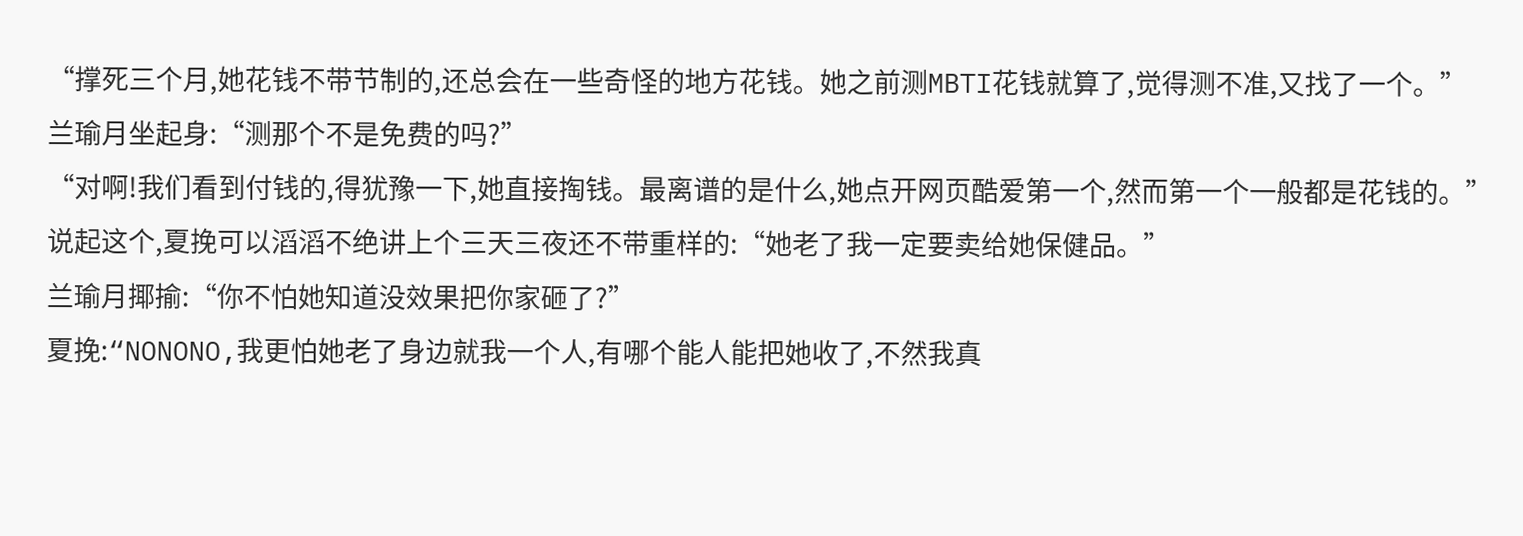“撑死三个月,她花钱不带节制的,还总会在一些奇怪的地方花钱。她之前测MBTI花钱就算了,觉得测不准,又找了一个。”
兰瑜月坐起身:“测那个不是免费的吗?”
“对啊!我们看到付钱的,得犹豫一下,她直接掏钱。最离谱的是什么,她点开网页酷爱第一个,然而第一个一般都是花钱的。”
说起这个,夏挽可以滔滔不绝讲上个三天三夜还不带重样的:“她老了我一定要卖给她保健品。”
兰瑜月揶揄:“你不怕她知道没效果把你家砸了?”
夏挽:“NONONO,我更怕她老了身边就我一个人,有哪个能人能把她收了,不然我真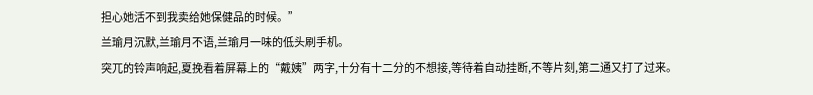担心她活不到我卖给她保健品的时候。”
兰瑜月沉默,兰瑜月不语,兰瑜月一味的低头刷手机。
突兀的铃声响起,夏挽看着屏幕上的“戴姨”两字,十分有十二分的不想接,等待着自动挂断,不等片刻,第二通又打了过来。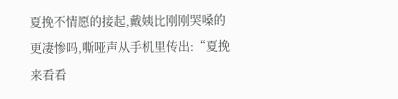夏挽不情愿的接起,戴姨比刚刚哭嗓的更凄惨吗,嘶哑声从手机里传出:“夏挽来看看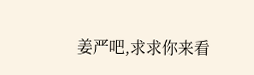姜严吧,求求你来看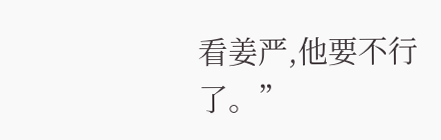看姜严,他要不行了。”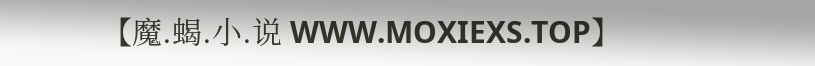【魔.蝎.小.说 WWW.MOXIEXS.TOP】